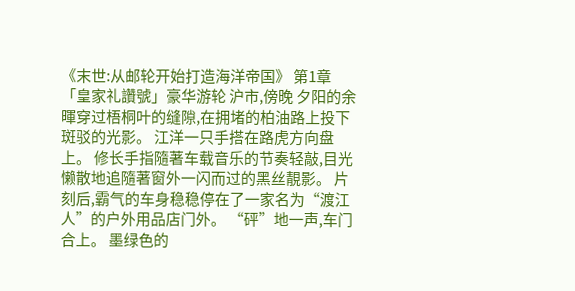《末世:从邮轮开始打造海洋帝国》 第1章 「皇家礼讚號」豪华游轮 沪市,傍晚 夕阳的余暉穿过梧桐叶的缝隙,在拥堵的柏油路上投下斑驳的光影。 江洋一只手搭在路虎方向盘上。 修长手指隨著车载音乐的节奏轻敲,目光懒散地追隨著窗外一闪而过的黑丝靚影。 片刻后,霸气的车身稳稳停在了一家名为“渡江人”的户外用品店门外。 “砰”地一声,车门合上。 墨绿色的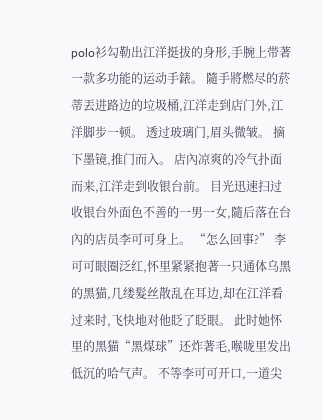polo衫勾勒出江洋挺拔的身形,手腕上带著一款多功能的运动手錶。 隨手將燃尽的菸蒂丟进路边的垃圾桶,江洋走到店门外,江洋脚步一顿。 透过玻璃门,眉头微皱。 摘下墨镜,推门而入。 店內凉爽的冷气扑面而来,江洋走到收银台前。 目光迅速扫过收银台外面色不善的一男一女,隨后落在台內的店员李可可身上。 “怎么回事?” 李可可眼圈泛红,怀里紧紧抱著一只通体乌黑的黑猫,几缕髮丝散乱在耳边,却在江洋看过来时,飞快地对他眨了眨眼。 此时她怀里的黑猫“黑煤球”还炸著毛,喉咙里发出低沉的哈气声。 不等李可可开口,一道尖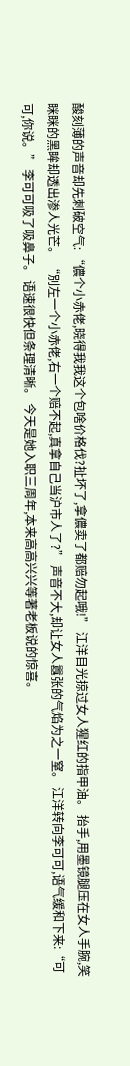酸刻薄的声音却先刺破空气: “儂个小赤佬,晓得我我这个包啥价格伐?扯坏了,拿儂卖了都赔勿起哦!” 江洋目光掠过女人猩红的指甲油。 抬手,用墨镜腿压在女人手腕,笑眯眯的黑眸却透出渗人光芒。 “別左一个小赤佬,右一个赔不起,真拿自己当沪市人了?” 声音不大,却让女人囂张的气焰为之一窒。 江洋转向李可可,语气缓和下来:“可可,你说。” 李可可吸了吸鼻子。 语速很快但条理清晰。 今天是她入职三周年,本来高高兴兴等著老板说的惊喜。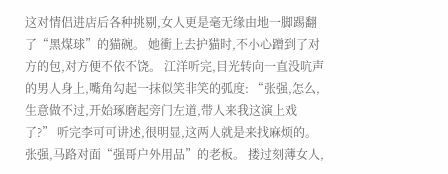这对情侣进店后各种挑剔,女人更是毫无缘由地一脚踢翻了“黑煤球”的猫碗。 她衝上去护猫时,不小心蹭到了对方的包,对方便不依不饶。 江洋听完,目光转向一直没吭声的男人身上,嘴角勾起一抹似笑非笑的弧度: “张强,怎么,生意做不过,开始琢磨起旁门左道,带人来我这演上戏了?” 听完李可可讲述,很明显,这两人就是来找麻烦的。 张强,马路对面“强哥户外用品”的老板。 搂过刻薄女人,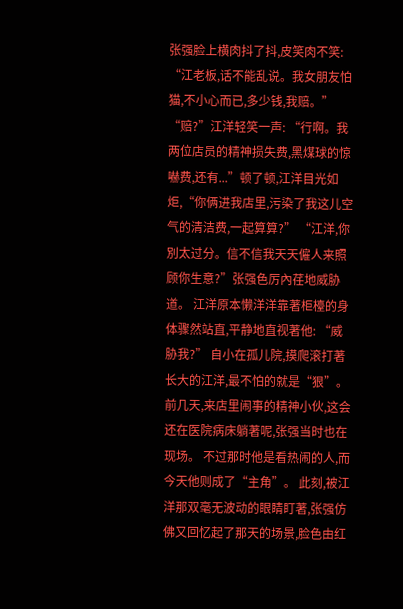张强脸上横肉抖了抖,皮笑肉不笑: “江老板,话不能乱说。我女朋友怕猫,不小心而已,多少钱,我赔。” “赔?”江洋轻笑一声: “行啊。我两位店员的精神损失费,黑煤球的惊嚇费,还有...”顿了顿,江洋目光如炬,“你俩进我店里,污染了我这儿空气的清洁费,一起算算?” “江洋,你別太过分。信不信我天天僱人来照顾你生意?”张强色厉內荏地威胁道。 江洋原本懒洋洋靠著柜檯的身体骤然站直,平静地直视著他: “威胁我?” 自小在孤儿院,摸爬滚打著长大的江洋,最不怕的就是“狠”。 前几天,来店里闹事的精神小伙,这会还在医院病床躺著呢,张强当时也在现场。 不过那时他是看热闹的人,而今天他则成了“主角”。 此刻,被江洋那双毫无波动的眼睛盯著,张强仿佛又回忆起了那天的场景,脸色由红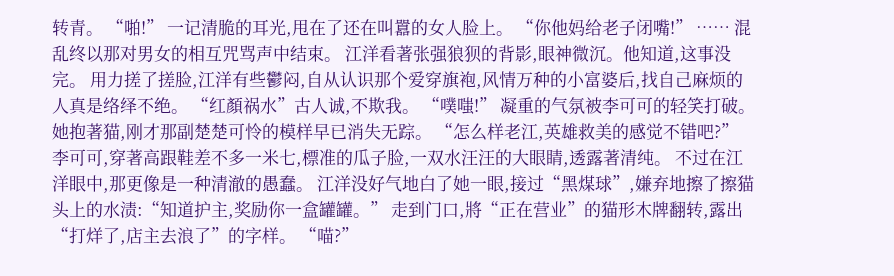转青。 “啪!” 一记清脆的耳光,甩在了还在叫囂的女人脸上。 “你他妈给老子闭嘴!” …… 混乱终以那对男女的相互咒骂声中结束。 江洋看著张强狼狈的背影,眼神微沉。他知道,这事没完。 用力搓了搓脸,江洋有些鬱闷,自从认识那个爱穿旗袍,风情万种的小富婆后,找自己麻烦的人真是络绎不绝。 “红顏祸水”古人诚,不欺我。 “噗嗤!” 凝重的气氛被李可可的轻笑打破。 她抱著猫,刚才那副楚楚可怜的模样早已消失无踪。 “怎么样老江,英雄救美的感觉不错吧?” 李可可,穿著高跟鞋差不多一米七,標准的瓜子脸,一双水汪汪的大眼睛,透露著清纯。 不过在江洋眼中,那更像是一种清澈的愚蠢。 江洋没好气地白了她一眼,接过“黑煤球”,嫌弃地擦了擦猫头上的水渍:“知道护主,奖励你一盒罐罐。” 走到门口,將“正在营业”的猫形木牌翻转,露出“打烊了,店主去浪了”的字样。 “喵?”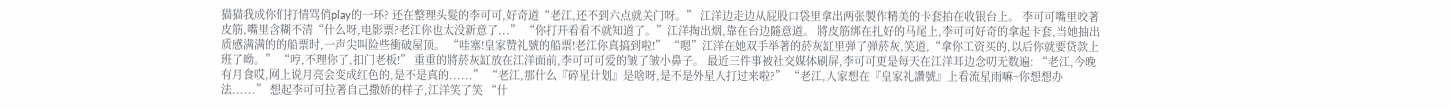猫猫我成你们打情骂俏play的一环? 还在整理头髮的李可可,好奇道“老江,还不到六点就关门呀。” 江洋边走边从屁股口袋里拿出两张製作精美的卡套拍在收银台上。 李可可嘴里咬著皮筋,嘴里含糊不清“什么呀,电影票?老江你也太没新意了...” “你打开看看不就知道了。”江洋掏出烟,靠在台边隨意道。 將皮筋绑在扎好的马尾上,李可可好奇的拿起卡套,当她抽出质感满满的的船票时,一声尖叫险些衝破屋顶。 “哇塞!皇家赞礼號的船票!老江你真搞到啦!” “嗯”江洋在她双手举著的菸灰缸里弹了弹菸灰,笑道,“拿你工资买的,以后你就要贷款上班了呦。” “哼,不理你了,扣门老板!” 重重的將菸灰缸放在江洋面前,李可可可爱的皱了皱小鼻子。 最近三件事被社交媒体刷屏,李可可更是每天在江洋耳边念叨无数遍: “老江,今晚有月食哎,网上说月亮会变成红色的,是不是真的......” “老江,那什么『碎星计划』是啥呀,是不是外星人打过来啦?” “老江,人家想在『皇家礼讚號』上看流星雨嘛~你想想办法......” 想起李可可拉著自己撒娇的样子,江洋笑了笑 “什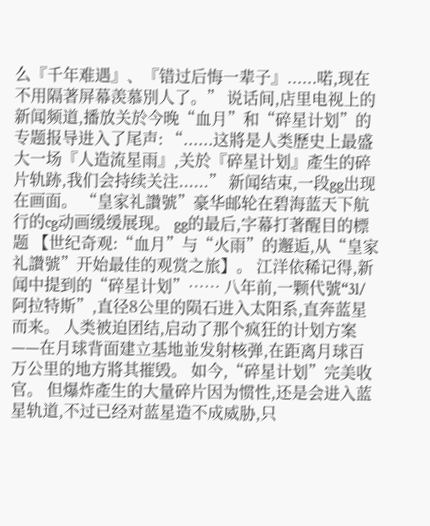么『千年难遇』、『错过后悔一辈子』......喏,现在不用隔著屏幕羡慕別人了。” 说话间,店里电视上的新闻频道,播放关於今晚“血月”和“碎星计划”的专题报导进入了尾声: “......这將是人类歷史上最盛大一场『人造流星雨』,关於『碎星计划』產生的碎片轨跡,我们会持续关注......” 新闻结束,一段gg出现在画面。 “皇家礼讚號”豪华邮轮在碧海蓝天下航行的cg动画缓缓展现。 gg的最后,字幕打著醒目的標题 【世纪奇观:“血月”与“火雨”的邂逅,从“皇家礼讚號”开始最佳的观赏之旅】。 江洋依稀记得,新闻中提到的“碎星计划”…… 八年前,一颗代號“3l/阿拉特斯”,直径8公里的陨石进入太阳系,直奔蓝星而来。 人类被迫团结,启动了那个疯狂的计划方案——在月球背面建立基地並发射核弹,在距离月球百万公里的地方將其摧毁。 如今,“碎星计划”完美收官。 但爆炸產生的大量碎片因为惯性,还是会进入蓝星轨道,不过已经对蓝星造不成威胁,只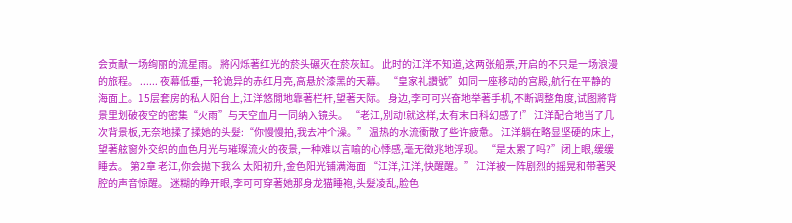会贡献一场绚丽的流星雨。 將闪烁著红光的菸头碾灭在菸灰缸。 此时的江洋不知道,这两张船票,开启的不只是一场浪漫的旅程。 ...... 夜幕低垂,一轮诡异的赤红月亮,高悬於漆黑的天幕。 “皇家礼讚號”如同一座移动的宫殿,航行在平静的海面上。15层套房的私人阳台上,江洋悠閒地靠著栏杆,望著天际。 身边,李可可兴奋地举著手机,不断调整角度,试图將背景里划破夜空的密集“火雨”与天空血月一同纳入镜头。 “老江,別动!就这样,太有末日科幻感了!” 江洋配合地当了几次背景板,无奈地揉了揉她的头髮:“你慢慢拍,我去冲个澡。” 温热的水流衝散了些许疲惫。 江洋躺在略显坚硬的床上,望著舷窗外交织的血色月光与璀璨流火的夜景,一种难以言喻的心悸感,毫无徵兆地浮现。 “是太累了吗?”闭上眼,缓缓睡去。 第2章 老江,你会拋下我么 太阳初升,金色阳光铺满海面 “江洋,江洋,快醒醒。” 江洋被一阵剧烈的摇晃和带著哭腔的声音惊醒。 迷糊的睁开眼,李可可穿著她那身龙猫睡袍,头髮凌乱,脸色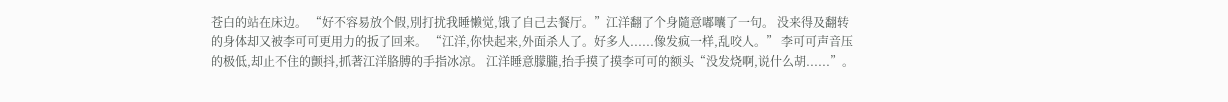苍白的站在床边。 “好不容易放个假,別打扰我睡懒觉,饿了自己去餐厅。”江洋翻了个身隨意嘟囔了一句。 没来得及翻转的身体却又被李可可更用力的扳了回来。 “江洋,你快起来,外面杀人了。好多人......像发疯一样,乱咬人。” 李可可声音压的极低,却止不住的颤抖,抓著江洋胳膊的手指冰凉。 江洋睡意朦朧,抬手摸了摸李可可的额头“没发烧啊,说什么胡......”。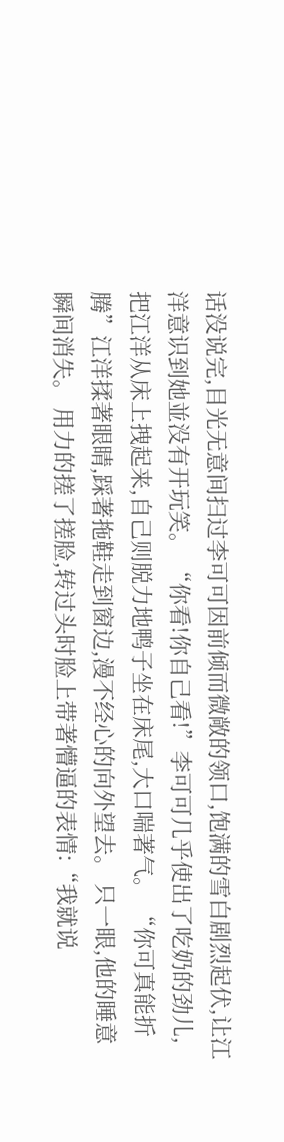话没说完,目光无意间扫过李可可因前倾而微敞的领口,饱满的雪白剧烈起伏,让江洋意识到她並没有开玩笑。 “你看!你自己看!”李可可几乎使出了吃奶的劲儿,把江洋从床上拽起来,自己则脱力地鸭子坐在床尾,大口喘著气。 “你可真能折腾”江洋揉著眼睛,踩著拖鞋走到窗边,漫不经心的向外望去。 只一眼,他的睡意瞬间消失。 用力的搓了搓脸,转过头时脸上带著懵逼的表情:“我就说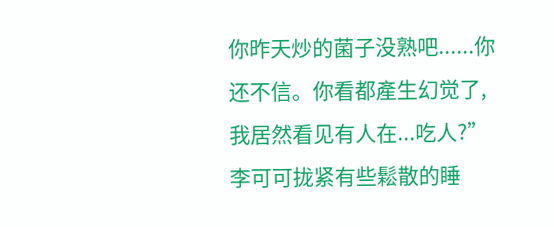你昨天炒的菌子没熟吧......你还不信。你看都產生幻觉了,我居然看见有人在...吃人?” 李可可拢紧有些鬆散的睡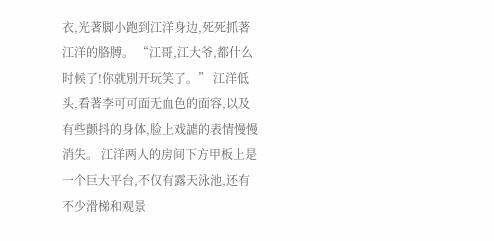衣,光著脚小跑到江洋身边,死死抓著江洋的胳膊。 “江哥,江大爷,都什么时候了!你就別开玩笑了。” 江洋低头,看著李可可面无血色的面容,以及有些颤抖的身体,脸上戏謔的表情慢慢消失。 江洋两人的房间下方甲板上是一个巨大平台,不仅有露天泳池,还有不少滑梯和观景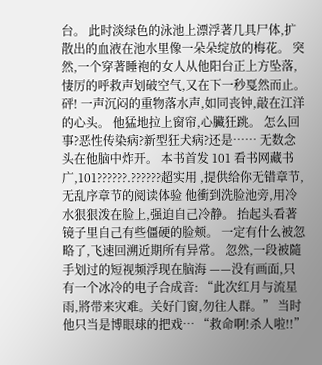台。 此时淡绿色的泳池上漂浮著几具尸体,扩散出的血液在池水里像一朵朵绽放的梅花。 突然,一个穿著睡袍的女人从他阳台正上方坠落,悽厉的呼救声划破空气,又在下一秒戛然而止。 砰! 一声沉闷的重物落水声,如同丧钟,敲在江洋的心头。 他猛地拉上窗帘,心臟狂跳。 怎么回事?恶性传染病?新型狂犬病?还是…… 无数念头在他脑中炸开。 本书首发 101 看书网藏书广,101??????.??????超实用 ,提供给你无错章节,无乱序章节的阅读体验 他衝到洗脸池旁,用冷水狠狠泼在脸上,强迫自己冷静。 抬起头看著镜子里自己有些僵硬的脸颊。 一定有什么被忽略了,飞速回溯近期所有异常。 忽然,一段被隨手划过的短视频浮现在脑海 ——没有画面,只有一个冰冷的电子合成音: “此次红月与流星雨,將带来灾难。关好门窗,勿往人群。” 当时他只当是博眼球的把戏… “救命啊!杀人啦!!”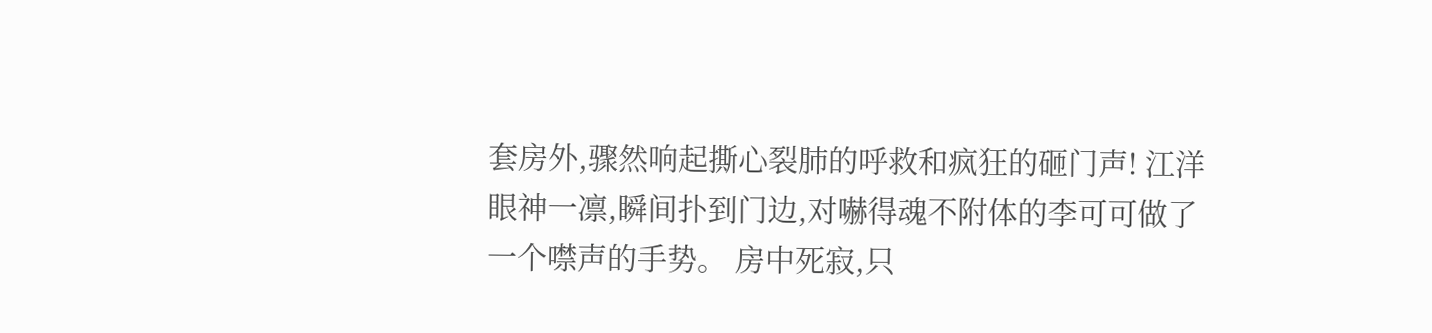套房外,骤然响起撕心裂肺的呼救和疯狂的砸门声! 江洋眼神一凛,瞬间扑到门边,对嚇得魂不附体的李可可做了一个噤声的手势。 房中死寂,只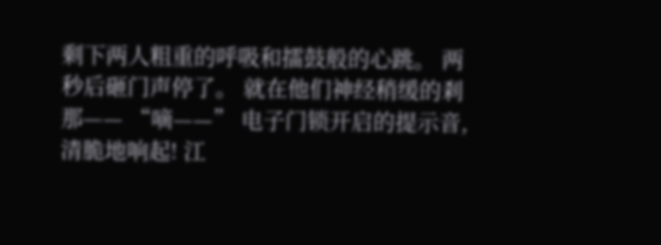剩下两人粗重的呼吸和擂鼓般的心跳。 两秒后砸门声停了。 就在他们神经稍缓的剎那—— “嘀——” 电子门锁开启的提示音,清脆地响起! 江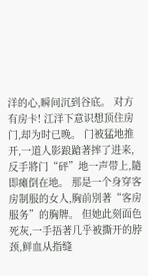洋的心,瞬间沉到谷底。 对方有房卡! 江洋下意识想顶住房门,却为时已晚。 门被猛地推开,一道人影踉蹌著摔了进来,反手將门“砰”地一声带上,隨即瘫倒在地。 那是一个身穿客房制服的女人,胸前別著“客房服务”的胸牌。 但她此刻面色死灰,一手捂著几乎被撕开的脖颈,鲜血从指缝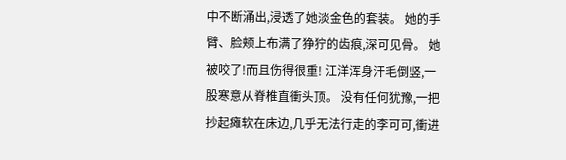中不断涌出,浸透了她淡金色的套装。 她的手臂、脸颊上布满了狰狞的齿痕,深可见骨。 她被咬了!而且伤得很重! 江洋浑身汗毛倒竖,一股寒意从脊椎直衝头顶。 没有任何犹豫,一把抄起瘫软在床边,几乎无法行走的李可可,衝进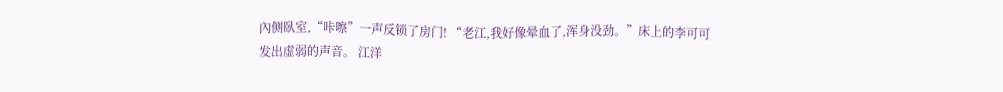內侧臥室,“咔嚓”一声反锁了房门! “老江,我好像晕血了,浑身没劲。”床上的李可可发出虚弱的声音。 江洋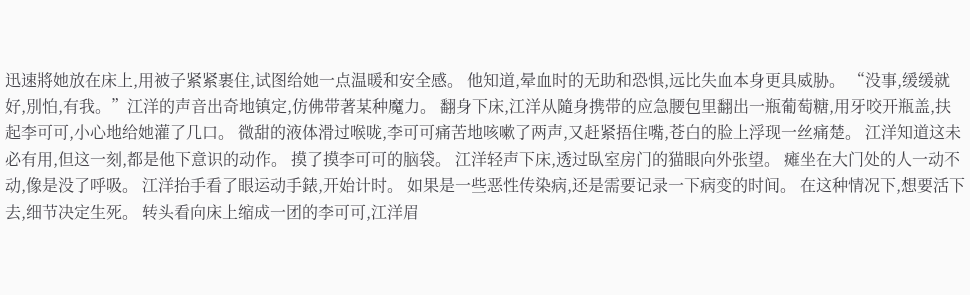迅速將她放在床上,用被子紧紧裹住,试图给她一点温暖和安全感。 他知道,晕血时的无助和恐惧,远比失血本身更具威胁。 “没事,缓缓就好,別怕,有我。”江洋的声音出奇地镇定,仿佛带著某种魔力。 翻身下床,江洋从隨身携带的应急腰包里翻出一瓶葡萄糖,用牙咬开瓶盖,扶起李可可,小心地给她灌了几口。 微甜的液体滑过喉咙,李可可痛苦地咳嗽了两声,又赶紧捂住嘴,苍白的脸上浮现一丝痛楚。 江洋知道这未必有用,但这一刻,都是他下意识的动作。 摸了摸李可可的脑袋。 江洋轻声下床,透过臥室房门的猫眼向外张望。 瘫坐在大门处的人一动不动,像是没了呼吸。 江洋抬手看了眼运动手錶,开始计时。 如果是一些恶性传染病,还是需要记录一下病变的时间。 在这种情况下,想要活下去,细节决定生死。 转头看向床上缩成一团的李可可,江洋眉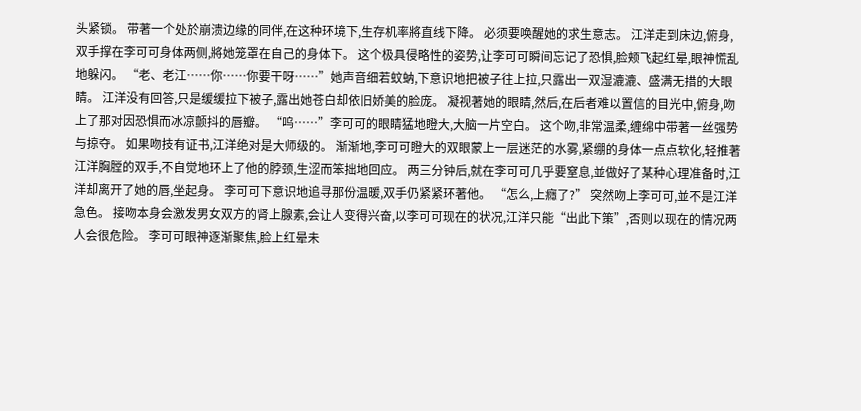头紧锁。 带著一个处於崩溃边缘的同伴,在这种环境下,生存机率將直线下降。 必须要唤醒她的求生意志。 江洋走到床边,俯身,双手撑在李可可身体两侧,將她笼罩在自己的身体下。 这个极具侵略性的姿势,让李可可瞬间忘记了恐惧,脸颊飞起红晕,眼神慌乱地躲闪。 “老、老江……你……你要干呀……”她声音细若蚊蚋,下意识地把被子往上拉,只露出一双湿漉漉、盛满无措的大眼睛。 江洋没有回答,只是缓缓拉下被子,露出她苍白却依旧娇美的脸庞。 凝视著她的眼睛,然后,在后者难以置信的目光中,俯身,吻上了那对因恐惧而冰凉颤抖的唇瓣。 “呜……”李可可的眼睛猛地瞪大,大脑一片空白。 这个吻,非常温柔,缠绵中带著一丝强势与掠夺。 如果吻技有证书,江洋绝对是大师级的。 渐渐地,李可可瞪大的双眼蒙上一层迷茫的水雾,紧绷的身体一点点软化,轻推著江洋胸膛的双手,不自觉地环上了他的脖颈,生涩而笨拙地回应。 两三分钟后,就在李可可几乎要窒息,並做好了某种心理准备时,江洋却离开了她的唇,坐起身。 李可可下意识地追寻那份温暖,双手仍紧紧环著他。 “怎么,上癮了?” 突然吻上李可可,並不是江洋急色。 接吻本身会激发男女双方的肾上腺素,会让人变得兴奋,以李可可现在的状况,江洋只能“出此下策”,否则以现在的情况两人会很危险。 李可可眼神逐渐聚焦,脸上红晕未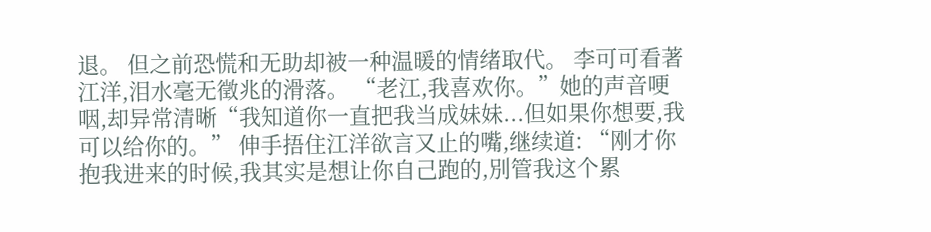退。 但之前恐慌和无助却被一种温暖的情绪取代。 李可可看著江洋,泪水毫无徵兆的滑落。 “老江,我喜欢你。”她的声音哽咽,却异常清晰“我知道你一直把我当成妹妹...但如果你想要,我可以给你的。” 伸手捂住江洋欲言又止的嘴,继续道: “刚才你抱我进来的时候,我其实是想让你自己跑的,別管我这个累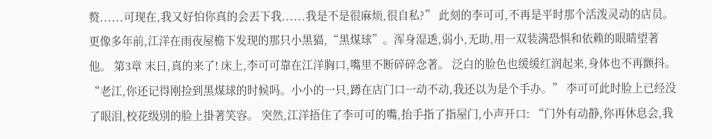赘......可现在,我又好怕你真的会丟下我......我是不是很麻烦,很自私?” 此刻的李可可,不再是平时那个活泼灵动的店员。 更像多年前,江洋在雨夜屋檐下发现的那只小黑猫,“黑煤球”。浑身湿透,弱小,无助,用一双装满恐惧和依赖的眼睛望著他。 第3章 末日,真的来了! 床上,李可可靠在江洋胸口,嘴里不断碎碎念著。 泛白的脸色也缓缓红润起来,身体也不再颤抖。 “老江,你还记得刚捡到黑煤球的时候吗。小小的一只,蹲在店门口一动不动,我还以为是个手办。” 李可可此时脸上已经没了眼泪,校花级別的脸上掛著笑容。 突然,江洋捂住了李可可的嘴,抬手指了指屋门,小声开口: “门外有动静,你再休息会,我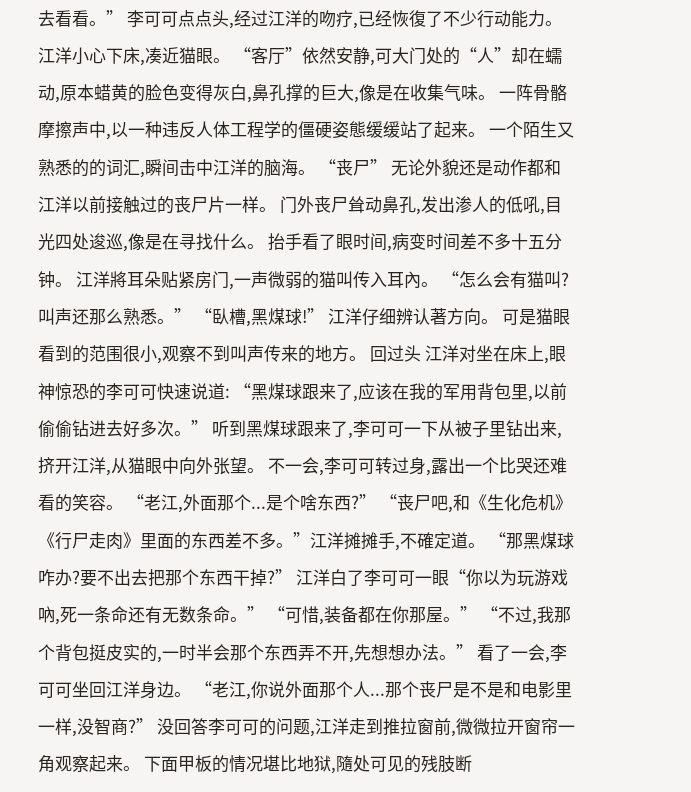去看看。” 李可可点点头,经过江洋的吻疗,已经恢復了不少行动能力。 江洋小心下床,凑近猫眼。 “客厅”依然安静,可大门处的“人”却在蠕动,原本蜡黄的脸色变得灰白,鼻孔撑的巨大,像是在收集气味。 一阵骨骼摩擦声中,以一种违反人体工程学的僵硬姿態缓缓站了起来。 一个陌生又熟悉的的词汇,瞬间击中江洋的脑海。 “丧尸” 无论外貌还是动作都和江洋以前接触过的丧尸片一样。 门外丧尸耸动鼻孔,发出渗人的低吼,目光四处逡巡,像是在寻找什么。 抬手看了眼时间,病变时间差不多十五分钟。 江洋將耳朵贴紧房门,一声微弱的猫叫传入耳內。 “怎么会有猫叫?叫声还那么熟悉。” “臥槽,黑煤球!” 江洋仔细辨认著方向。 可是猫眼看到的范围很小,观察不到叫声传来的地方。 回过头 江洋对坐在床上,眼神惊恐的李可可快速说道: “黑煤球跟来了,应该在我的军用背包里,以前偷偷钻进去好多次。” 听到黑煤球跟来了,李可可一下从被子里钻出来,挤开江洋,从猫眼中向外张望。 不一会,李可可转过身,露出一个比哭还难看的笑容。 “老江,外面那个...是个啥东西?” “丧尸吧,和《生化危机》《行尸走肉》里面的东西差不多。”江洋摊摊手,不確定道。 “那黑煤球咋办?要不出去把那个东西干掉?” 江洋白了李可可一眼“你以为玩游戏吶,死一条命还有无数条命。” “可惜,装备都在你那屋。” “不过,我那个背包挺皮实的,一时半会那个东西弄不开,先想想办法。” 看了一会,李可可坐回江洋身边。 “老江,你说外面那个人...那个丧尸是不是和电影里一样,没智商?” 没回答李可可的问题,江洋走到推拉窗前,微微拉开窗帘一角观察起来。 下面甲板的情况堪比地狱,隨处可见的残肢断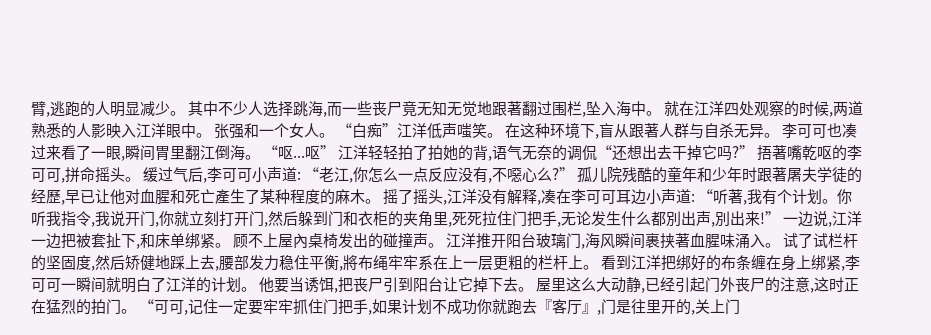臂,逃跑的人明显减少。 其中不少人选择跳海,而一些丧尸竟无知无觉地跟著翻过围栏,坠入海中。 就在江洋四处观察的时候,两道熟悉的人影映入江洋眼中。 张强和一个女人。 “白痴”江洋低声嗤笑。 在这种环境下,盲从跟著人群与自杀无异。 李可可也凑过来看了一眼,瞬间胃里翻江倒海。 “呕...呕” 江洋轻轻拍了拍她的背,语气无奈的调侃“还想出去干掉它吗?” 捂著嘴乾呕的李可可,拼命摇头。 缓过气后,李可可小声道: “老江,你怎么一点反应没有,不噁心么?” 孤儿院残酷的童年和少年时跟著屠夫学徒的经歷,早已让他对血腥和死亡產生了某种程度的麻木。 摇了摇头,江洋没有解释,凑在李可可耳边小声道: “听著,我有个计划。你听我指令,我说开门,你就立刻打开门,然后躲到门和衣柜的夹角里,死死拉住门把手,无论发生什么都別出声,別出来!” 一边说,江洋一边把被套扯下,和床单绑紧。 顾不上屋內桌椅发出的碰撞声。 江洋推开阳台玻璃门,海风瞬间裹挟著血腥味涌入。 试了试栏杆的坚固度,然后矫健地踩上去,腰部发力稳住平衡,將布绳牢牢系在上一层更粗的栏杆上。 看到江洋把绑好的布条缠在身上绑紧,李可可一瞬间就明白了江洋的计划。 他要当诱饵,把丧尸引到阳台让它掉下去。 屋里这么大动静,已经引起门外丧尸的注意,这时正在猛烈的拍门。 “可可,记住一定要牢牢抓住门把手,如果计划不成功你就跑去『客厅』,门是往里开的,关上门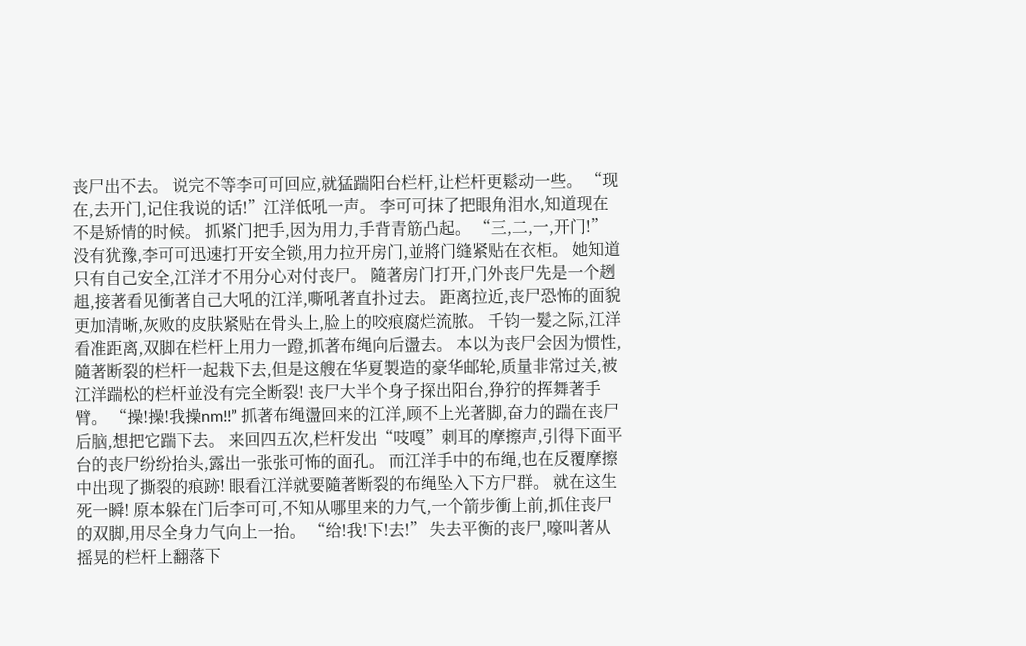丧尸出不去。 说完不等李可可回应,就猛踹阳台栏杆,让栏杆更鬆动一些。 “现在,去开门,记住我说的话!”江洋低吼一声。 李可可抹了把眼角泪水,知道现在不是矫情的时候。 抓紧门把手,因为用力,手背青筋凸起。 “三,二,一,开门!” 没有犹豫,李可可迅速打开安全锁,用力拉开房门,並將门缝紧贴在衣柜。 她知道只有自己安全,江洋才不用分心对付丧尸。 隨著房门打开,门外丧尸先是一个趔趄,接著看见衝著自己大吼的江洋,嘶吼著直扑过去。 距离拉近,丧尸恐怖的面貌更加清晰,灰败的皮肤紧贴在骨头上,脸上的咬痕腐烂流脓。 千钧一髮之际,江洋看准距离,双脚在栏杆上用力一蹬,抓著布绳向后盪去。 本以为丧尸会因为惯性,隨著断裂的栏杆一起栽下去,但是这艘在华夏製造的豪华邮轮,质量非常过关,被江洋踹松的栏杆並没有完全断裂! 丧尸大半个身子探出阳台,狰狞的挥舞著手臂。 “操!操!我操nm!!” 抓著布绳盪回来的江洋,顾不上光著脚,奋力的踹在丧尸后脑,想把它踹下去。 来回四五次,栏杆发出“吱嘎”刺耳的摩擦声,引得下面平台的丧尸纷纷抬头,露出一张张可怖的面孔。 而江洋手中的布绳,也在反覆摩擦中出现了撕裂的痕跡! 眼看江洋就要隨著断裂的布绳坠入下方尸群。 就在这生死一瞬! 原本躲在门后李可可,不知从哪里来的力气,一个箭步衝上前,抓住丧尸的双脚,用尽全身力气向上一抬。 “给!我!下!去!” 失去平衡的丧尸,嚎叫著从摇晃的栏杆上翻落下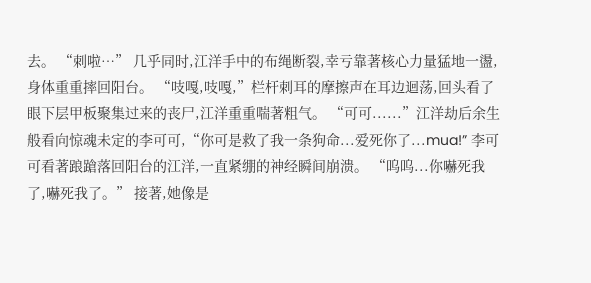去。 “刺啦…” 几乎同时,江洋手中的布绳断裂,幸亏靠著核心力量猛地一盪,身体重重摔回阳台。 “吱嘎,吱嘎,”栏杆刺耳的摩擦声在耳边迴荡,回头看了眼下层甲板聚集过来的丧尸,江洋重重喘著粗气。 “可可......”江洋劫后余生般看向惊魂未定的李可可,“你可是救了我一条狗命...爱死你了...mua!” 李可可看著踉蹌落回阳台的江洋,一直紧绷的神经瞬间崩溃。 “呜呜...你嚇死我了,嚇死我了。” 接著,她像是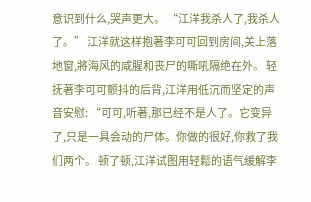意识到什么,哭声更大。 “江洋我杀人了,我杀人了。” 江洋就这样抱著李可可回到房间,关上落地窗,將海风的咸腥和丧尸的嘶吼隔绝在外。 轻抚著李可可颤抖的后背,江洋用低沉而坚定的声音安慰: “可可,听著,那已经不是人了。它变异了,只是一具会动的尸体。你做的很好,你救了我们两个。 顿了顿,江洋试图用轻鬆的语气缓解李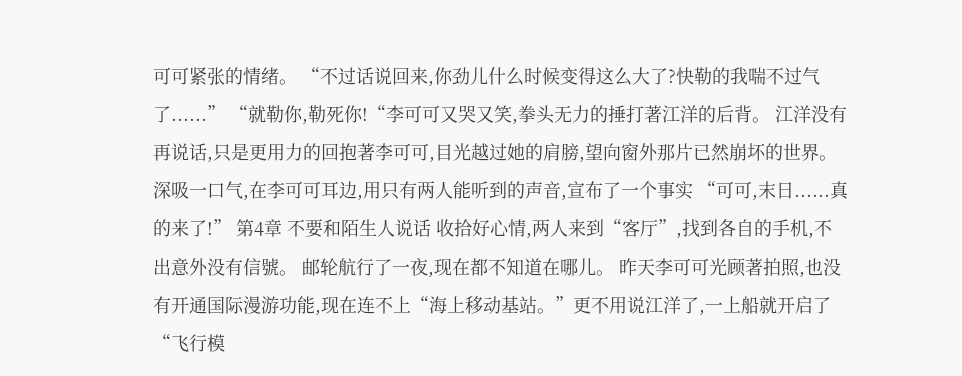可可紧张的情绪。 “不过话说回来,你劲儿什么时候变得这么大了?快勒的我喘不过气了......” “就勒你,勒死你!“李可可又哭又笑,拳头无力的捶打著江洋的后背。 江洋没有再说话,只是更用力的回抱著李可可,目光越过她的肩膀,望向窗外那片已然崩坏的世界。 深吸一口气,在李可可耳边,用只有两人能听到的声音,宣布了一个事实 “可可,末日......真的来了!” 第4章 不要和陌生人说话 收拾好心情,两人来到“客厅”,找到各自的手机,不出意外没有信號。 邮轮航行了一夜,现在都不知道在哪儿。 昨天李可可光顾著拍照,也没有开通国际漫游功能,现在连不上“海上移动基站。”更不用说江洋了,一上船就开启了“飞行模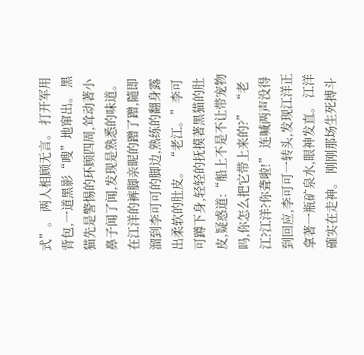式”。 两人相顾无言。 打开军用背包,一道黑影“嗖”地窜出。 黑猫先是警惕的环顾四周,耸动著小鼻子闻了闻,发现是熟悉的味道。 在江洋的裤脚亲昵的蹭了蹭,隨即溜到李可可的脚边,熟练的翻身露出柔软的肚皮。 “老江。”李可可蹲下身,轻轻的抚摸著黑猫的肚皮,疑惑道:“船上不是不让带宠物吗,你怎么把它带上来的?” “老江?江洋?你聋啦!” 连喊两声没得到回应,李可可一转头,发现江洋正拿著一瓶矿泉水,眼神发直。 江洋確实在走神。 刚刚那场生死搏斗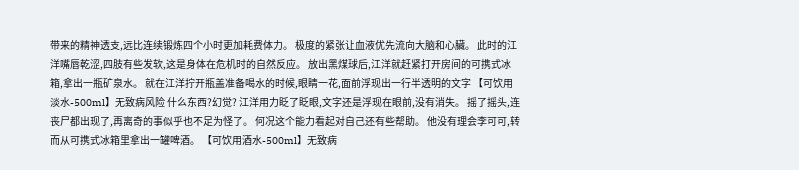带来的精神透支,远比连续锻炼四个小时更加耗费体力。 极度的紧张让血液优先流向大脑和心臟。 此时的江洋嘴唇乾涩,四肢有些发软,这是身体在危机时的自然反应。 放出黑煤球后,江洋就赶紧打开房间的可携式冰箱,拿出一瓶矿泉水。 就在江洋拧开瓶盖准备喝水的时候,眼睛一花,面前浮现出一行半透明的文字 【可饮用淡水-500ml】无致病风险 什么东西?幻觉? 江洋用力眨了眨眼,文字还是浮现在眼前,没有消失。 摇了摇头,连丧尸都出现了,再离奇的事似乎也不足为怪了。 何况这个能力看起对自己还有些帮助。 他没有理会李可可,转而从可携式冰箱里拿出一罐啤酒。 【可饮用酒水-500ml】无致病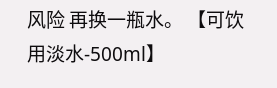风险 再换一瓶水。 【可饮用淡水-500ml】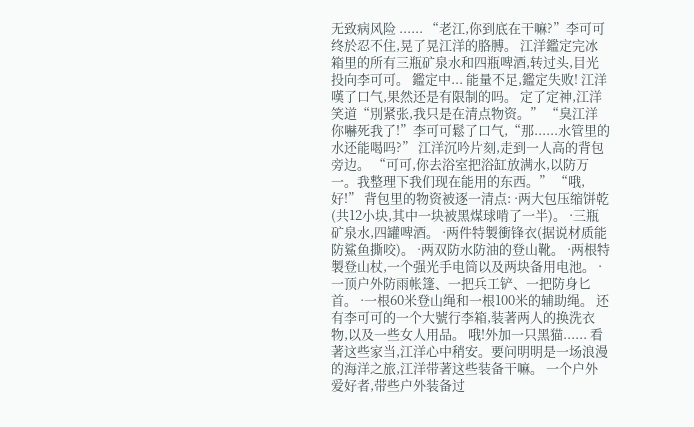无致病风险 ...... “老江,你到底在干嘛?”李可可终於忍不住,晃了晃江洋的胳膊。 江洋鑑定完冰箱里的所有三瓶矿泉水和四瓶啤酒,转过头,目光投向李可可。 鑑定中... 能量不足,鑑定失败! 江洋嘆了口气,果然还是有限制的吗。 定了定神,江洋笑道“別紧张,我只是在清点物资。” “臭江洋你嚇死我了!”李可可鬆了口气,“那......水管里的水还能喝吗?” 江洋沉吟片刻,走到一人高的背包旁边。 “可可,你去浴室把浴缸放满水,以防万一。我整理下我们现在能用的东西。” “哦,好!” 背包里的物资被逐一清点: ·两大包压缩饼乾(共12小块,其中一块被黑煤球啃了一半)。 ·三瓶矿泉水,四罐啤酒。 ·两件特製衝锋衣(据说材质能防鯊鱼撕咬)。 ·两双防水防油的登山靴。 ·两根特製登山杖,一个强光手电筒以及两块备用电池。 ·一顶户外防雨帐篷、一把兵工铲、一把防身匕首。 ·一根60米登山绳和一根100米的辅助绳。 还有李可可的一个大號行李箱,装著两人的换洗衣物,以及一些女人用品。 哦!外加一只黑猫...... 看著这些家当,江洋心中稍安。要问明明是一场浪漫的海洋之旅,江洋带著这些装备干嘛。 一个户外爱好者,带些户外装备过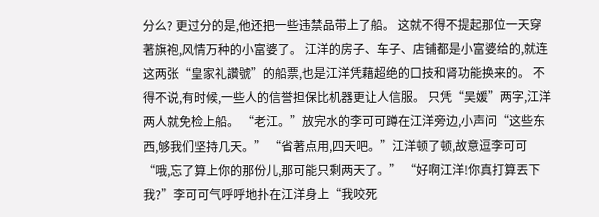分么? 更过分的是,他还把一些违禁品带上了船。 这就不得不提起那位一天穿著旗袍,风情万种的小富婆了。 江洋的房子、车子、店铺都是小富婆给的,就连这两张“皇家礼讚號”的船票,也是江洋凭藉超绝的口技和肾功能换来的。 不得不说,有时候,一些人的信誉担保比机器更让人信服。 只凭“吴媛”两字,江洋两人就免检上船。 “老江。”放完水的李可可蹲在江洋旁边,小声问“这些东西,够我们坚持几天。” “省著点用,四天吧。”江洋顿了顿,故意逗李可可“哦,忘了算上你的那份儿,那可能只剩两天了。” “好啊江洋!你真打算丟下我?”李可可气呼呼地扑在江洋身上“我咬死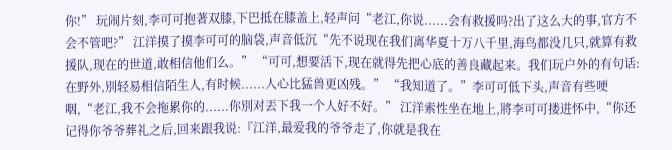你!” 玩闹片刻,李可可抱著双膝,下巴抵在膝盖上,轻声问“老江,你说......会有救援吗?出了这么大的事,官方不会不管吧?” 江洋摸了摸李可可的脑袋,声音低沉“先不说现在我们离华夏十万八千里,海鸟都没几只,就算有救援队,现在的世道,敢相信他们么。” “可可,想要活下,现在就得先把心底的善良藏起来。我们玩户外的有句话:在野外,別轻易相信陌生人,有时候......人心比猛兽更凶残。” “我知道了。”李可可低下头,声音有些哽咽,“老江,我不会拖累你的......你別对丟下我一个人好不好。” 江洋索性坐在地上,將李可可搂进怀中,“你还记得你爷爷葬礼之后,回来跟我说:『江洋,最爱我的爷爷走了,你就是我在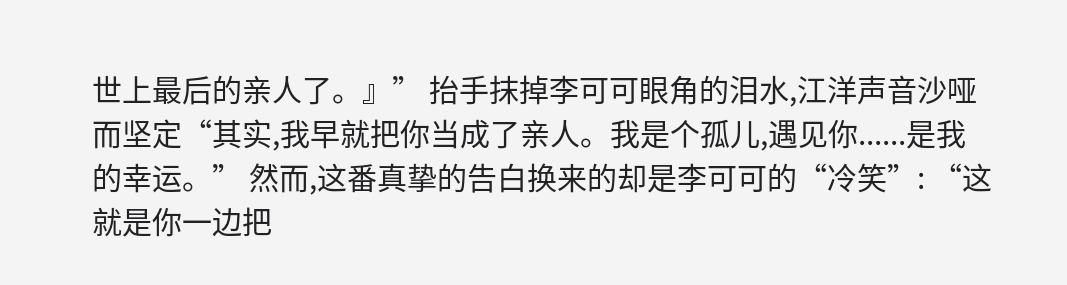世上最后的亲人了。』” 抬手抹掉李可可眼角的泪水,江洋声音沙哑而坚定“其实,我早就把你当成了亲人。我是个孤儿,遇见你......是我的幸运。” 然而,这番真挚的告白换来的却是李可可的“冷笑”: “这就是你一边把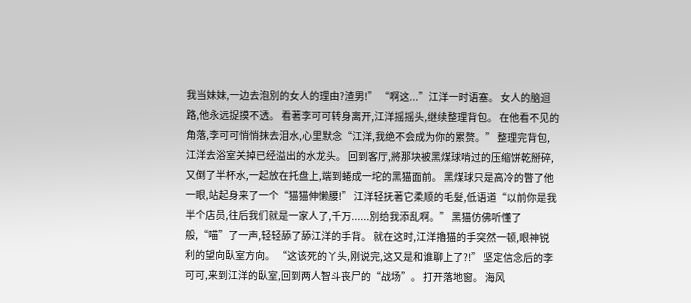我当妹妹,一边去泡別的女人的理由?渣男!” “啊这...”江洋一时语塞。 女人的脑迴路,他永远捉摸不透。 看著李可可转身离开,江洋摇摇头,继续整理背包。 在他看不见的角落,李可可悄悄抹去泪水,心里默念“江洋,我绝不会成为你的累赘。” 整理完背包,江洋去浴室关掉已经溢出的水龙头。 回到客厅,將那块被黑煤球啃过的压缩饼乾掰碎,又倒了半杯水,一起放在托盘上,端到蜷成一坨的黑猫面前。 黑煤球只是高冷的瞥了他一眼,站起身来了一个“猫猫伸懒腰!” 江洋轻抚著它柔顺的毛髮,低语道“以前你是我半个店员,往后我们就是一家人了,千万......別给我添乱啊。” 黑猫仿佛听懂了般,“喵”了一声,轻轻舔了舔江洋的手背。 就在这时,江洋擼猫的手突然一顿,眼神锐利的望向臥室方向。 “这该死的丫头,刚说完,这又是和谁聊上了?!” 坚定信念后的李可可,来到江洋的臥室,回到两人智斗丧尸的“战场”。 打开落地窗。 海风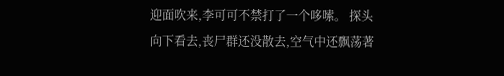迎面吹来,李可可不禁打了一个哆嗦。 探头向下看去,丧尸群还没散去,空气中还飘荡著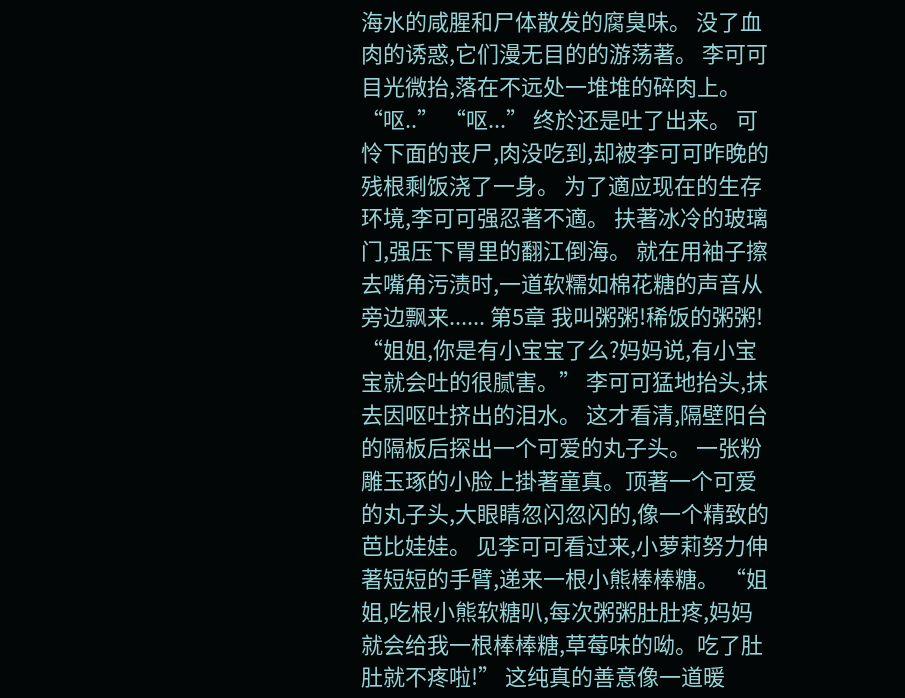海水的咸腥和尸体散发的腐臭味。 没了血肉的诱惑,它们漫无目的的游荡著。 李可可目光微抬,落在不远处一堆堆的碎肉上。 “呕..” “呕...” 终於还是吐了出来。 可怜下面的丧尸,肉没吃到,却被李可可昨晚的残根剩饭浇了一身。 为了適应现在的生存环境,李可可强忍著不適。 扶著冰冷的玻璃门,强压下胃里的翻江倒海。 就在用袖子擦去嘴角污渍时,一道软糯如棉花糖的声音从旁边飘来...... 第5章 我叫粥粥!稀饭的粥粥! “姐姐,你是有小宝宝了么?妈妈说,有小宝宝就会吐的很腻害。” 李可可猛地抬头,抹去因呕吐挤出的泪水。 这才看清,隔壁阳台的隔板后探出一个可爱的丸子头。 一张粉雕玉琢的小脸上掛著童真。顶著一个可爱的丸子头,大眼睛忽闪忽闪的,像一个精致的芭比娃娃。 见李可可看过来,小萝莉努力伸著短短的手臂,递来一根小熊棒棒糖。 “姐姐,吃根小熊软糖叭,每次粥粥肚肚疼,妈妈就会给我一根棒棒糖,草莓味的呦。吃了肚肚就不疼啦!” 这纯真的善意像一道暖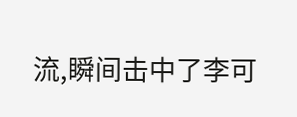流,瞬间击中了李可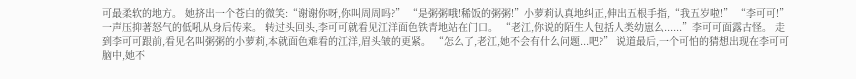可最柔软的地方。 她挤出一个苍白的微笑:“谢谢你呀,你叫周周吗?” “是粥粥哦!稀饭的粥粥!”小萝莉认真地纠正,伸出五根手指,“我五岁啦!” “李可可!” 一声压抑著怒气的低吼从身后传来。 转过头回头,李可可就看见江洋面色铁青地站在门口。 “老江,你说的陌生人包括人类幼崽么......”李可可面露古怪。 走到李可可跟前,看见名叫粥粥的小萝莉,本就面色难看的江洋,眉头皱的更紧。 “怎么了,老江,她不会有什么问题...吧?” 说道最后,一个可怕的猜想出现在李可可脑中,她不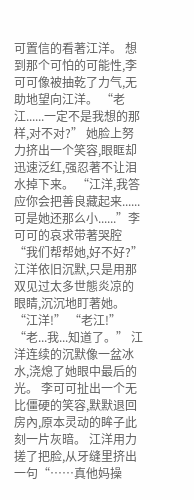可置信的看著江洋。 想到那个可怕的可能性,李可可像被抽乾了力气,无助地望向江洋。 “老江......一定不是我想的那样,对不对?” 她脸上努力挤出一个笑容,眼眶却迅速泛红,强忍著不让泪水掉下来。 “江洋,我答应你会把善良藏起来......可是她还那么小......”李可可的哀求带著哭腔 “我们帮帮她,好不好?” 江洋依旧沉默,只是用那双见过太多世態炎凉的眼睛,沉沉地盯著她。 “江洋!” “老江!” “老...我...知道了。” 江洋连续的沉默像一盆冰水,浇熄了她眼中最后的光。 李可可扯出一个无比僵硬的笑容,默默退回房內,原本灵动的眸子此刻一片灰暗。 江洋用力搓了把脸,从牙缝里挤出一句“……真他妈操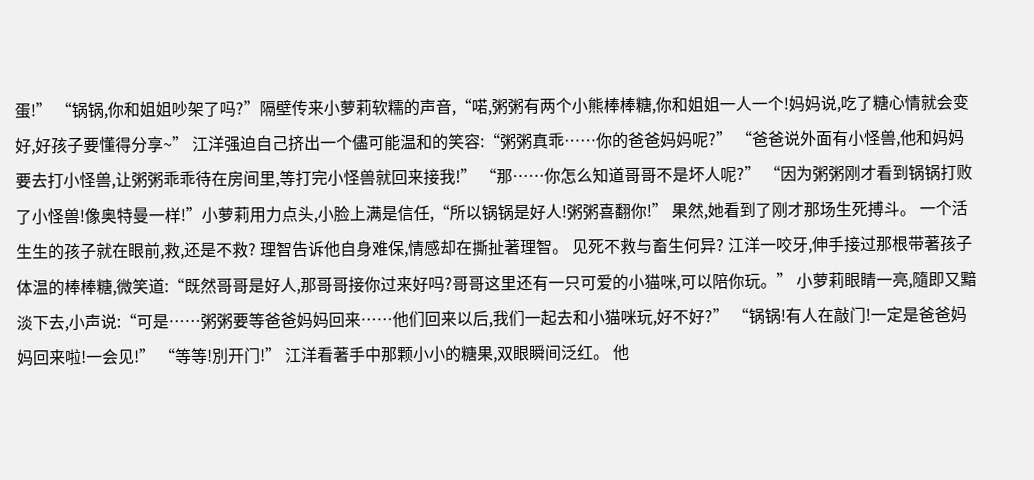蛋!” “锅锅,你和姐姐吵架了吗?”隔壁传来小萝莉软糯的声音,“喏,粥粥有两个小熊棒棒糖,你和姐姐一人一个!妈妈说,吃了糖心情就会变好,好孩子要懂得分享~” 江洋强迫自己挤出一个儘可能温和的笑容:“粥粥真乖……你的爸爸妈妈呢?” “爸爸说外面有小怪兽,他和妈妈要去打小怪兽,让粥粥乖乖待在房间里,等打完小怪兽就回来接我!” “那……你怎么知道哥哥不是坏人呢?” “因为粥粥刚才看到锅锅打败了小怪兽!像奥特曼一样!”小萝莉用力点头,小脸上满是信任,“所以锅锅是好人!粥粥喜翻你!” 果然,她看到了刚才那场生死搏斗。 一个活生生的孩子就在眼前,救,还是不救? 理智告诉他自身难保,情感却在撕扯著理智。 见死不救与畜生何异? 江洋一咬牙,伸手接过那根带著孩子体温的棒棒糖,微笑道:“既然哥哥是好人,那哥哥接你过来好吗?哥哥这里还有一只可爱的小猫咪,可以陪你玩。” 小萝莉眼睛一亮,隨即又黯淡下去,小声说:“可是……粥粥要等爸爸妈妈回来……他们回来以后,我们一起去和小猫咪玩,好不好?” “锅锅!有人在敲门!一定是爸爸妈妈回来啦!一会见!” “等等!別开门!” 江洋看著手中那颗小小的糖果,双眼瞬间泛红。 他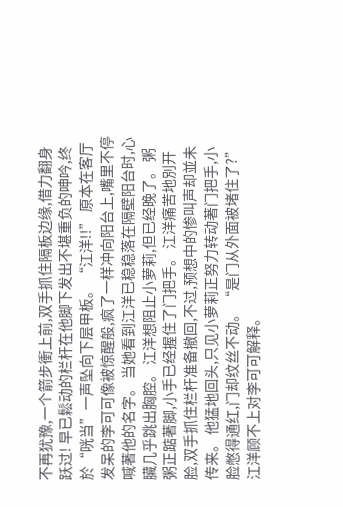不再犹豫,一个箭步衝上前,双手抓住隔板边缘,借力翻身跃过! 早已鬆动的栏杆在他脚下发出不堪重负的呻吟,终於“咣当”一声坠向下层甲板。 “江洋!!” 原本在客厅发呆的李可可像被惊醒般,疯了一样冲向阳台上,嘴里不停喊著他的名字。 当她看到江洋已稳稳落在隔壁阳台时,心臟几乎跳出胸腔。 江洋想阻止小萝莉,但已经晚了。 粥粥正踮著脚,小手已经握住了门把手。 江洋痛苦地別开脸,双手抓住栏杆准备撤回,不过,预想中的惨叫声却並未传来。 他猛地回头,只见小萝莉正努力转动著门把手,小脸憋得通红,门却纹丝不动。 “是门从外面被堵住了?” 江洋顾不上对李可可解释。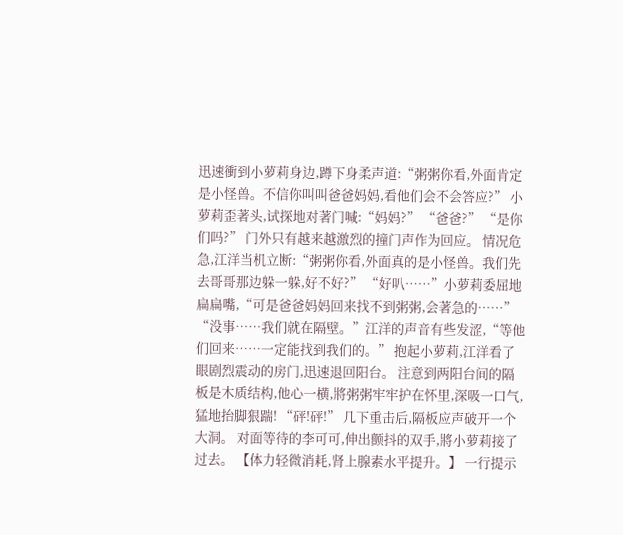迅速衝到小萝莉身边,蹲下身柔声道:“粥粥你看,外面肯定是小怪兽。不信你叫叫爸爸妈妈,看他们会不会答应?” 小萝莉歪著头,试探地对著门喊:“妈妈?” “爸爸?” “是你们吗?” 门外只有越来越激烈的撞门声作为回应。 情况危急,江洋当机立断:“粥粥你看,外面真的是小怪兽。我们先去哥哥那边躲一躲,好不好?” “好叭……”小萝莉委屈地扁扁嘴,“可是爸爸妈妈回来找不到粥粥,会著急的……” “没事……我们就在隔壁。”江洋的声音有些发涩,“等他们回来……一定能找到我们的。” 抱起小萝莉,江洋看了眼剧烈震动的房门,迅速退回阳台。 注意到两阳台间的隔板是木质结构,他心一横,將粥粥牢牢护在怀里,深吸一口气,猛地抬脚狠踹! “砰!砰!” 几下重击后,隔板应声破开一个大洞。 对面等待的李可可,伸出颤抖的双手,將小萝莉接了过去。 【体力轻微消耗,肾上腺素水平提升。】 一行提示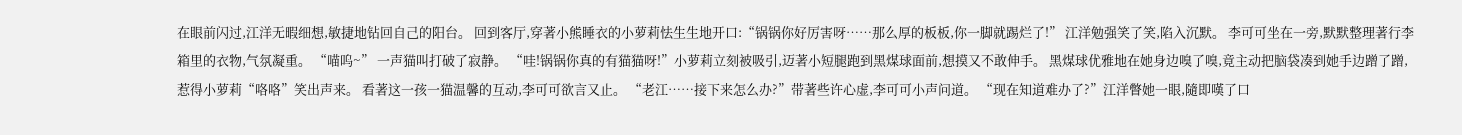在眼前闪过,江洋无暇细想,敏捷地钻回自己的阳台。 回到客厅,穿著小熊睡衣的小萝莉怯生生地开口:“锅锅你好厉害呀……那么厚的板板,你一脚就踢烂了!” 江洋勉强笑了笑,陷入沉默。 李可可坐在一旁,默默整理著行李箱里的衣物,气氛凝重。 “喵呜~” 一声猫叫打破了寂静。 “哇!锅锅你真的有猫猫呀!”小萝莉立刻被吸引,迈著小短腿跑到黑煤球面前,想摸又不敢伸手。 黑煤球优雅地在她身边嗅了嗅,竟主动把脑袋凑到她手边蹭了蹭,惹得小萝莉“咯咯”笑出声来。 看著这一孩一猫温馨的互动,李可可欲言又止。 “老江……接下来怎么办?”带著些许心虚,李可可小声问道。 “现在知道难办了?”江洋瞥她一眼,隨即嘆了口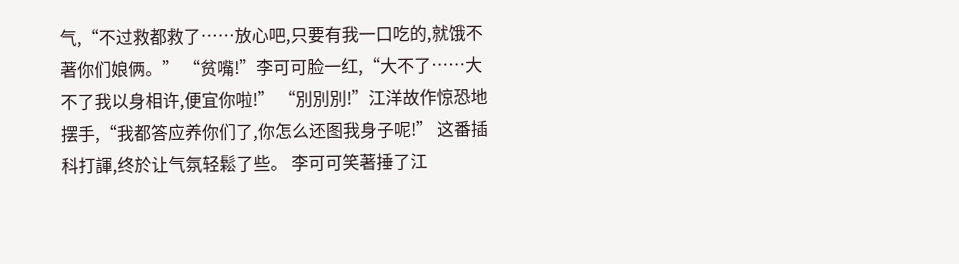气,“不过救都救了……放心吧,只要有我一口吃的,就饿不著你们娘俩。” “贫嘴!”李可可脸一红,“大不了……大不了我以身相许,便宜你啦!” “別別別!”江洋故作惊恐地摆手,“我都答应养你们了,你怎么还图我身子呢!” 这番插科打諢,终於让气氛轻鬆了些。 李可可笑著捶了江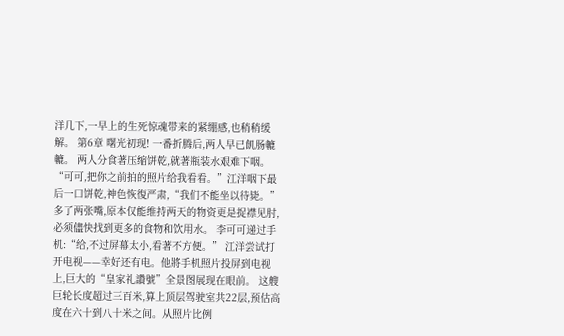洋几下,一早上的生死惊魂带来的紧绷感,也稍稍缓解。 第6章 曙光初现! 一番折腾后,两人早已飢肠轆轆。 两人分食著压缩饼乾,就著瓶装水艰难下咽。 “可可,把你之前拍的照片给我看看。”江洋咽下最后一口饼乾,神色恢復严肃,“我们不能坐以待毙。” 多了两张嘴,原本仅能维持两天的物资更是捉襟见肘,必须儘快找到更多的食物和饮用水。 李可可递过手机:“给,不过屏幕太小,看著不方便。” 江洋尝试打开电视——幸好还有电。他將手机照片投屏到电视上,巨大的“皇家礼讚號”全景图展现在眼前。 这艘巨轮长度超过三百米,算上顶层驾驶室共22层,预估高度在六十到八十米之间。从照片比例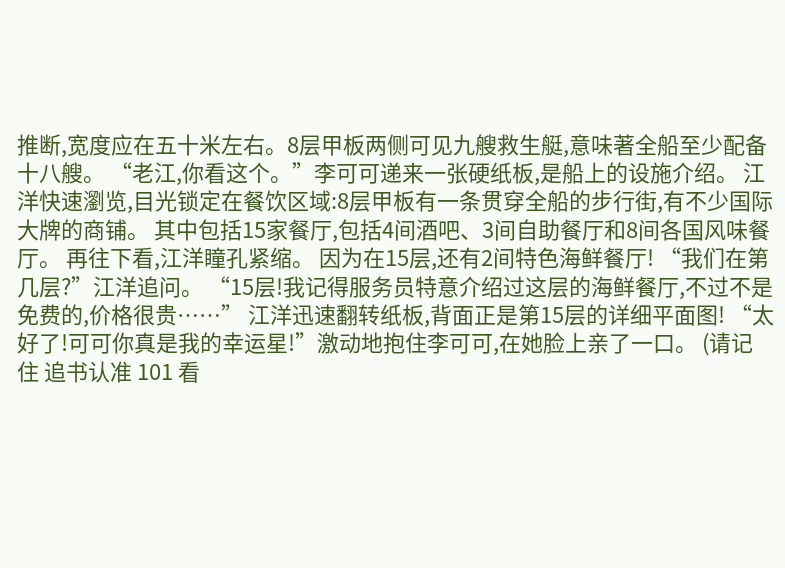推断,宽度应在五十米左右。8层甲板两侧可见九艘救生艇,意味著全船至少配备十八艘。 “老江,你看这个。”李可可递来一张硬纸板,是船上的设施介绍。 江洋快速瀏览,目光锁定在餐饮区域:8层甲板有一条贯穿全船的步行街,有不少国际大牌的商铺。 其中包括15家餐厅,包括4间酒吧、3间自助餐厅和8间各国风味餐厅。 再往下看,江洋瞳孔紧缩。 因为在15层,还有2间特色海鲜餐厅! “我们在第几层?”江洋追问。 “15层!我记得服务员特意介绍过这层的海鲜餐厅,不过不是免费的,价格很贵……” 江洋迅速翻转纸板,背面正是第15层的详细平面图! “太好了!可可你真是我的幸运星!”激动地抱住李可可,在她脸上亲了一口。 (请记住 追书认准 101 看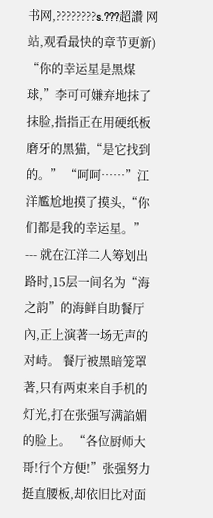书网,????????s.???超讚 网站,观看最快的章节更新) “你的幸运星是黑煤球,”李可可嫌弃地抹了抹脸,指指正在用硬纸板磨牙的黑猫,“是它找到的。” “呵呵……”江洋尷尬地摸了摸头,“你们都是我的幸运星。” --- 就在江洋二人筹划出路时,15层一间名为“海之韵”的海鲜自助餐厅內,正上演著一场无声的对峙。 餐厅被黑暗笼罩著,只有两束来自手机的灯光,打在张强写满諂媚的脸上。 “各位厨师大哥!行个方便!”张强努力挺直腰板,却依旧比对面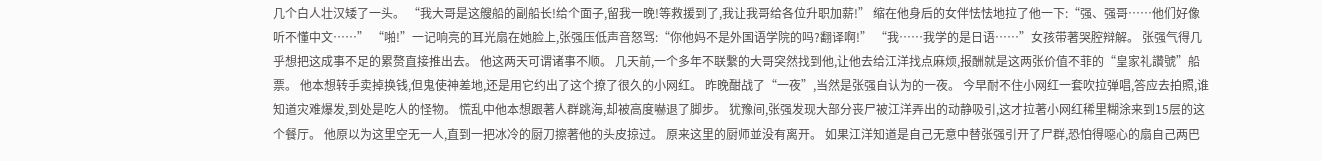几个白人壮汉矮了一头。 “我大哥是这艘船的副船长!给个面子,留我一晚!等救援到了,我让我哥给各位升职加薪!” 缩在他身后的女伴怯怯地拉了他一下:“强、强哥……他们好像听不懂中文……” “啪!”一记响亮的耳光扇在她脸上,张强压低声音怒骂:“你他妈不是外国语学院的吗?翻译啊!” “我……我学的是日语……”女孩带著哭腔辩解。 张强气得几乎想把这成事不足的累赘直接推出去。 他这两天可谓诸事不顺。 几天前,一个多年不联繫的大哥突然找到他,让他去给江洋找点麻烦,报酬就是这两张价值不菲的“皇家礼讚號”船票。 他本想转手卖掉换钱,但鬼使神差地,还是用它约出了这个撩了很久的小网红。 昨晚酣战了“一夜”,当然是张强自认为的一夜。 今早耐不住小网红一套吹拉弹唱,答应去拍照,谁知道灾难爆发,到处是吃人的怪物。 慌乱中他本想跟著人群跳海,却被高度嚇退了脚步。 犹豫间,张强发现大部分丧尸被江洋弄出的动静吸引,这才拉著小网红稀里糊涂来到15层的这个餐厅。 他原以为这里空无一人,直到一把冰冷的厨刀擦著他的头皮掠过。 原来这里的厨师並没有离开。 如果江洋知道是自己无意中替张强引开了尸群,恐怕得噁心的扇自己两巴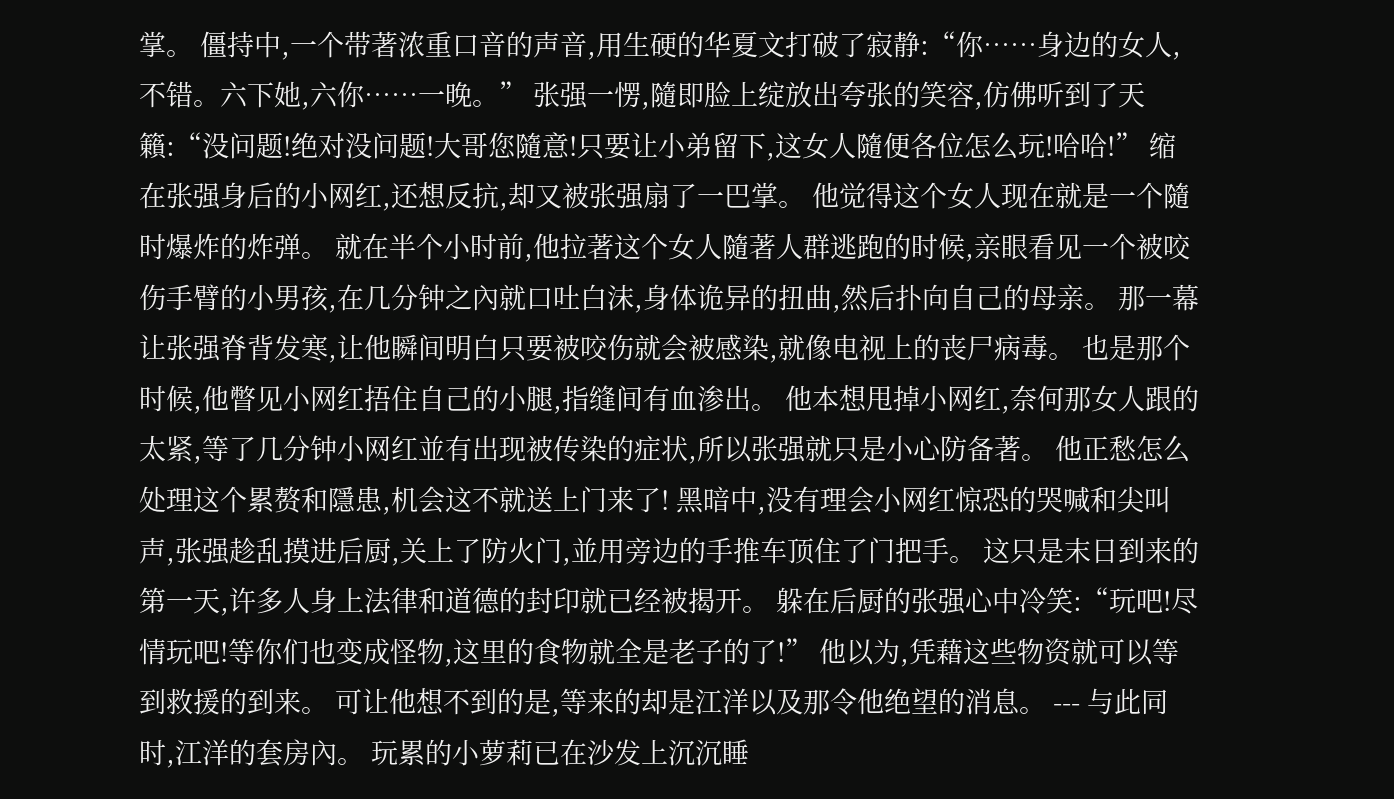掌。 僵持中,一个带著浓重口音的声音,用生硬的华夏文打破了寂静:“你……身边的女人,不错。六下她,六你……一晚。” 张强一愣,隨即脸上绽放出夸张的笑容,仿佛听到了天籟:“没问题!绝对没问题!大哥您隨意!只要让小弟留下,这女人隨便各位怎么玩!哈哈!” 缩在张强身后的小网红,还想反抗,却又被张强扇了一巴掌。 他觉得这个女人现在就是一个隨时爆炸的炸弹。 就在半个小时前,他拉著这个女人隨著人群逃跑的时候,亲眼看见一个被咬伤手臂的小男孩,在几分钟之內就口吐白沫,身体诡异的扭曲,然后扑向自己的母亲。 那一幕让张强脊背发寒,让他瞬间明白只要被咬伤就会被感染,就像电视上的丧尸病毒。 也是那个时候,他瞥见小网红捂住自己的小腿,指缝间有血渗出。 他本想甩掉小网红,奈何那女人跟的太紧,等了几分钟小网红並有出现被传染的症状,所以张强就只是小心防备著。 他正愁怎么处理这个累赘和隱患,机会这不就送上门来了! 黑暗中,没有理会小网红惊恐的哭喊和尖叫声,张强趁乱摸进后厨,关上了防火门,並用旁边的手推车顶住了门把手。 这只是末日到来的第一天,许多人身上法律和道德的封印就已经被揭开。 躲在后厨的张强心中冷笑:“玩吧!尽情玩吧!等你们也变成怪物,这里的食物就全是老子的了!” 他以为,凭藉这些物资就可以等到救援的到来。 可让他想不到的是,等来的却是江洋以及那令他绝望的消息。 --- 与此同时,江洋的套房內。 玩累的小萝莉已在沙发上沉沉睡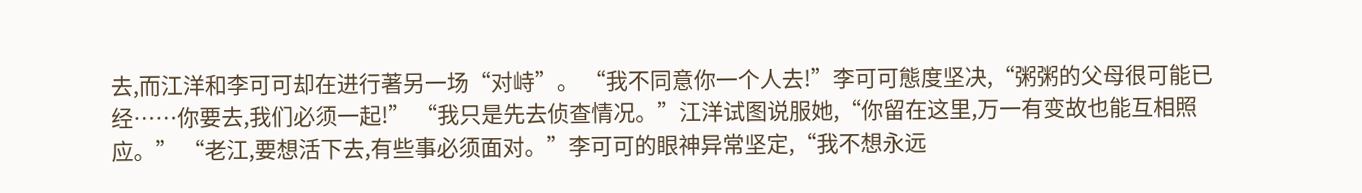去,而江洋和李可可却在进行著另一场“对峙”。 “我不同意你一个人去!”李可可態度坚决,“粥粥的父母很可能已经……你要去,我们必须一起!” “我只是先去侦查情况。”江洋试图说服她,“你留在这里,万一有变故也能互相照应。” “老江,要想活下去,有些事必须面对。”李可可的眼神异常坚定,“我不想永远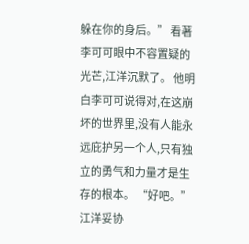躲在你的身后。” 看著李可可眼中不容置疑的光芒,江洋沉默了。 他明白李可可说得对,在这崩坏的世界里,没有人能永远庇护另一个人,只有独立的勇气和力量才是生存的根本。 “好吧。”江洋妥协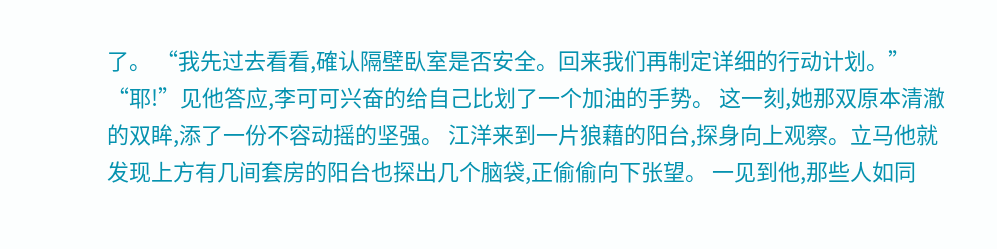了。 “我先过去看看,確认隔壁臥室是否安全。回来我们再制定详细的行动计划。” “耶!”见他答应,李可可兴奋的给自己比划了一个加油的手势。 这一刻,她那双原本清澈的双眸,添了一份不容动摇的坚强。 江洋来到一片狼藉的阳台,探身向上观察。立马他就发现上方有几间套房的阳台也探出几个脑袋,正偷偷向下张望。 一见到他,那些人如同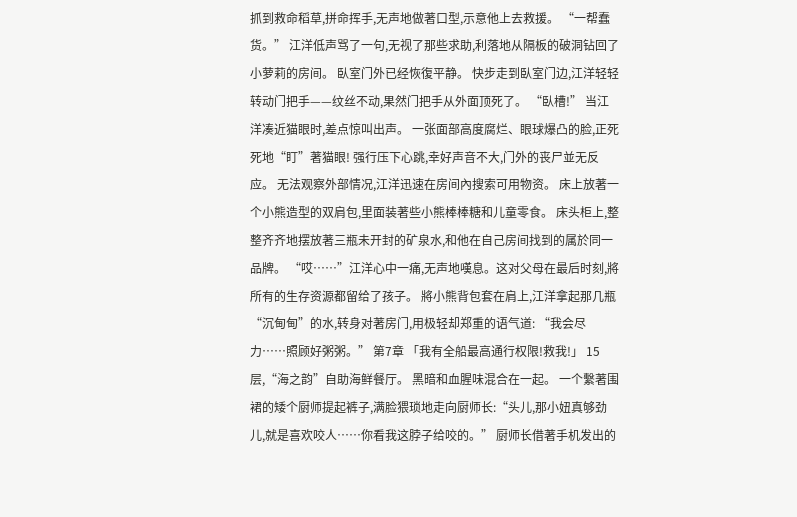抓到救命稻草,拼命挥手,无声地做著口型,示意他上去救援。 “一帮蠢货。” 江洋低声骂了一句,无视了那些求助,利落地从隔板的破洞钻回了小萝莉的房间。 臥室门外已经恢復平静。 快步走到臥室门边,江洋轻轻转动门把手——纹丝不动,果然门把手从外面顶死了。 “臥槽!” 当江洋凑近猫眼时,差点惊叫出声。 一张面部高度腐烂、眼球爆凸的脸,正死死地“盯”著猫眼! 强行压下心跳,幸好声音不大,门外的丧尸並无反应。 无法观察外部情况,江洋迅速在房间內搜索可用物资。 床上放著一个小熊造型的双肩包,里面装著些小熊棒棒糖和儿童零食。 床头柜上,整整齐齐地摆放著三瓶未开封的矿泉水,和他在自己房间找到的属於同一品牌。 “哎……”江洋心中一痛,无声地嘆息。这对父母在最后时刻,將所有的生存资源都留给了孩子。 將小熊背包套在肩上,江洋拿起那几瓶“沉甸甸”的水,转身对著房门,用极轻却郑重的语气道: “我会尽力……照顾好粥粥。” 第7章 「我有全船最高通行权限!救我!」 15层,“海之韵”自助海鲜餐厅。 黑暗和血腥味混合在一起。 一个繫著围裙的矮个厨师提起裤子,满脸猥琐地走向厨师长:“头儿,那小妞真够劲儿,就是喜欢咬人……你看我这脖子给咬的。” 厨师长借著手机发出的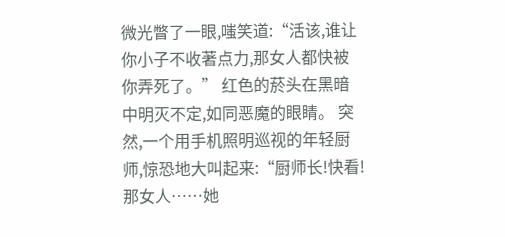微光瞥了一眼,嗤笑道:“活该,谁让你小子不收著点力,那女人都快被你弄死了。” 红色的菸头在黑暗中明灭不定,如同恶魔的眼睛。 突然,一个用手机照明巡视的年轻厨师,惊恐地大叫起来:“厨师长!快看!那女人……她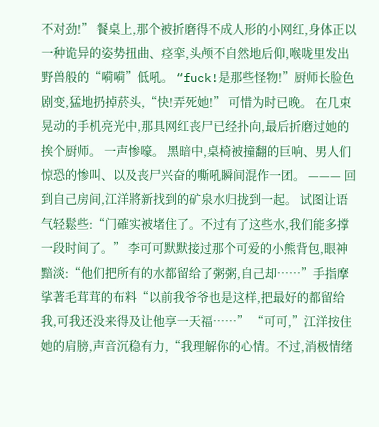不对劲!” 餐桌上,那个被折磨得不成人形的小网红,身体正以一种诡异的姿势扭曲、痉挛,头颅不自然地后仰,喉咙里发出野兽般的“嗬嗬”低吼。 “fuck!是那些怪物!”厨师长脸色剧变,猛地扔掉菸头,“快!弄死她!” 可惜为时已晚。 在几束晃动的手机亮光中,那具网红丧尸已经扑向,最后折磨过她的挨个厨师。 一声惨嚎。 黑暗中,桌椅被撞翻的巨响、男人们惊恐的惨叫、以及丧尸兴奋的嘶吼瞬间混作一团。 ——— 回到自己房间,江洋將新找到的矿泉水归拢到一起。 试图让语气轻鬆些:“门確实被堵住了。不过有了这些水,我们能多撑一段时间了。” 李可可默默接过那个可爱的小熊背包,眼神黯淡:“他们把所有的水都留给了粥粥,自己却……”手指摩挲著毛茸茸的布料“以前我爷爷也是这样,把最好的都留给我,可我还没来得及让他享一天福……” “可可,”江洋按住她的肩膀,声音沉稳有力,“我理解你的心情。不过,消极情绪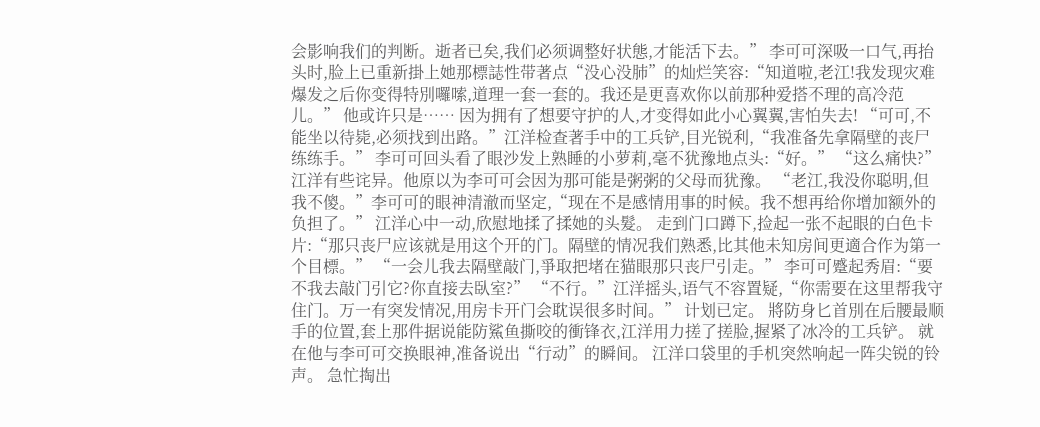会影响我们的判断。逝者已矣,我们必须调整好状態,才能活下去。” 李可可深吸一口气,再抬头时,脸上已重新掛上她那標誌性带著点“没心没肺”的灿烂笑容:“知道啦,老江!我发现灾难爆发之后你变得特別囉嗦,道理一套一套的。我还是更喜欢你以前那种爱搭不理的高冷范儿。” 他或许只是…… 因为拥有了想要守护的人,才变得如此小心翼翼,害怕失去! “可可,不能坐以待毙,必须找到出路。”江洋检查著手中的工兵铲,目光锐利,“我准备先拿隔壁的丧尸练练手。” 李可可回头看了眼沙发上熟睡的小萝莉,毫不犹豫地点头:“好。” “这么痛快?”江洋有些诧异。他原以为李可可会因为那可能是粥粥的父母而犹豫。 “老江,我没你聪明,但我不傻。”李可可的眼神清澈而坚定,“现在不是感情用事的时候。我不想再给你增加额外的负担了。” 江洋心中一动,欣慰地揉了揉她的头髮。 走到门口蹲下,捡起一张不起眼的白色卡片:“那只丧尸应该就是用这个开的门。隔壁的情况我们熟悉,比其他未知房间更適合作为第一个目標。” “一会儿我去隔壁敲门,爭取把堵在猫眼那只丧尸引走。” 李可可蹙起秀眉:“要不我去敲门引它?你直接去臥室?” “不行。”江洋摇头,语气不容置疑,“你需要在这里帮我守住门。万一有突发情况,用房卡开门会耽误很多时间。” 计划已定。 將防身匕首別在后腰最顺手的位置,套上那件据说能防鯊鱼撕咬的衝锋衣,江洋用力搓了搓脸,握紧了冰冷的工兵铲。 就在他与李可可交换眼神,准备说出“行动”的瞬间。 江洋口袋里的手机突然响起一阵尖锐的铃声。 急忙掏出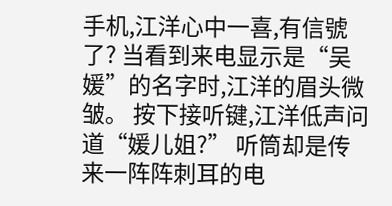手机,江洋心中一喜,有信號了? 当看到来电显示是“吴媛”的名字时,江洋的眉头微皱。 按下接听键,江洋低声问道“媛儿姐?” 听筒却是传来一阵阵刺耳的电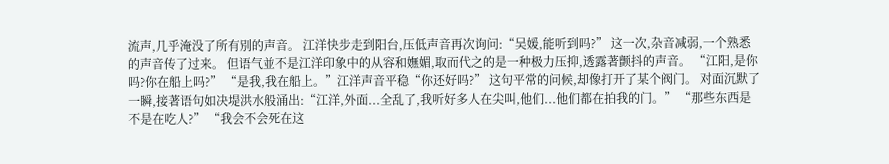流声,几乎淹没了所有別的声音。 江洋快步走到阳台,压低声音再次询问:“吴媛,能听到吗?” 这一次,杂音减弱,一个熟悉的声音传了过来。 但语气並不是江洋印象中的从容和嫵媚,取而代之的是一种极力压抑,透露著颤抖的声音。 “江阳,是你吗?你在船上吗?” “是我,我在船上。”江洋声音平稳“你还好吗?” 这句平常的问候,却像打开了某个阀门。 对面沉默了一瞬,接著语句如决堤洪水般涌出:“江洋,外面...全乱了,我听好多人在尖叫,他们...他们都在拍我的门。” “那些东西是不是在吃人?” “我会不会死在这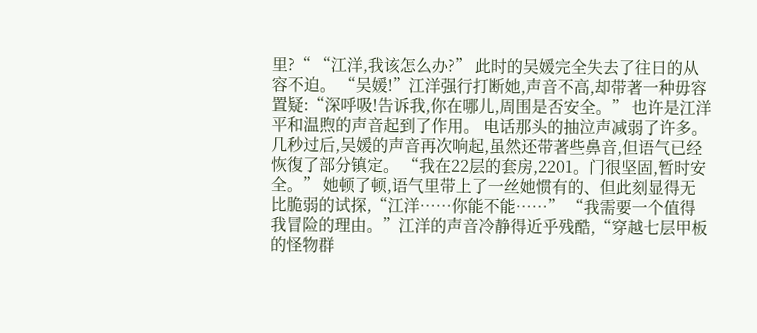里?“ “江洋,我该怎么办?” 此时的吴媛完全失去了往日的从容不迫。 “吴媛!”江洋强行打断她,声音不高,却带著一种毋容置疑:“深呼吸!告诉我,你在哪儿,周围是否安全。” 也许是江洋平和温煦的声音起到了作用。 电话那头的抽泣声减弱了许多。 几秒过后,吴媛的声音再次响起,虽然还带著些鼻音,但语气已经恢復了部分镇定。 “我在22层的套房,2201。门很坚固,暂时安全。” 她顿了顿,语气里带上了一丝她惯有的、但此刻显得无比脆弱的试探,“江洋……你能不能……” “我需要一个值得我冒险的理由。”江洋的声音冷静得近乎残酷,“穿越七层甲板的怪物群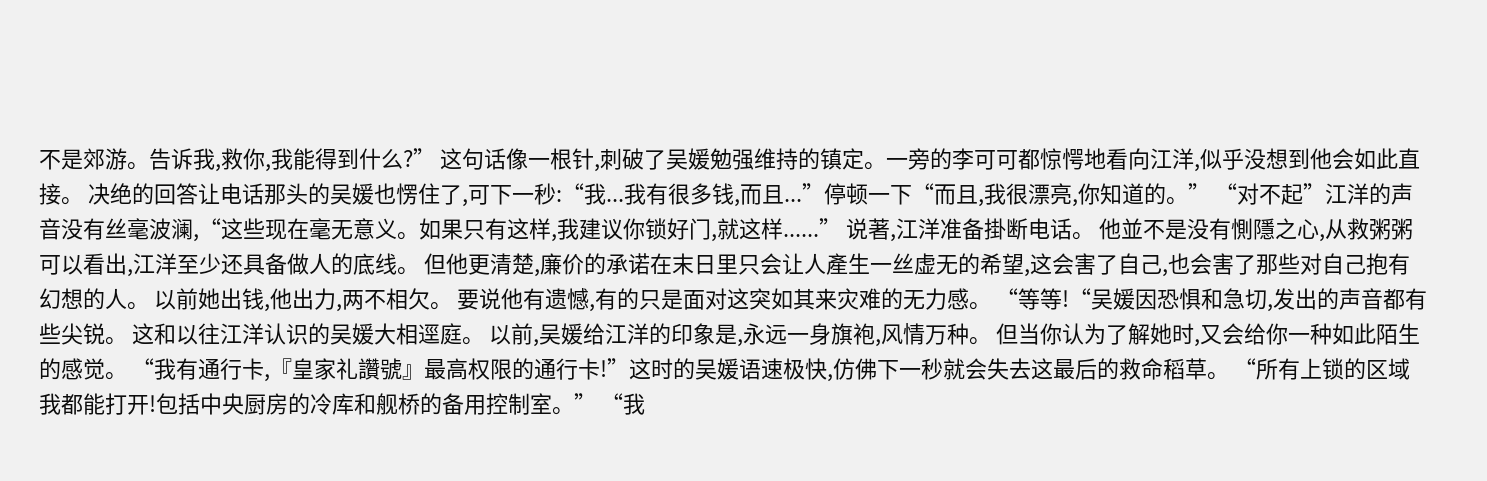不是郊游。告诉我,救你,我能得到什么?” 这句话像一根针,刺破了吴媛勉强维持的镇定。一旁的李可可都惊愕地看向江洋,似乎没想到他会如此直接。 决绝的回答让电话那头的吴媛也愣住了,可下一秒:“我...我有很多钱,而且...”停顿一下“而且,我很漂亮,你知道的。” “对不起”江洋的声音没有丝毫波澜,“这些现在毫无意义。如果只有这样,我建议你锁好门,就这样......” 说著,江洋准备掛断电话。 他並不是没有惻隱之心,从救粥粥可以看出,江洋至少还具备做人的底线。 但他更清楚,廉价的承诺在末日里只会让人產生一丝虚无的希望,这会害了自己,也会害了那些对自己抱有幻想的人。 以前她出钱,他出力,两不相欠。 要说他有遗憾,有的只是面对这突如其来灾难的无力感。 “等等!“吴媛因恐惧和急切,发出的声音都有些尖锐。 这和以往江洋认识的吴媛大相逕庭。 以前,吴媛给江洋的印象是,永远一身旗袍,风情万种。 但当你认为了解她时,又会给你一种如此陌生的感觉。 “我有通行卡,『皇家礼讚號』最高权限的通行卡!”这时的吴媛语速极快,仿佛下一秒就会失去这最后的救命稻草。 “所有上锁的区域我都能打开!包括中央厨房的冷库和舰桥的备用控制室。” “我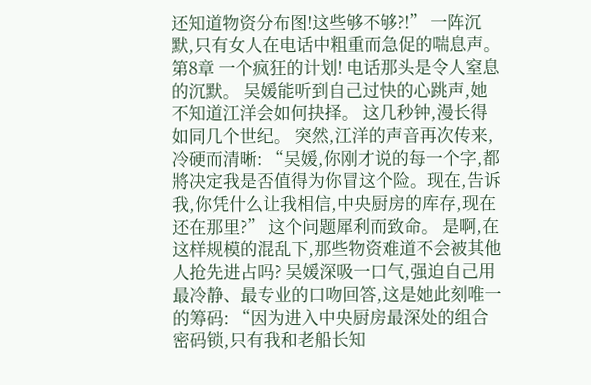还知道物资分布图!这些够不够?!” 一阵沉默,只有女人在电话中粗重而急促的喘息声。 第8章 一个疯狂的计划! 电话那头是令人窒息的沉默。 吴媛能听到自己过快的心跳声,她不知道江洋会如何抉择。 这几秒钟,漫长得如同几个世纪。 突然,江洋的声音再次传来,冷硬而清晰: “吴媛,你刚才说的每一个字,都將决定我是否值得为你冒这个险。现在,告诉我,你凭什么让我相信,中央厨房的库存,现在还在那里?” 这个问题犀利而致命。 是啊,在这样规模的混乱下,那些物资难道不会被其他人抢先进占吗? 吴媛深吸一口气,强迫自己用最冷静、最专业的口吻回答,这是她此刻唯一的筹码: “因为进入中央厨房最深处的组合密码锁,只有我和老船长知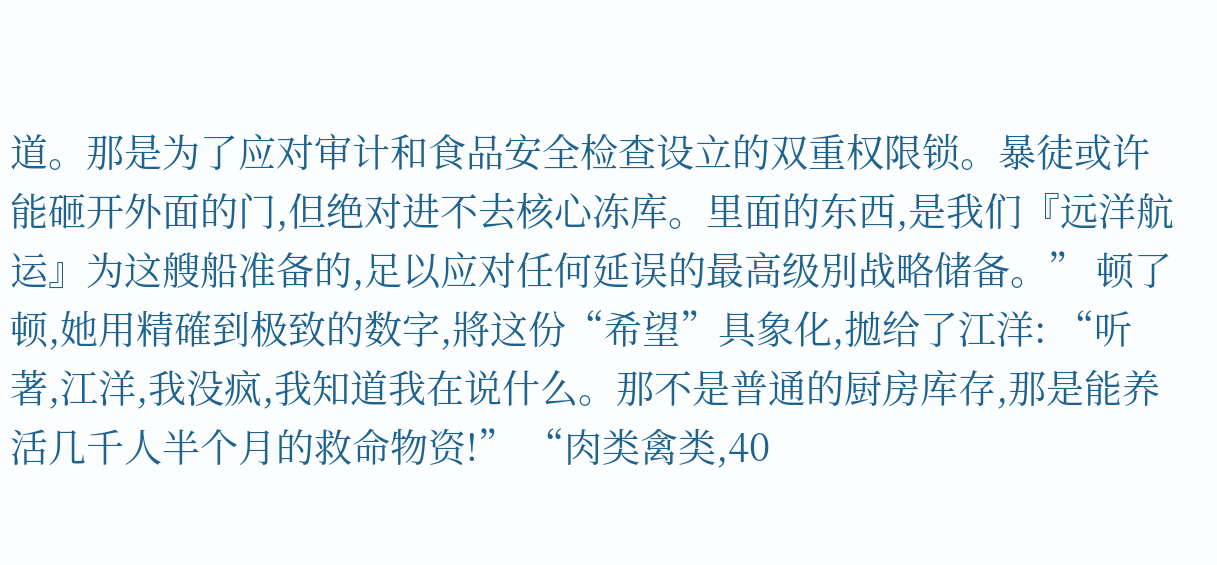道。那是为了应对审计和食品安全检查设立的双重权限锁。暴徒或许能砸开外面的门,但绝对进不去核心冻库。里面的东西,是我们『远洋航运』为这艘船准备的,足以应对任何延误的最高级別战略储备。” 顿了顿,她用精確到极致的数字,將这份“希望”具象化,拋给了江洋: “听著,江洋,我没疯,我知道我在说什么。那不是普通的厨房库存,那是能养活几千人半个月的救命物资!” “肉类禽类,40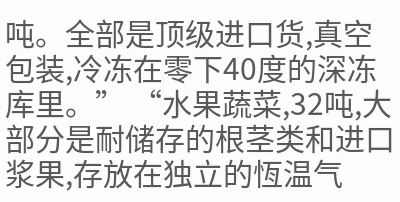吨。全部是顶级进口货,真空包装,冷冻在零下40度的深冻库里。” “水果蔬菜,32吨,大部分是耐储存的根茎类和进口浆果,存放在独立的恆温气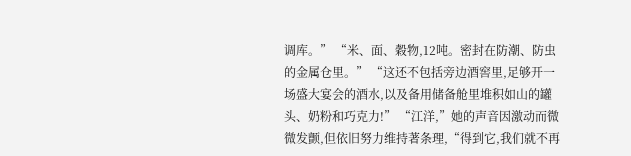调库。” “米、面、穀物,12吨。密封在防潮、防虫的金属仓里。” “这还不包括旁边酒窖里,足够开一场盛大宴会的酒水,以及备用储备舱里堆积如山的罐头、奶粉和巧克力!” “江洋,”她的声音因激动而微微发颤,但依旧努力维持著条理,“得到它,我们就不再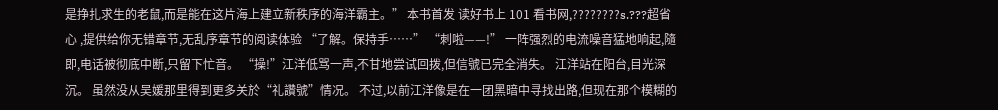是挣扎求生的老鼠,而是能在这片海上建立新秩序的海洋霸主。” 本书首发 读好书上 101 看书网,????????s.???超省心 ,提供给你无错章节,无乱序章节的阅读体验 “了解。保持手……” “刺啦——!” 一阵强烈的电流噪音猛地响起,隨即,电话被彻底中断,只留下忙音。 “操!”江洋低骂一声,不甘地尝试回拨,但信號已完全消失。 江洋站在阳台,目光深沉。 虽然没从吴媛那里得到更多关於“礼讚號”情况。 不过,以前江洋像是在一团黑暗中寻找出路,但现在那个模糊的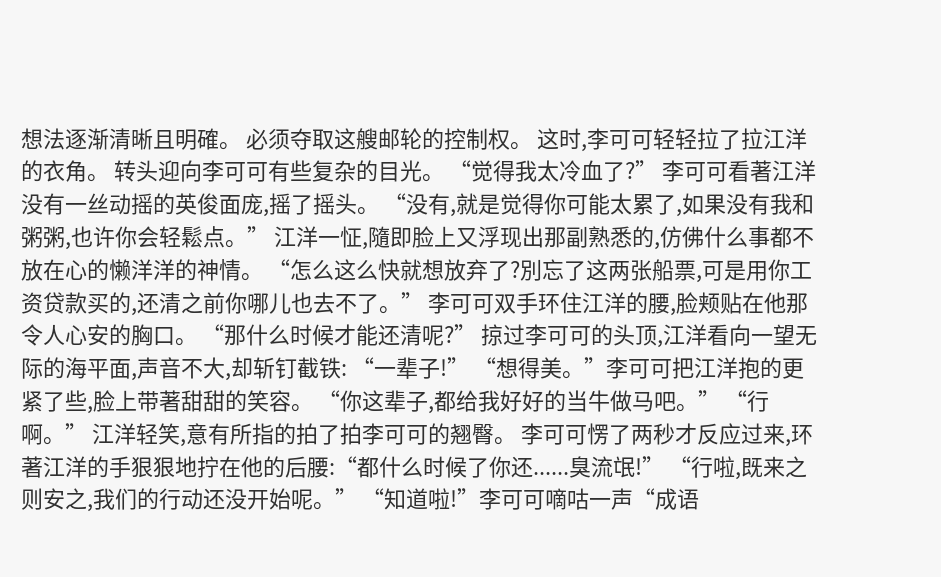想法逐渐清晰且明確。 必须夺取这艘邮轮的控制权。 这时,李可可轻轻拉了拉江洋的衣角。 转头迎向李可可有些复杂的目光。 “觉得我太冷血了?” 李可可看著江洋没有一丝动摇的英俊面庞,摇了摇头。 “没有,就是觉得你可能太累了,如果没有我和粥粥,也许你会轻鬆点。” 江洋一怔,隨即脸上又浮现出那副熟悉的,仿佛什么事都不放在心的懒洋洋的神情。 “怎么这么快就想放弃了?別忘了这两张船票,可是用你工资贷款买的,还清之前你哪儿也去不了。” 李可可双手环住江洋的腰,脸颊贴在他那令人心安的胸口。 “那什么时候才能还清呢?” 掠过李可可的头顶,江洋看向一望无际的海平面,声音不大,却斩钉截铁: “一辈子!” “想得美。”李可可把江洋抱的更紧了些,脸上带著甜甜的笑容。 “你这辈子,都给我好好的当牛做马吧。” “行啊。” 江洋轻笑,意有所指的拍了拍李可可的翘臀。 李可可愣了两秒才反应过来,环著江洋的手狠狠地拧在他的后腰:“都什么时候了你还......臭流氓!” “行啦,既来之则安之,我们的行动还没开始呢。” “知道啦!”李可可嘀咕一声“成语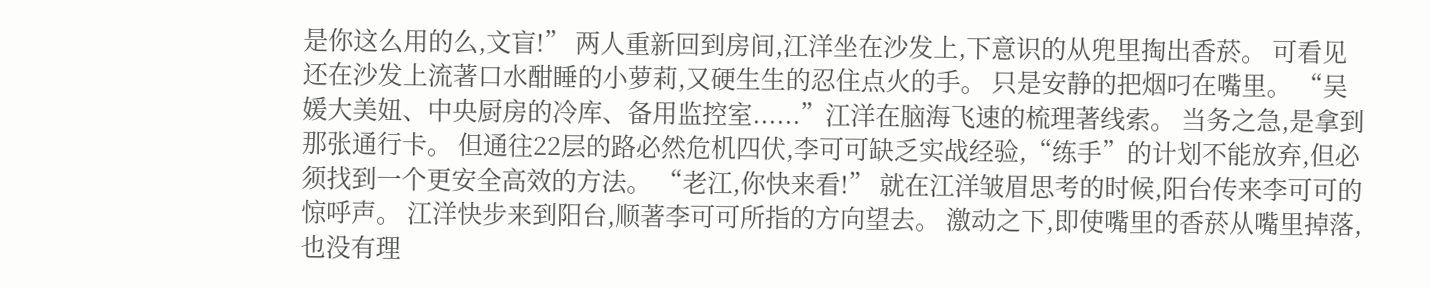是你这么用的么,文盲!” 两人重新回到房间,江洋坐在沙发上,下意识的从兜里掏出香菸。 可看见还在沙发上流著口水酣睡的小萝莉,又硬生生的忍住点火的手。 只是安静的把烟叼在嘴里。 “吴媛大美妞、中央厨房的冷库、备用监控室......”江洋在脑海飞速的梳理著线索。 当务之急,是拿到那张通行卡。 但通往22层的路必然危机四伏,李可可缺乏实战经验,“练手”的计划不能放弃,但必须找到一个更安全高效的方法。 “老江,你快来看!” 就在江洋皱眉思考的时候,阳台传来李可可的惊呼声。 江洋快步来到阳台,顺著李可可所指的方向望去。 激动之下,即使嘴里的香菸从嘴里掉落,也没有理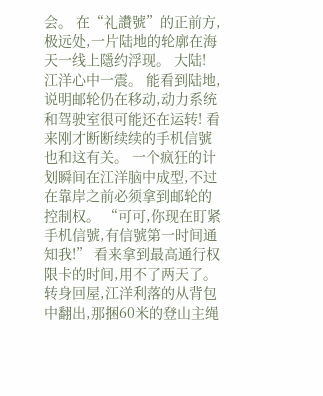会。 在“礼讚號”的正前方,极远处,一片陆地的轮廓在海天一线上隱约浮现。 大陆! 江洋心中一震。 能看到陆地,说明邮轮仍在移动,动力系统和驾驶室很可能还在运转! 看来刚才断断续续的手机信號也和这有关。 一个疯狂的计划瞬间在江洋脑中成型,不过在靠岸之前必须拿到邮轮的控制权。 “可可,你现在盯紧手机信號,有信號第一时间通知我!” 看来拿到最高通行权限卡的时间,用不了两天了。 转身回屋,江洋利落的从背包中翻出,那捆60米的登山主绳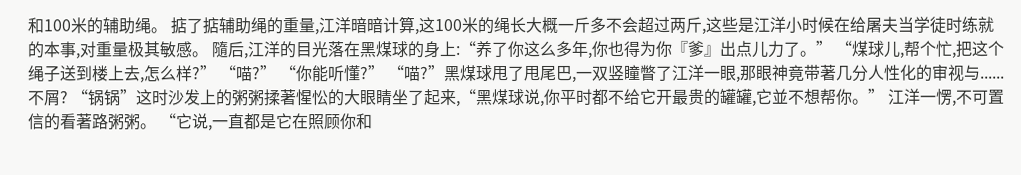和100米的辅助绳。 掂了掂辅助绳的重量,江洋暗暗计算,这100米的绳长大概一斤多不会超过两斤,这些是江洋小时候在给屠夫当学徒时练就的本事,对重量极其敏感。 隨后,江洋的目光落在黑煤球的身上:“养了你这么多年,你也得为你『爹』出点儿力了。” “煤球儿,帮个忙,把这个绳子送到楼上去,怎么样?” “喵?” “你能听懂?” “喵?”黑煤球甩了甩尾巴,一双竖瞳瞥了江洋一眼,那眼神竟带著几分人性化的审视与......不屑? “锅锅”这时沙发上的粥粥揉著惺忪的大眼睛坐了起来,“黑煤球说,你平时都不给它开最贵的罐罐,它並不想帮你。” 江洋一愣,不可置信的看著路粥粥。 “它说,一直都是它在照顾你和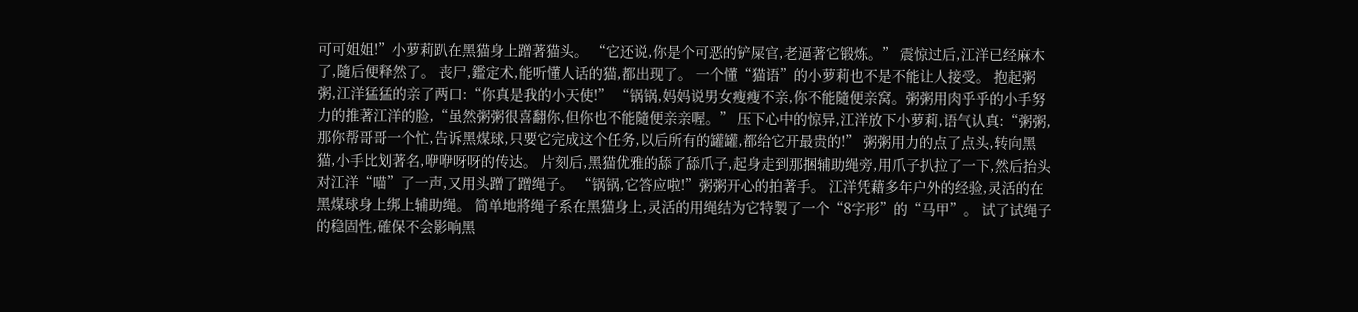可可姐姐!”小萝莉趴在黑猫身上蹭著猫头。 “它还说,你是个可恶的铲屎官,老逼著它锻炼。” 震惊过后,江洋已经麻木了,隨后便释然了。 丧尸,鑑定术,能听懂人话的猫,都出现了。 一个懂“猫语”的小萝莉也不是不能让人接受。 抱起粥粥,江洋猛猛的亲了两口:“你真是我的小天使!” “锅锅,妈妈说男女瘦瘦不亲,你不能隨便亲窝。粥粥用肉乎乎的小手努力的推著江洋的脸,“虽然粥粥很喜翻你,但你也不能隨便亲亲喔。” 压下心中的惊异,江洋放下小萝莉,语气认真:“粥粥,那你帮哥哥一个忙,告诉黑煤球,只要它完成这个任务,以后所有的罐罐,都给它开最贵的!” 粥粥用力的点了点头,转向黑猫,小手比划著名,咿咿呀呀的传达。 片刻后,黑猫优雅的舔了舔爪子,起身走到那捆辅助绳旁,用爪子扒拉了一下,然后抬头对江洋“喵”了一声,又用头蹭了蹭绳子。 “锅锅,它答应啦!”粥粥开心的拍著手。 江洋凭藉多年户外的经验,灵活的在黑煤球身上绑上辅助绳。 简单地將绳子系在黑猫身上,灵活的用绳结为它特製了一个“8字形”的“马甲”。 试了试绳子的稳固性,確保不会影响黑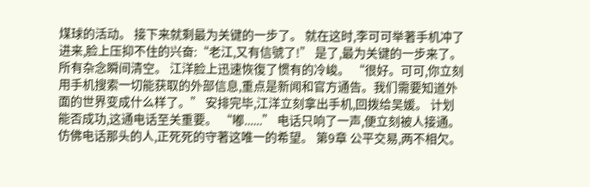煤球的活动。 接下来就剩最为关键的一步了。 就在这时,李可可举著手机冲了进来,脸上压抑不住的兴奋:“老江,又有信號了!” 是了,最为关键的一步来了。 所有杂念瞬间清空。 江洋脸上迅速恢復了惯有的冷峻。 “很好。可可,你立刻用手机搜索一切能获取的外部信息,重点是新闻和官方通告。我们需要知道外面的世界变成什么样了。” 安排完毕,江洋立刻拿出手机,回拨给吴媛。 计划能否成功,这通电话至关重要。 “嘟......” 电话只响了一声,便立刻被人接通。 仿佛电话那头的人,正死死的守著这唯一的希望。 第9章 公平交易,两不相欠。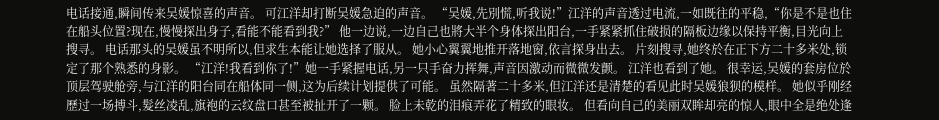电话接通,瞬间传来吴媛惊喜的声音。 可江洋却打断吴媛急迫的声音。 “吴媛,先別慌,听我说!”江洋的声音透过电流,一如既往的平稳,“你是不是也住在船头位置?现在,慢慢探出身子,看能不能看到我?” 他一边说,一边自己也將大半个身体探出阳台,一手紧紧抓住破损的隔板边缘以保持平衡,目光向上搜寻。 电话那头的吴媛虽不明所以,但求生本能让她选择了服从。 她小心翼翼地推开落地窗,依言探身出去。 片刻搜寻,她终於在正下方二十多米处,锁定了那个熟悉的身影。 “江洋!我看到你了!”她一手紧握电话,另一只手奋力挥舞,声音因激动而微微发颤。 江洋也看到了她。 很幸运,吴媛的套房位於顶层驾驶舱旁,与江洋的阳台同在船体同一侧,这为后续计划提供了可能。 虽然隔著二十多米,但江洋还是清楚的看见此时吴媛狼狈的模样。 她似乎刚经歷过一场搏斗,髮丝凌乱,旗袍的云纹盘口甚至被扯开了一颗。 脸上未乾的泪痕弄花了精致的眼妆。 但看向自己的美丽双眸却亮的惊人,眼中全是绝处逢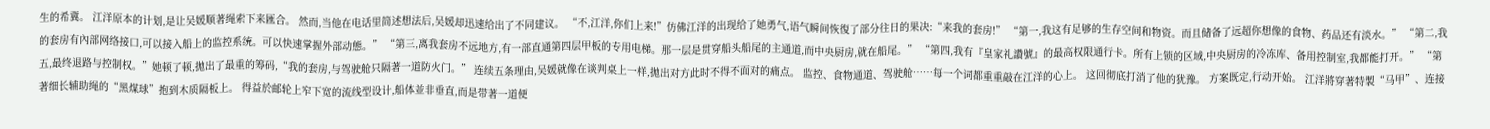生的希冀。 江洋原本的计划,是让吴媛顺著绳索下来匯合。 然而,当他在电话里简述想法后,吴媛却迅速给出了不同建议。 “不,江洋,你们上来!”仿佛江洋的出现给了她勇气,语气瞬间恢復了部分往日的果决:“来我的套房!” “第一,我这有足够的生存空间和物资。而且储备了远超你想像的食物、药品还有淡水。” “第二,我的套房有內部网络接口,可以接入船上的监控系统。可以快速掌握外部动態。” “第三,离我套房不远地方,有一部直通第四层甲板的专用电梯。那一层是贯穿船头船尾的主通道,而中央厨房,就在船尾。” “第四,我有『皇家礼讚號』的最高权限通行卡。所有上锁的区域,中央厨房的冷冻库、备用控制室,我都能打开。” “第五,最终退路与控制权。”她顿了顿,拋出了最重的筹码,“我的套房,与驾驶舱只隔著一道防火门。” 连续五条理由,吴媛就像在谈判桌上一样,拋出对方此时不得不面对的痛点。 监控、食物通道、驾驶舱……每一个词都重重敲在江洋的心上。 这回彻底打消了他的犹豫。 方案既定,行动开始。 江洋將穿著特製“马甲”、连接著细长辅助绳的“黑煤球”抱到木质隔板上。 得益於邮轮上窄下宽的流线型设计,船体並非垂直,而是带著一道便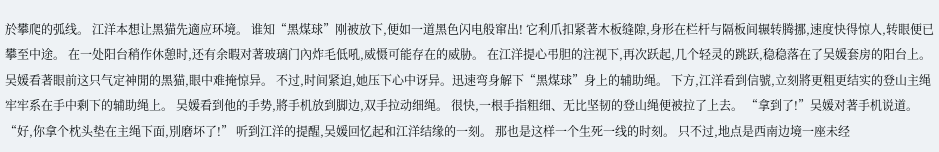於攀爬的弧线。 江洋本想让黑猫先適应环境。 谁知“黑煤球”刚被放下,便如一道黑色闪电般窜出! 它利爪扣紧著木板缝隙,身形在栏杆与隔板间辗转腾挪,速度快得惊人,转眼便已攀至中途。 在一处阳台稍作休憩时,还有余暇对著玻璃门內炸毛低吼,威慑可能存在的威胁。 在江洋提心弔胆的注视下,再次跃起,几个轻灵的跳跃,稳稳落在了吴媛套房的阳台上。 吴媛看著眼前这只气定神閒的黑猫,眼中难掩惊异。 不过,时间紧迫,她压下心中讶异。迅速弯身解下“黑煤球”身上的辅助绳。 下方,江洋看到信號,立刻將更粗更结实的登山主绳牢牢系在手中剩下的辅助绳上。 吴媛看到他的手势,將手机放到脚边,双手拉动细绳。 很快,一根手指粗细、无比坚韧的登山绳便被拉了上去。 “拿到了!”吴媛对著手机说道。 “好,你拿个枕头垫在主绳下面,別磨坏了!” 听到江洋的提醒,吴媛回忆起和江洋结缘的一刻。 那也是这样一个生死一线的时刻。 只不过,地点是西南边境一座未经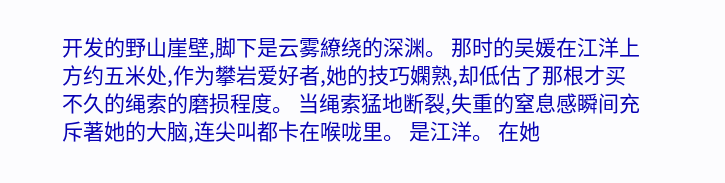开发的野山崖壁,脚下是云雾繚绕的深渊。 那时的吴媛在江洋上方约五米处,作为攀岩爱好者,她的技巧嫻熟,却低估了那根才买不久的绳索的磨损程度。 当绳索猛地断裂,失重的窒息感瞬间充斥著她的大脑,连尖叫都卡在喉咙里。 是江洋。 在她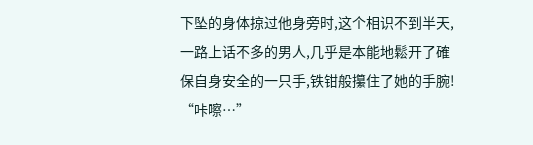下坠的身体掠过他身旁时,这个相识不到半天,一路上话不多的男人,几乎是本能地鬆开了確保自身安全的一只手,铁钳般攥住了她的手腕! “咔嚓…”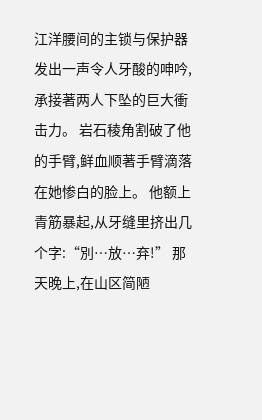江洋腰间的主锁与保护器发出一声令人牙酸的呻吟,承接著两人下坠的巨大衝击力。 岩石稜角割破了他的手臂,鲜血顺著手臂滴落在她惨白的脸上。 他额上青筋暴起,从牙缝里挤出几个字:“別…放…弃!” 那天晚上,在山区简陋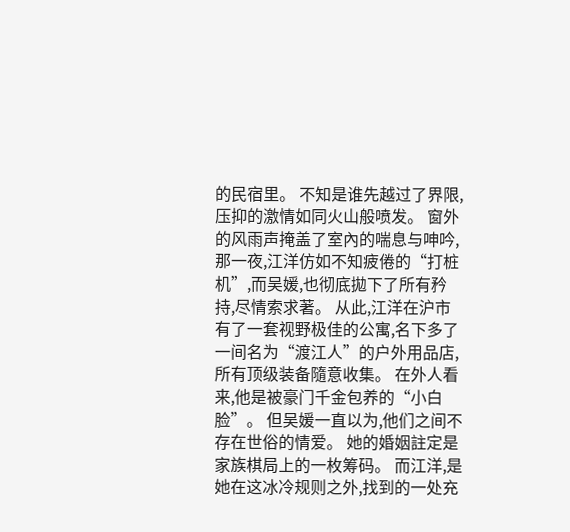的民宿里。 不知是谁先越过了界限,压抑的激情如同火山般喷发。 窗外的风雨声掩盖了室內的喘息与呻吟,那一夜,江洋仿如不知疲倦的“打桩机”,而吴媛,也彻底拋下了所有矜持,尽情索求著。 从此,江洋在沪市有了一套视野极佳的公寓,名下多了一间名为“渡江人”的户外用品店,所有顶级装备隨意收集。 在外人看来,他是被豪门千金包养的“小白脸”。 但吴媛一直以为,他们之间不存在世俗的情爱。 她的婚姻註定是家族棋局上的一枚筹码。 而江洋,是她在这冰冷规则之外,找到的一处充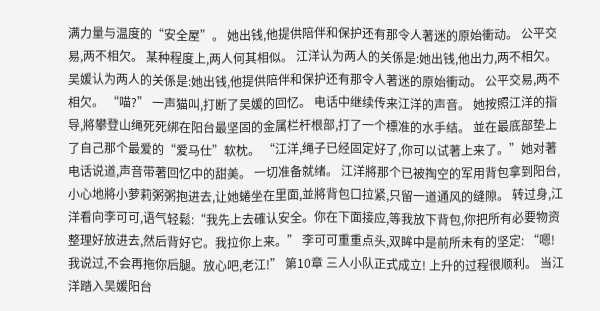满力量与温度的“安全屋”。 她出钱,他提供陪伴和保护还有那令人著迷的原始衝动。 公平交易,两不相欠。 某种程度上,两人何其相似。 江洋认为两人的关係是:她出钱,他出力,两不相欠。 吴媛认为两人的关係是:她出钱,他提供陪伴和保护还有那令人著迷的原始衝动。 公平交易,两不相欠。 “喵?” 一声猫叫,打断了吴媛的回忆。 电话中继续传来江洋的声音。 她按照江洋的指导,將攀登山绳死死绑在阳台最坚固的金属栏杆根部,打了一个標准的水手结。 並在最底部垫上了自己那个最爱的“爱马仕”软枕。 “江洋,绳子已经固定好了,你可以试著上来了。”她对著电话说道,声音带著回忆中的甜美。 一切准备就绪。 江洋將那个已被掏空的军用背包拿到阳台,小心地將小萝莉粥粥抱进去,让她蜷坐在里面,並將背包口拉紧,只留一道通风的缝隙。 转过身,江洋看向李可可,语气轻鬆:“我先上去確认安全。你在下面接应,等我放下背包,你把所有必要物资整理好放进去,然后背好它。我拉你上来。” 李可可重重点头,双眸中是前所未有的坚定: “嗯!我说过,不会再拖你后腿。放心吧,老江!” 第10章 三人小队正式成立! 上升的过程很顺利。 当江洋踏入吴媛阳台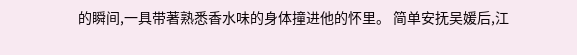的瞬间,一具带著熟悉香水味的身体撞进他的怀里。 简单安抚吴媛后,江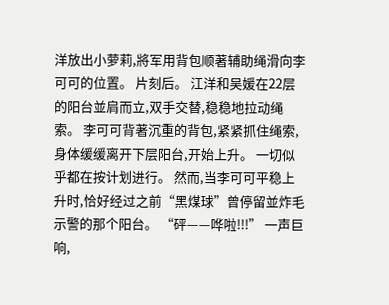洋放出小萝莉,將军用背包顺著辅助绳滑向李可可的位置。 片刻后。 江洋和吴媛在22层的阳台並肩而立,双手交替,稳稳地拉动绳索。 李可可背著沉重的背包,紧紧抓住绳索,身体缓缓离开下层阳台,开始上升。 一切似乎都在按计划进行。 然而,当李可可平稳上升时,恰好经过之前“黑煤球”曾停留並炸毛示警的那个阳台。 “砰——哗啦!!!” 一声巨响,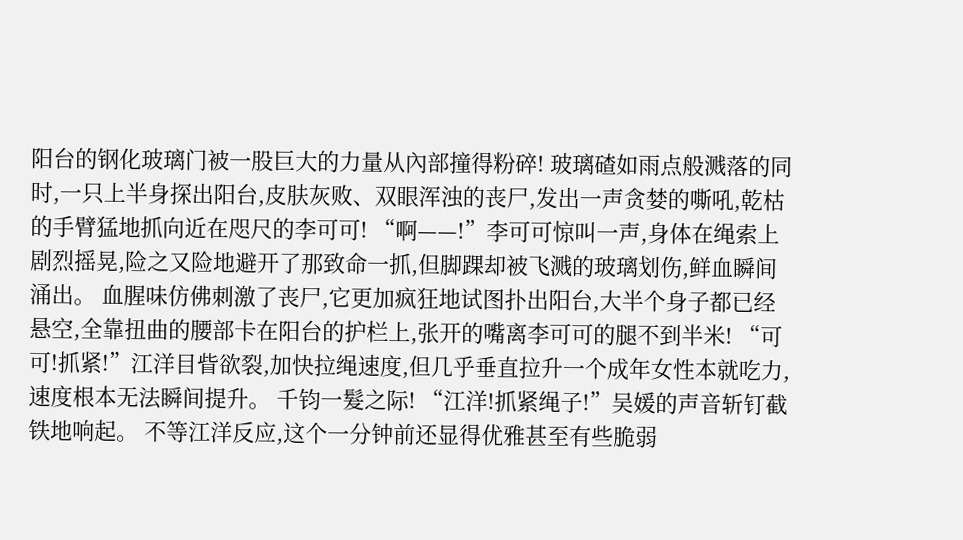阳台的钢化玻璃门被一股巨大的力量从內部撞得粉碎! 玻璃碴如雨点般溅落的同时,一只上半身探出阳台,皮肤灰败、双眼浑浊的丧尸,发出一声贪婪的嘶吼,乾枯的手臂猛地抓向近在咫尺的李可可! “啊——!”李可可惊叫一声,身体在绳索上剧烈摇晃,险之又险地避开了那致命一抓,但脚踝却被飞溅的玻璃划伤,鲜血瞬间涌出。 血腥味仿佛刺激了丧尸,它更加疯狂地试图扑出阳台,大半个身子都已经悬空,全靠扭曲的腰部卡在阳台的护栏上,张开的嘴离李可可的腿不到半米! “可可!抓紧!”江洋目眥欲裂,加快拉绳速度,但几乎垂直拉升一个成年女性本就吃力,速度根本无法瞬间提升。 千钧一髮之际! “江洋!抓紧绳子!”吴媛的声音斩钉截铁地响起。 不等江洋反应,这个一分钟前还显得优雅甚至有些脆弱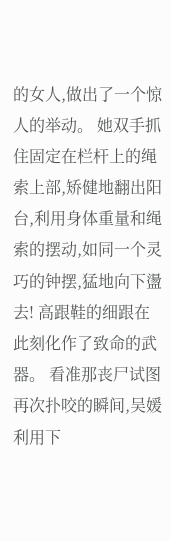的女人,做出了一个惊人的举动。 她双手抓住固定在栏杆上的绳索上部,矫健地翻出阳台,利用身体重量和绳索的摆动,如同一个灵巧的钟摆,猛地向下盪去! 高跟鞋的细跟在此刻化作了致命的武器。 看准那丧尸试图再次扑咬的瞬间,吴媛利用下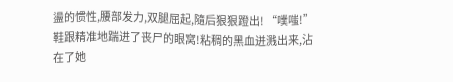盪的惯性,腰部发力,双腿屈起,隨后狠狠蹬出! “噗嗤!” 鞋跟精准地踹进了丧尸的眼窝!粘稠的黑血迸溅出来,沾在了她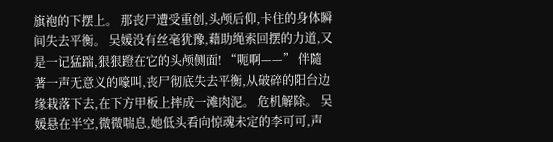旗袍的下摆上。 那丧尸遭受重创,头颅后仰,卡住的身体瞬间失去平衡。 吴媛没有丝毫犹豫,藉助绳索回摆的力道,又是一记猛踹,狠狠蹬在它的头颅侧面! “呃啊——” 伴隨著一声无意义的嚎叫,丧尸彻底失去平衡,从破碎的阳台边缘栽落下去,在下方甲板上摔成一滩肉泥。 危机解除。 吴媛悬在半空,微微喘息,她低头看向惊魂未定的李可可,声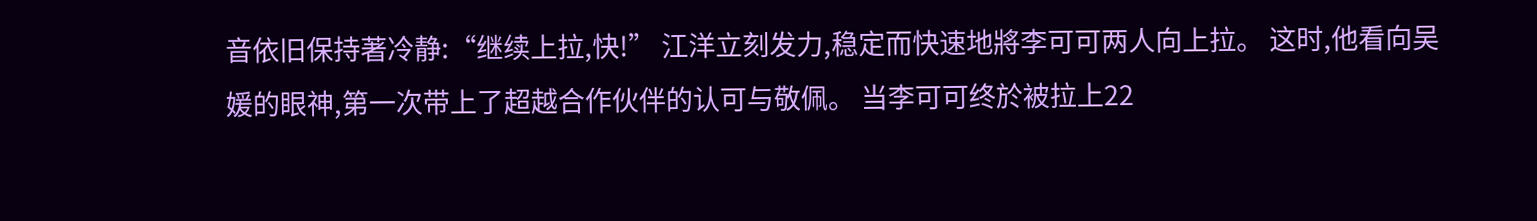音依旧保持著冷静:“继续上拉,快!” 江洋立刻发力,稳定而快速地將李可可两人向上拉。 这时,他看向吴媛的眼神,第一次带上了超越合作伙伴的认可与敬佩。 当李可可终於被拉上22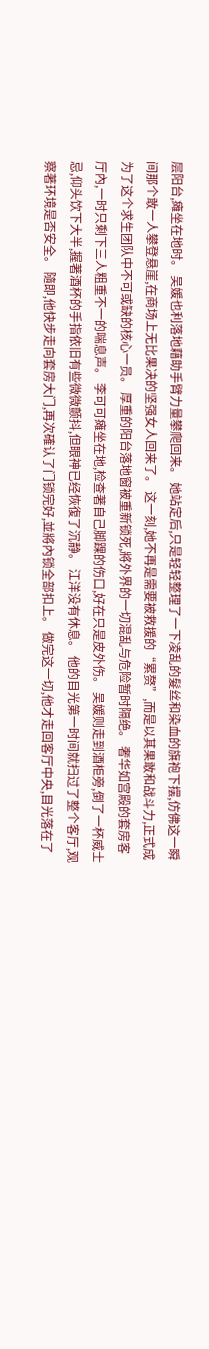层阳台,瘫坐在地时。 吴媛也利落地藉助手臂力量攀爬回来。 她站定后,只是轻轻整理了一下凌乱的髮丝和染血的旗袍下摆,仿佛这一瞬间那个敢一人攀登悬崖,在商场上无比果决的坚强女人回来了。 这一刻,她不再是需要被救援的“累赘”,而是以其果敢和战斗力,正式成为了这个求生团队中不可或缺的核心一员。 厚重的阳台落地窗被重新锁死,將外界的一切混乱与危险暂时隔绝。 奢华如宫殿的套房客厅內,一时只剩下三人粗重不一的喘息声。 李可可瘫坐在地,检查著自己脚踝的伤口,好在只是皮外伤。 吴媛则走到酒柜旁,倒了一杯威士忌,仰头饮下大半,握著酒杯的手指依旧有些微微颤抖,但眼神已经恢復了沉静。 江洋没有休息。 他的目光第一时间就扫过了整个客厅,观察著环境是否安全。 隨即,他快步走向套房大门,再次確认了门锁完好,並將內锁全部扣上。 做完这一切,他才走回客厅中央,目光落在了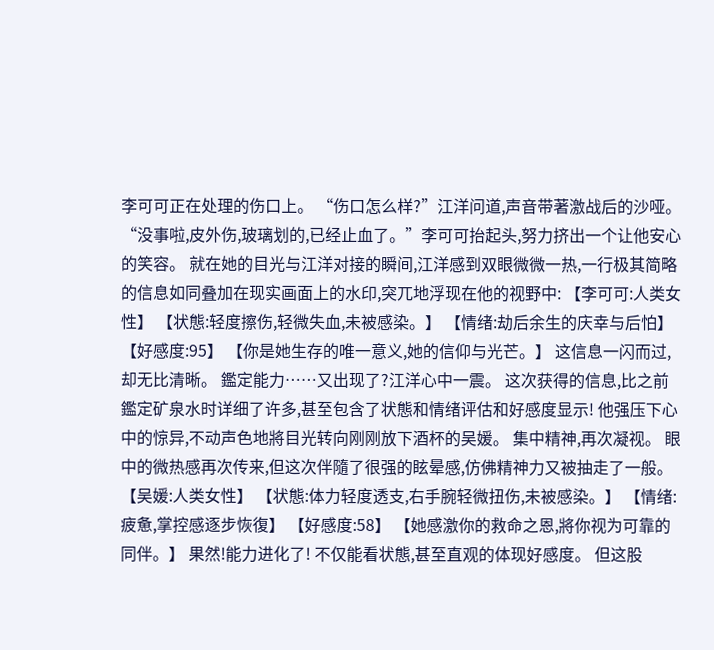李可可正在处理的伤口上。 “伤口怎么样?”江洋问道,声音带著激战后的沙哑。 “没事啦,皮外伤,玻璃划的,已经止血了。”李可可抬起头,努力挤出一个让他安心的笑容。 就在她的目光与江洋对接的瞬间,江洋感到双眼微微一热,一行极其简略的信息如同叠加在现实画面上的水印,突兀地浮现在他的视野中: 【李可可:人类女性】 【状態:轻度擦伤,轻微失血,未被感染。】 【情绪:劫后余生的庆幸与后怕】 【好感度:95】 【你是她生存的唯一意义,她的信仰与光芒。】 这信息一闪而过,却无比清晰。 鑑定能力……又出现了?江洋心中一震。 这次获得的信息,比之前鑑定矿泉水时详细了许多,甚至包含了状態和情绪评估和好感度显示! 他强压下心中的惊异,不动声色地將目光转向刚刚放下酒杯的吴媛。 集中精神,再次凝视。 眼中的微热感再次传来,但这次伴隨了很强的眩晕感,仿佛精神力又被抽走了一般。 【吴媛:人类女性】 【状態:体力轻度透支,右手腕轻微扭伤,未被感染。】 【情绪:疲惫,掌控感逐步恢復】 【好感度:58】 【她感激你的救命之恩,將你视为可靠的同伴。】 果然!能力进化了! 不仅能看状態,甚至直观的体现好感度。 但这股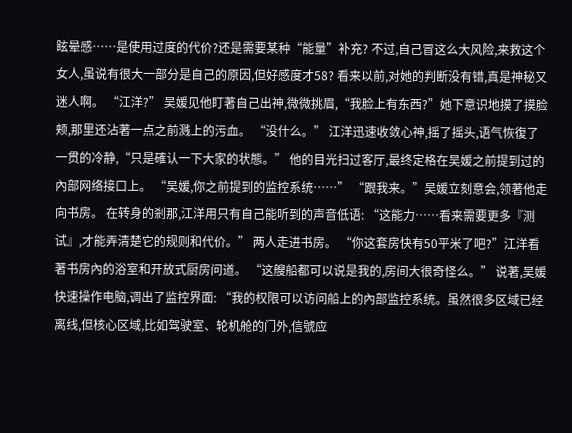眩晕感……是使用过度的代价?还是需要某种“能量”补充? 不过,自己冒这么大风险,来救这个女人,虽说有很大一部分是自己的原因,但好感度才58? 看来以前,对她的判断没有错,真是神秘又迷人啊。 “江洋?” 吴媛见他盯著自己出神,微微挑眉,“我脸上有东西?”她下意识地摸了摸脸颊,那里还沾著一点之前溅上的污血。 “没什么。” 江洋迅速收敛心神,摇了摇头,语气恢復了一贯的冷静,“只是確认一下大家的状態。” 他的目光扫过客厅,最终定格在吴媛之前提到过的內部网络接口上。 “吴媛,你之前提到的监控系统……” “跟我来。”吴媛立刻意会,领著他走向书房。 在转身的剎那,江洋用只有自己能听到的声音低语: “这能力……看来需要更多『测试』,才能弄清楚它的规则和代价。” 两人走进书房。 “你这套房快有50平米了吧?”江洋看著书房內的浴室和开放式厨房问道。 “这艘船都可以说是我的,房间大很奇怪么。” 说著,吴媛快速操作电脑,调出了监控界面: “我的权限可以访问船上的內部监控系统。虽然很多区域已经离线,但核心区域,比如驾驶室、轮机舱的门外,信號应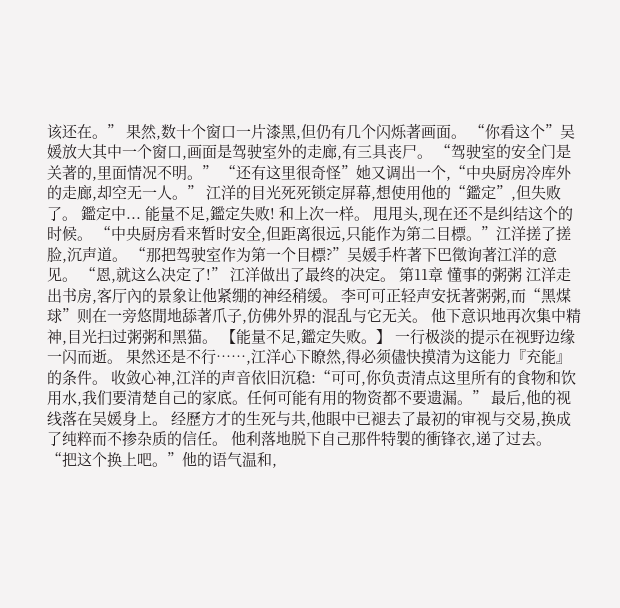该还在。” 果然,数十个窗口一片漆黑,但仍有几个闪烁著画面。 “你看这个”吴媛放大其中一个窗口,画面是驾驶室外的走廊,有三具丧尸。 “驾驶室的安全门是关著的,里面情况不明。” “还有这里很奇怪”她又调出一个,“中央厨房冷库外的走廊,却空无一人。” 江洋的目光死死锁定屏幕,想使用他的“鑑定”,但失败了。 鑑定中... 能量不足,鑑定失败! 和上次一样。 甩甩头,现在还不是纠结这个的时候。 “中央厨房看来暂时安全,但距离很远,只能作为第二目標。”江洋搓了搓脸,沉声道。 “那把驾驶室作为第一个目標?”吴媛手杵著下巴徵询著江洋的意见。 “恩,就这么决定了!” 江洋做出了最终的决定。 第11章 懂事的粥粥 江洋走出书房,客厅內的景象让他紧绷的神经稍缓。 李可可正轻声安抚著粥粥,而“黑煤球”则在一旁悠閒地舔著爪子,仿佛外界的混乱与它无关。 他下意识地再次集中精神,目光扫过粥粥和黑猫。 【能量不足,鑑定失败。】 一行极淡的提示在视野边缘一闪而逝。 果然还是不行……,江洋心下瞭然,得必须儘快摸清为这能力『充能』的条件。 收敛心神,江洋的声音依旧沉稳:“可可,你负责清点这里所有的食物和饮用水,我们要清楚自己的家底。任何可能有用的物资都不要遗漏。” 最后,他的视线落在吴媛身上。 经歷方才的生死与共,他眼中已褪去了最初的审视与交易,换成了纯粹而不掺杂质的信任。 他利落地脱下自己那件特製的衝锋衣,递了过去。 “把这个换上吧。”他的语气温和,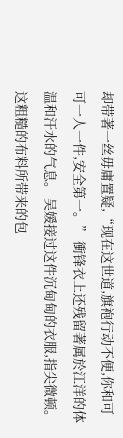却带著一丝毋庸置疑,“现在这世道,旗袍行动不便,你和可可一人一件,安全第一。” 衝锋衣上还残留著属於江洋的体温和汗水的气息。 吴媛接过这件沉甸甸的衣服,指尖微顿。 这粗糙的布料所带来的包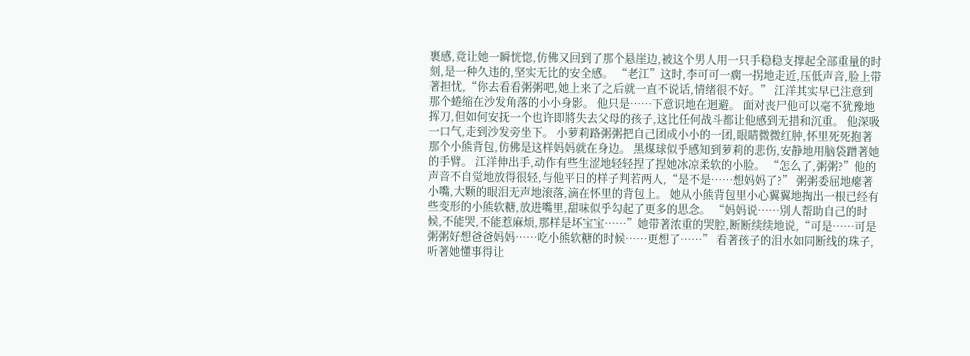裹感,竟让她一瞬恍惚,仿佛又回到了那个悬崖边,被这个男人用一只手稳稳支撑起全部重量的时刻,是一种久违的,坚实无比的安全感。 “老江”这时,李可可一瘸一拐地走近,压低声音,脸上带著担忧,“你去看看粥粥吧,她上来了之后就一直不说话,情绪很不好。” 江洋其实早已注意到那个蜷缩在沙发角落的小小身影。 他只是……下意识地在迴避。 面对丧尸他可以毫不犹豫地挥刀,但如何安抚一个也许即將失去父母的孩子,这比任何战斗都让他感到无措和沉重。 他深吸一口气,走到沙发旁坐下。 小萝莉路粥粥把自己团成小小的一团,眼睛微微红肿,怀里死死抱著那个小熊背包,仿佛是这样妈妈就在身边。 黑煤球似乎感知到萝莉的悲伤,安静地用脑袋蹭著她的手臂。 江洋伸出手,动作有些生涩地轻轻捏了捏她冰凉柔软的小脸。 “怎么了,粥粥?”他的声音不自觉地放得很轻,与他平日的样子判若两人,“是不是……想妈妈了?” 粥粥委屈地瘪著小嘴,大颗的眼泪无声地滚落,滴在怀里的背包上。 她从小熊背包里小心翼翼地掏出一根已经有些变形的小熊软糖,放进嘴里,甜味似乎勾起了更多的思念。 “妈妈说……別人帮助自己的时候,不能哭,不能惹麻烦,那样是坏宝宝……”她带著浓重的哭腔,断断续续地说,“可是……可是粥粥好想爸爸妈妈……吃小熊软糖的时候……更想了……” 看著孩子的泪水如同断线的珠子,听著她懂事得让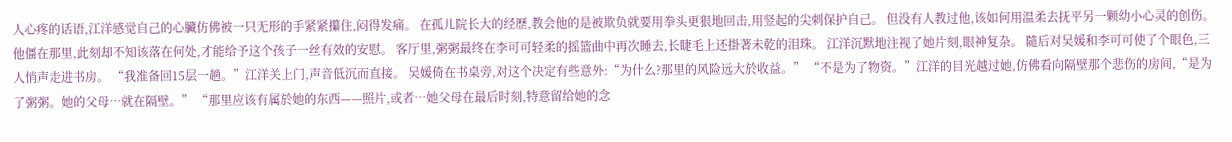人心疼的话语,江洋感觉自己的心臟仿佛被一只无形的手紧紧攥住,闷得发痛。 在孤儿院长大的经歷,教会他的是被欺负就要用拳头更狠地回击,用竖起的尖刺保护自己。 但没有人教过他,该如何用温柔去抚平另一颗幼小心灵的创伤。 他僵在那里,此刻却不知该落在何处,才能给予这个孩子一丝有效的安慰。 客厅里,粥粥最终在李可可轻柔的摇篮曲中再次睡去,长睫毛上还掛著未乾的泪珠。 江洋沉默地注视了她片刻,眼神复杂。 隨后对吴媛和李可可使了个眼色,三人悄声走进书房。 “我准备回15层一趟。”江洋关上门,声音低沉而直接。 吴媛倚在书桌旁,对这个决定有些意外:“为什么?那里的风险远大於收益。” “不是为了物资。”江洋的目光越过她,仿佛看向隔壁那个悲伤的房间,“是为了粥粥。她的父母…就在隔壁。” “那里应该有属於她的东西——照片,或者…她父母在最后时刻,特意留给她的念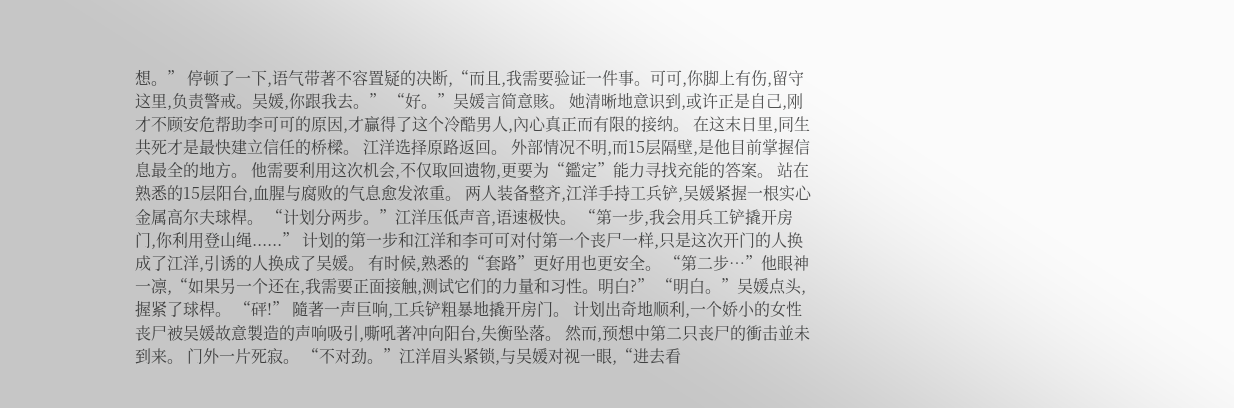想。” 停顿了一下,语气带著不容置疑的决断,“而且,我需要验证一件事。可可,你脚上有伤,留守这里,负责警戒。吴媛,你跟我去。” “好。”吴媛言简意賅。 她清晰地意识到,或许正是自己,刚才不顾安危帮助李可可的原因,才贏得了这个冷酷男人,內心真正而有限的接纳。 在这末日里,同生共死才是最快建立信任的桥樑。 江洋选择原路返回。 外部情况不明,而15层隔壁,是他目前掌握信息最全的地方。 他需要利用这次机会,不仅取回遗物,更要为“鑑定”能力寻找充能的答案。 站在熟悉的15层阳台,血腥与腐败的气息愈发浓重。 两人装备整齐,江洋手持工兵铲,吴媛紧握一根实心金属高尔夫球桿。 “计划分两步。”江洋压低声音,语速极快。 “第一步,我会用兵工铲撬开房门,你利用登山绳......” 计划的第一步和江洋和李可可对付第一个丧尸一样,只是这次开门的人换成了江洋,引诱的人换成了吴媛。 有时候,熟悉的“套路”更好用也更安全。 “第二步…”他眼神一凛,“如果另一个还在,我需要正面接触,测试它们的力量和习性。明白?” “明白。”吴媛点头,握紧了球桿。 “砰!” 隨著一声巨响,工兵铲粗暴地撬开房门。 计划出奇地顺利,一个娇小的女性丧尸被吴媛故意製造的声响吸引,嘶吼著冲向阳台,失衡坠落。 然而,预想中第二只丧尸的衝击並未到来。 门外一片死寂。 “不对劲。”江洋眉头紧锁,与吴媛对视一眼,“进去看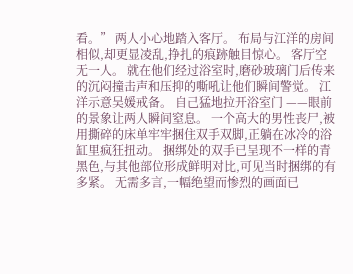看。” 两人小心地踏入客厅。 布局与江洋的房间相似,却更显凌乱,挣扎的痕跡触目惊心。 客厅空无一人。 就在他们经过浴室时,磨砂玻璃门后传来的沉闷撞击声和压抑的嘶吼让他们瞬间警觉。 江洋示意吴媛戒备。 自己猛地拉开浴室门 ——眼前的景象让两人瞬间窒息。 一个高大的男性丧尸,被用撕碎的床单牢牢捆住双手双脚,正躺在冰冷的浴缸里疯狂扭动。 捆绑处的双手已呈现不一样的青黑色,与其他部位形成鲜明对比,可见当时捆绑的有多紧。 无需多言,一幅绝望而惨烈的画面已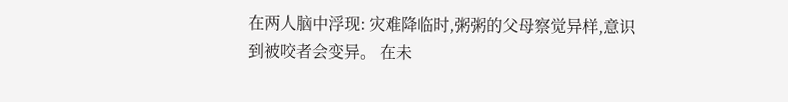在两人脑中浮现: 灾难降临时,粥粥的父母察觉异样,意识到被咬者会变异。 在未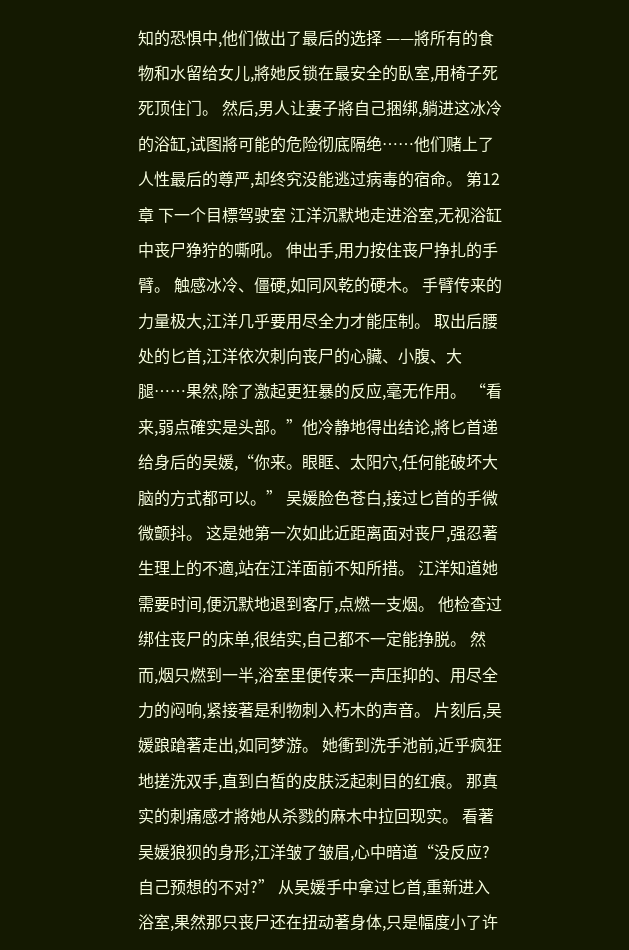知的恐惧中,他们做出了最后的选择 ——將所有的食物和水留给女儿,將她反锁在最安全的臥室,用椅子死死顶住门。 然后,男人让妻子將自己捆绑,躺进这冰冷的浴缸,试图將可能的危险彻底隔绝……他们赌上了人性最后的尊严,却终究没能逃过病毒的宿命。 第12章 下一个目標驾驶室 江洋沉默地走进浴室,无视浴缸中丧尸狰狞的嘶吼。 伸出手,用力按住丧尸挣扎的手臂。 触感冰冷、僵硬,如同风乾的硬木。 手臂传来的力量极大,江洋几乎要用尽全力才能压制。 取出后腰处的匕首,江洋依次刺向丧尸的心臟、小腹、大腿……果然,除了激起更狂暴的反应,毫无作用。 “看来,弱点確实是头部。”他冷静地得出结论,將匕首递给身后的吴媛,“你来。眼眶、太阳穴,任何能破坏大脑的方式都可以。” 吴媛脸色苍白,接过匕首的手微微颤抖。 这是她第一次如此近距离面对丧尸,强忍著生理上的不適,站在江洋面前不知所措。 江洋知道她需要时间,便沉默地退到客厅,点燃一支烟。 他检查过绑住丧尸的床单,很结实,自己都不一定能挣脱。 然而,烟只燃到一半,浴室里便传来一声压抑的、用尽全力的闷响,紧接著是利物刺入朽木的声音。 片刻后,吴媛踉蹌著走出,如同梦游。 她衝到洗手池前,近乎疯狂地搓洗双手,直到白皙的皮肤泛起刺目的红痕。 那真实的刺痛感才將她从杀戮的麻木中拉回现实。 看著吴媛狼狈的身形,江洋皱了皱眉,心中暗道“没反应?自己预想的不对?” 从吴媛手中拿过匕首,重新进入浴室,果然那只丧尸还在扭动著身体,只是幅度小了许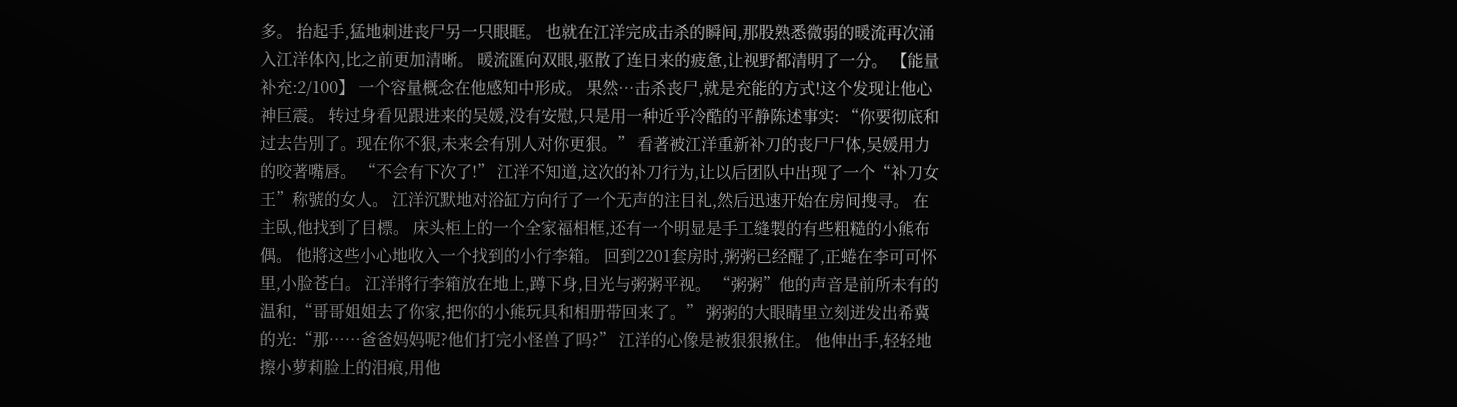多。 抬起手,猛地刺进丧尸另一只眼眶。 也就在江洋完成击杀的瞬间,那股熟悉微弱的暖流再次涌入江洋体內,比之前更加清晰。 暖流匯向双眼,驱散了连日来的疲惫,让视野都清明了一分。 【能量补充:2/100】 一个容量概念在他感知中形成。 果然…击杀丧尸,就是充能的方式!这个发现让他心神巨震。 转过身看见跟进来的吴媛,没有安慰,只是用一种近乎冷酷的平静陈述事实: “你要彻底和过去告別了。现在你不狠,未来会有別人对你更狠。” 看著被江洋重新补刀的丧尸尸体,吴媛用力的咬著嘴唇。 “不会有下次了!” 江洋不知道,这次的补刀行为,让以后团队中出现了一个“补刀女王”称號的女人。 江洋沉默地对浴缸方向行了一个无声的注目礼,然后迅速开始在房间搜寻。 在主臥,他找到了目標。 床头柜上的一个全家福相框,还有一个明显是手工缝製的有些粗糙的小熊布偶。 他將这些小心地收入一个找到的小行李箱。 回到2201套房时,粥粥已经醒了,正蜷在李可可怀里,小脸苍白。 江洋將行李箱放在地上,蹲下身,目光与粥粥平视。 “粥粥”他的声音是前所未有的温和,“哥哥姐姐去了你家,把你的小熊玩具和相册带回来了。” 粥粥的大眼睛里立刻迸发出希冀的光:“那……爸爸妈妈呢?他们打完小怪兽了吗?” 江洋的心像是被狠狠揪住。 他伸出手,轻轻地擦小萝莉脸上的泪痕,用他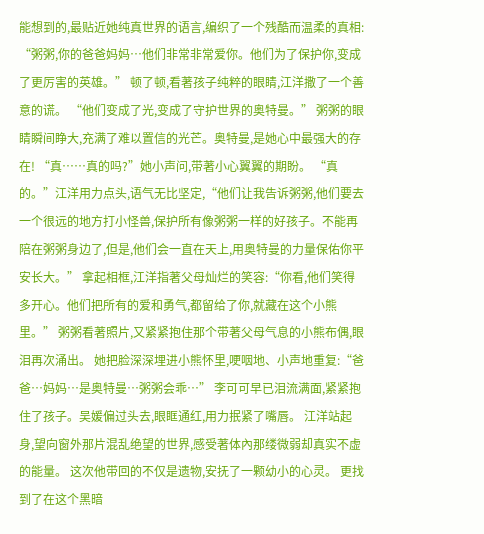能想到的,最贴近她纯真世界的语言,编织了一个残酷而温柔的真相: “粥粥,你的爸爸妈妈…他们非常非常爱你。他们为了保护你,变成了更厉害的英雄。” 顿了顿,看著孩子纯粹的眼睛,江洋撒了一个善意的谎。 “他们变成了光,变成了守护世界的奥特曼。” 粥粥的眼睛瞬间睁大,充满了难以置信的光芒。奥特曼,是她心中最强大的存在! “真……真的吗?”她小声问,带著小心翼翼的期盼。 “真的。”江洋用力点头,语气无比坚定,“他们让我告诉粥粥,他们要去一个很远的地方打小怪兽,保护所有像粥粥一样的好孩子。不能再陪在粥粥身边了,但是,他们会一直在天上,用奥特曼的力量保佑你平安长大。” 拿起相框,江洋指著父母灿烂的笑容:“你看,他们笑得多开心。他们把所有的爱和勇气,都留给了你,就藏在这个小熊里。” 粥粥看著照片,又紧紧抱住那个带著父母气息的小熊布偶,眼泪再次涌出。 她把脸深深埋进小熊怀里,哽咽地、小声地重复:“爸爸…妈妈…是奥特曼…粥粥会乖…” 李可可早已泪流满面,紧紧抱住了孩子。吴媛偏过头去,眼眶通红,用力抿紧了嘴唇。 江洋站起身,望向窗外那片混乱绝望的世界,感受著体內那缕微弱却真实不虚的能量。 这次他带回的不仅是遗物,安抚了一颗幼小的心灵。 更找到了在这个黑暗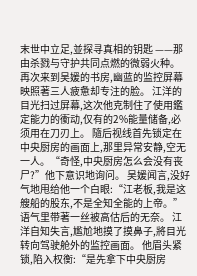末世中立足,並探寻真相的钥匙 ——那由杀戮与守护共同点燃的微弱火种。 再次来到吴媛的书房,幽蓝的监控屏幕映照著三人疲惫却专注的脸。 江洋的目光扫过屏幕,这次他克制住了使用鑑定能力的衝动,仅有的2%能量储备,必须用在刀刃上。 隨后视线首先锁定在中央厨房的画面上,那里异常安静,空无一人。“奇怪,中央厨房怎么会没有丧尸?”他下意识地询问。 吴媛闻言,没好气地甩给他一个白眼:“江老板,我是这艘船的股东,不是全知全能的上帝。”语气里带著一丝被高估后的无奈。 江洋自知失言,尷尬地摸了摸鼻子,將目光转向驾驶舱外的监控画面。 他眉头紧锁,陷入权衡:“是先拿下中央厨房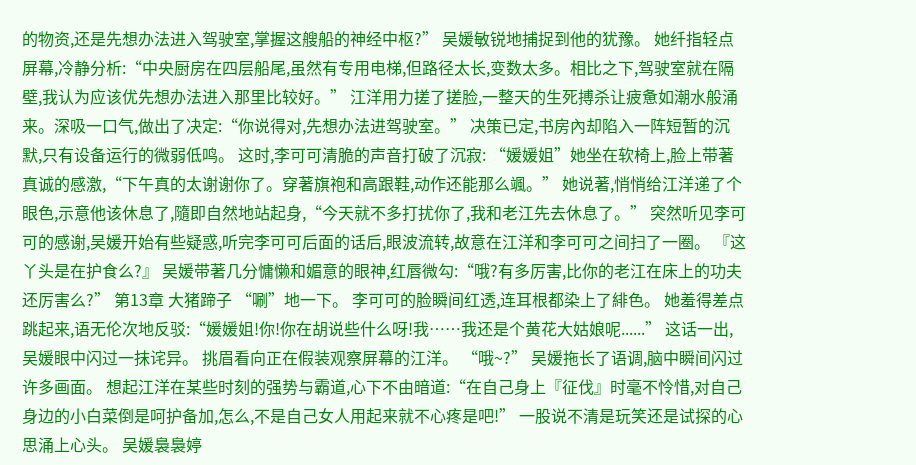的物资,还是先想办法进入驾驶室,掌握这艘船的神经中枢?” 吴媛敏锐地捕捉到他的犹豫。 她纤指轻点屏幕,冷静分析:“中央厨房在四层船尾,虽然有专用电梯,但路径太长,变数太多。相比之下,驾驶室就在隔壁,我认为应该优先想办法进入那里比较好。” 江洋用力搓了搓脸,一整天的生死搏杀让疲惫如潮水般涌来。深吸一口气,做出了决定:“你说得对,先想办法进驾驶室。” 决策已定,书房內却陷入一阵短暂的沉默,只有设备运行的微弱低鸣。 这时,李可可清脆的声音打破了沉寂: “媛媛姐”她坐在软椅上,脸上带著真诚的感激,“下午真的太谢谢你了。穿著旗袍和高跟鞋,动作还能那么颯。” 她说著,悄悄给江洋递了个眼色,示意他该休息了,隨即自然地站起身,“今天就不多打扰你了,我和老江先去休息了。” 突然听见李可可的感谢,吴媛开始有些疑惑,听完李可可后面的话后,眼波流转,故意在江洋和李可可之间扫了一圈。 『这丫头是在护食么?』 吴媛带著几分慵懒和媚意的眼神,红唇微勾:“哦?有多厉害,比你的老江在床上的功夫还厉害么?” 第13章 大猪蹄子 “唰”地一下。 李可可的脸瞬间红透,连耳根都染上了緋色。 她羞得差点跳起来,语无伦次地反驳:“媛媛姐!你!你在胡说些什么呀!我……我还是个黄花大姑娘呢......” 这话一出,吴媛眼中闪过一抹诧异。 挑眉看向正在假装观察屏幕的江洋。 “哦~?” 吴媛拖长了语调,脑中瞬间闪过许多画面。 想起江洋在某些时刻的强势与霸道,心下不由暗道:“在自己身上『征伐』时毫不怜惜,对自己身边的小白菜倒是呵护备加,怎么,不是自己女人用起来就不心疼是吧!” 一股说不清是玩笑还是试探的心思涌上心头。 吴媛裊裊婷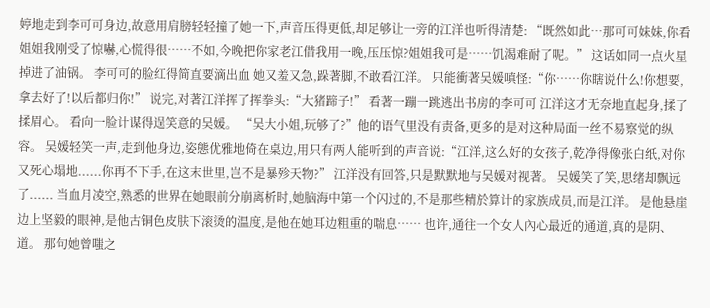婷地走到李可可身边,故意用肩膀轻轻撞了她一下,声音压得更低,却足够让一旁的江洋也听得清楚: “既然如此…那可可妹妹,你看姐姐我刚受了惊嚇,心慌得很……不如,今晚把你家老江借我用一晚,压压惊?姐姐我可是……饥渴难耐了呢。” 这话如同一点火星掉进了油锅。 李可可的脸红得简直要滴出血 她又羞又急,跺著脚,不敢看江洋。 只能衝著吴媛嗔怪:“你……你瞎说什么!你想要,拿去好了!以后都归你!” 说完,对著江洋挥了挥拳头:“大猪蹄子!” 看著一蹦一跳逃出书房的李可可 江洋这才无奈地直起身,揉了揉眉心。 看向一脸计谋得逞笑意的吴媛。 “吴大小姐,玩够了?”他的语气里没有责备,更多的是对这种局面一丝不易察觉的纵容。 吴媛轻笑一声,走到他身边,姿態优雅地倚在桌边,用只有两人能听到的声音说:“江洋,这么好的女孩子,乾净得像张白纸,对你又死心塌地......你再不下手,在这末世里,岂不是暴殄天物?” 江洋没有回答,只是默默地与吴媛对视著。 吴媛笑了笑,思绪却飘远了...... 当血月凌空,熟悉的世界在她眼前分崩离析时,她脑海中第一个闪过的,不是那些精於算计的家族成员,而是江洋。 是他悬崖边上坚毅的眼神,是他古铜色皮肤下滚烫的温度,是他在她耳边粗重的喘息…… 也许,通往一个女人內心最近的通道,真的是阴、道。 那句她曾嗤之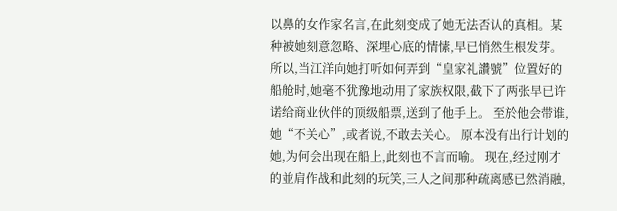以鼻的女作家名言,在此刻变成了她无法否认的真相。某种被她刻意忽略、深埋心底的情愫,早已悄然生根发芽。 所以,当江洋向她打听如何弄到“皇家礼讚號”位置好的船舱时,她毫不犹豫地动用了家族权限,截下了两张早已许诺给商业伙伴的顶级船票,送到了他手上。 至於他会带谁,她“不关心”,或者说,不敢去关心。 原本没有出行计划的她,为何会出现在船上,此刻也不言而喻。 现在,经过刚才的並肩作战和此刻的玩笑,三人之间那种疏离感已然消融,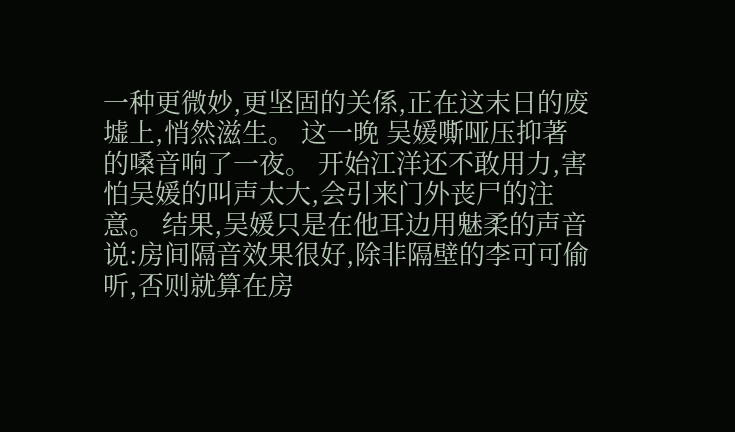一种更微妙,更坚固的关係,正在这末日的废墟上,悄然滋生。 这一晚 吴媛嘶哑压抑著的嗓音响了一夜。 开始江洋还不敢用力,害怕吴媛的叫声太大,会引来门外丧尸的注意。 结果,吴媛只是在他耳边用魅柔的声音说:房间隔音效果很好,除非隔壁的李可可偷听,否则就算在房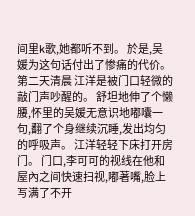间里k歌,她都听不到。 於是,吴媛为这句话付出了惨痛的代价。 第二天清晨 江洋是被门口轻微的敲门声吵醒的。 舒坦地伸了个懒腰,怀里的吴媛无意识地嘟囔一句,翻了个身继续沉睡,发出均匀的呼吸声。 江洋轻轻下床打开房门。 门口,李可可的视线在他和屋內之间快速扫视,嘟著嘴,脸上写满了不开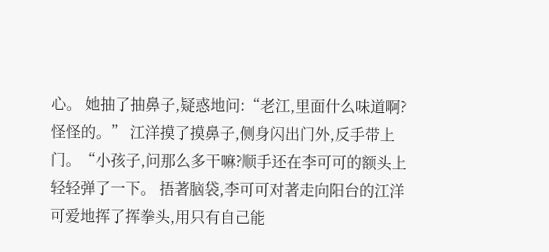心。 她抽了抽鼻子,疑惑地问:“老江,里面什么味道啊?怪怪的。” 江洋摸了摸鼻子,侧身闪出门外,反手带上门。“小孩子,问那么多干嘛?顺手还在李可可的额头上轻轻弹了一下。 捂著脑袋,李可可对著走向阳台的江洋可爱地挥了挥拳头,用只有自己能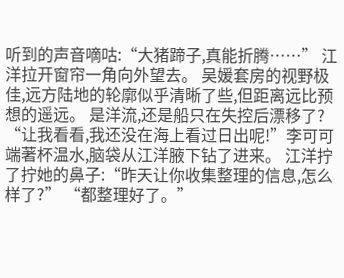听到的声音嘀咕:“大猪蹄子,真能折腾……” 江洋拉开窗帘一角向外望去。 吴媛套房的视野极佳,远方陆地的轮廓似乎清晰了些,但距离远比预想的遥远。 是洋流,还是船只在失控后漂移了? “让我看看,我还没在海上看过日出呢!”李可可端著杯温水,脑袋从江洋腋下钻了进来。 江洋拧了拧她的鼻子:“昨天让你收集整理的信息,怎么样了?” “都整理好了。”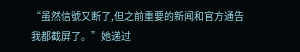“虽然信號又断了,但之前重要的新闻和官方通告我都截屏了。”她递过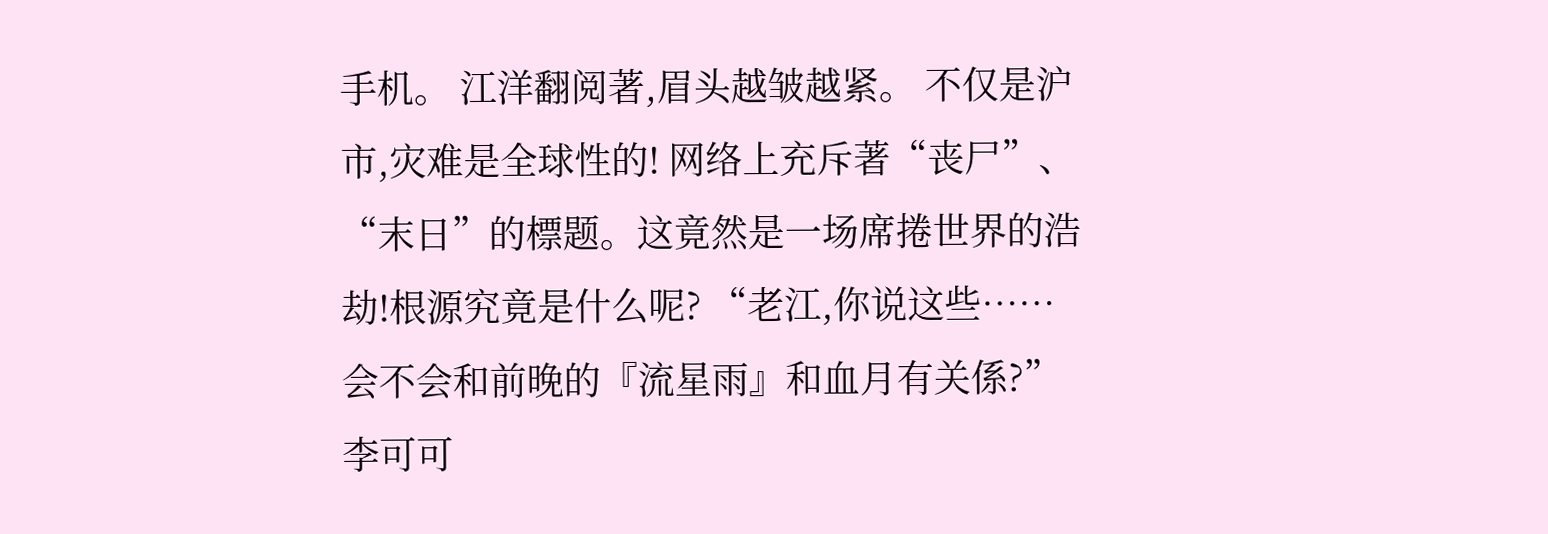手机。 江洋翻阅著,眉头越皱越紧。 不仅是沪市,灾难是全球性的! 网络上充斥著“丧尸”、“末日”的標题。这竟然是一场席捲世界的浩劫!根源究竟是什么呢? “老江,你说这些……会不会和前晚的『流星雨』和血月有关係?”李可可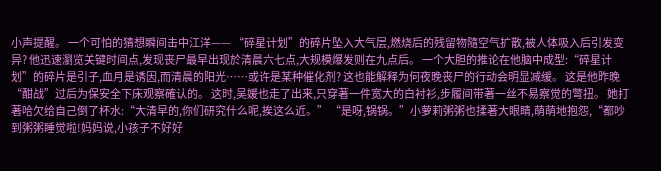小声提醒。 一个可怕的猜想瞬间击中江洋—— “碎星计划”的碎片坠入大气层,燃烧后的残留物隨空气扩散,被人体吸入后引发变异? 他迅速瀏览关键时间点,发现丧尸最早出现於清晨六七点,大规模爆发则在九点后。 一个大胆的推论在他脑中成型:“碎星计划”的碎片是引子,血月是诱因,而清晨的阳光……或许是某种催化剂? 这也能解释为何夜晚丧尸的行动会明显减缓。 这是他昨晚“酣战”过后为保安全下床观察確认的。 这时,吴媛也走了出来,只穿著一件宽大的白衬衫,步履间带著一丝不易察觉的彆扭。 她打著哈欠给自己倒了杯水:“大清早的,你们研究什么呢,挨这么近。” “是呀,锅锅。”小萝莉粥粥也揉著大眼睛,萌萌地抱怨,“都吵到粥粥睡觉啦!妈妈说,小孩子不好好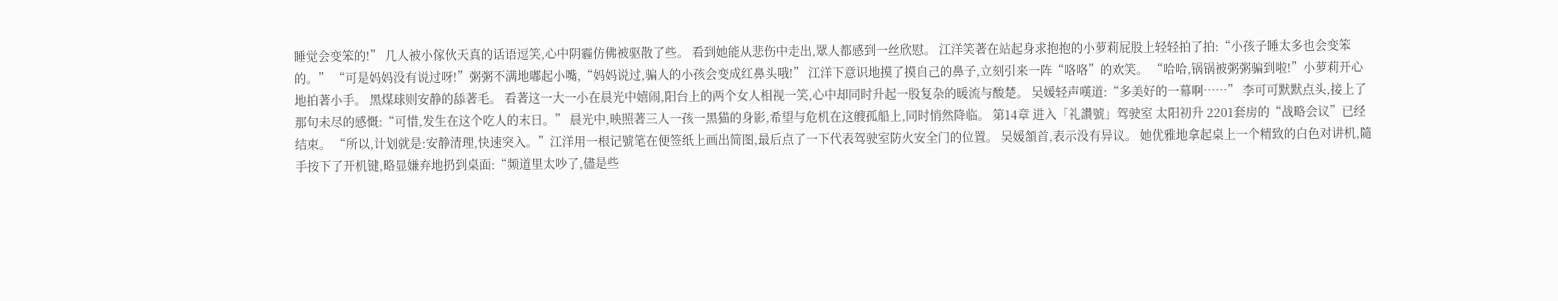睡觉会变笨的!” 几人被小傢伙天真的话语逗笑,心中阴霾仿佛被驱散了些。 看到她能从悲伤中走出,眾人都感到一丝欣慰。 江洋笑著在站起身求抱抱的小萝莉屁股上轻轻拍了拍:“小孩子睡太多也会变笨的。” “可是妈妈没有说过呀!”粥粥不满地嘟起小嘴,“妈妈说过,骗人的小孩会变成红鼻头哦!” 江洋下意识地摸了摸自己的鼻子,立刻引来一阵“咯咯”的欢笑。 “哈哈,锅锅被粥粥骗到啦!”小萝莉开心地拍著小手。 黑煤球则安静的舔著毛。 看著这一大一小在晨光中嬉闹,阳台上的两个女人相视一笑,心中却同时升起一股复杂的暖流与酸楚。 吴媛轻声嘆道:“多美好的一幕啊……” 李可可默默点头,接上了那句未尽的感慨:“可惜,发生在这个吃人的末日。” 晨光中,映照著三人一孩一黑猫的身影,希望与危机在这艘孤船上,同时悄然降临。 第14章 进入「礼讚號」驾驶室 太阳初升 2201套房的“战略会议”已经结束。 “所以,计划就是:安静清理,快速突入。”江洋用一根记號笔在便签纸上画出简图,最后点了一下代表驾驶室防火安全门的位置。 吴媛頷首,表示没有异议。 她优雅地拿起桌上一个精致的白色对讲机,隨手按下了开机键,略显嫌弃地扔到桌面:“频道里太吵了,儘是些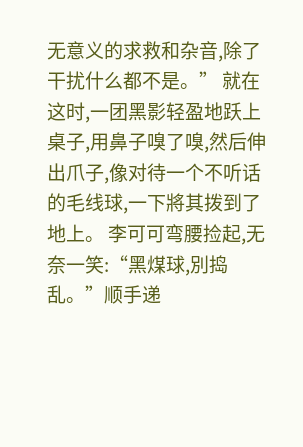无意义的求救和杂音,除了干扰什么都不是。” 就在这时,一团黑影轻盈地跃上桌子,用鼻子嗅了嗅,然后伸出爪子,像对待一个不听话的毛线球,一下將其拨到了地上。 李可可弯腰捡起,无奈一笑:“黑煤球,別捣乱。”顺手递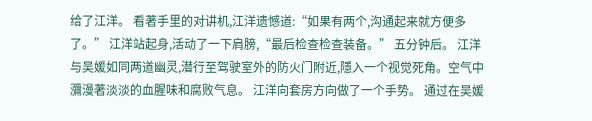给了江洋。 看著手里的对讲机,江洋遗憾道:“如果有两个,沟通起来就方便多了。” 江洋站起身,活动了一下肩膀,“最后检查检查装备。” 五分钟后。 江洋与吴媛如同两道幽灵,潜行至驾驶室外的防火门附近,隱入一个视觉死角。空气中瀰漫著淡淡的血腥味和腐败气息。 江洋向套房方向做了一个手势。 通过在吴媛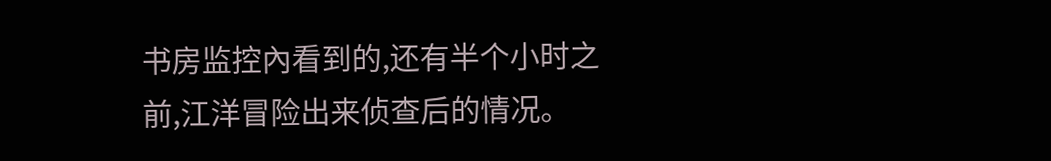书房监控內看到的,还有半个小时之前,江洋冒险出来侦查后的情况。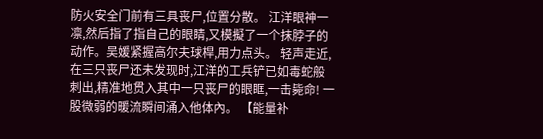防火安全门前有三具丧尸,位置分散。 江洋眼神一凛,然后指了指自己的眼睛,又模擬了一个抹脖子的动作。吴媛紧握高尔夫球桿,用力点头。 轻声走近,在三只丧尸还未发现时,江洋的工兵铲已如毒蛇般刺出,精准地贯入其中一只丧尸的眼眶,一击毙命! 一股微弱的暖流瞬间涌入他体內。 【能量补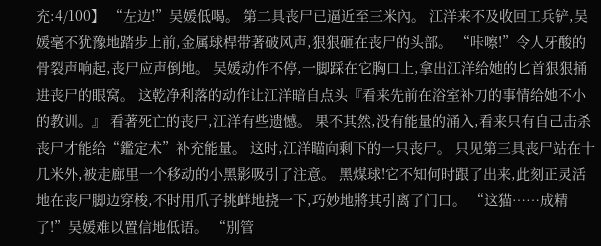充:4/100】 “左边!”吴媛低喝。 第二具丧尸已逼近至三米內。 江洋来不及收回工兵铲,吴媛毫不犹豫地踏步上前,金属球桿带著破风声,狠狠砸在丧尸的头部。 “咔嚓!”令人牙酸的骨裂声响起,丧尸应声倒地。 吴媛动作不停,一脚踩在它胸口上,拿出江洋给她的匕首狠狠捅进丧尸的眼窝。 这乾净利落的动作让江洋暗自点头『看来先前在浴室补刀的事情给她不小的教训。』 看著死亡的丧尸,江洋有些遗憾。 果不其然,没有能量的涌入,看来只有自己击杀丧尸才能给“鑑定术”补充能量。 这时,江洋瞄向剩下的一只丧尸。 只见第三具丧尸站在十几米外,被走廊里一个移动的小黑影吸引了注意。 黑煤球!它不知何时跟了出来,此刻正灵活地在丧尸脚边穿梭,不时用爪子挑衅地挠一下,巧妙地將其引离了门口。 “这猫……成精了!”吴媛难以置信地低语。 “別管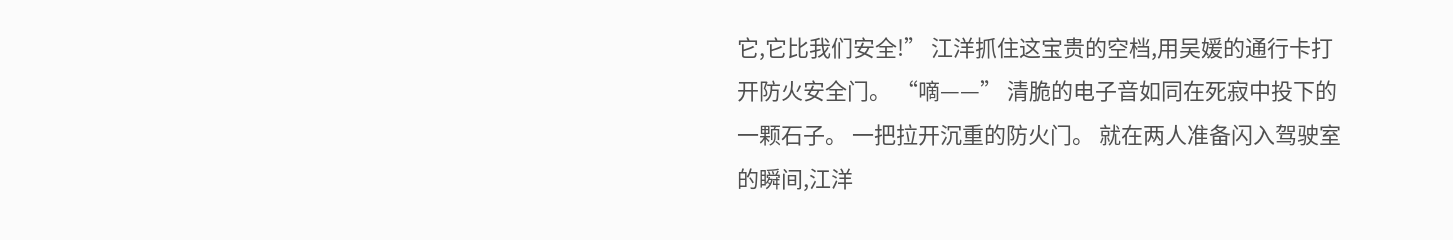它,它比我们安全!” 江洋抓住这宝贵的空档,用吴媛的通行卡打开防火安全门。 “嘀——” 清脆的电子音如同在死寂中投下的一颗石子。 一把拉开沉重的防火门。 就在两人准备闪入驾驶室的瞬间,江洋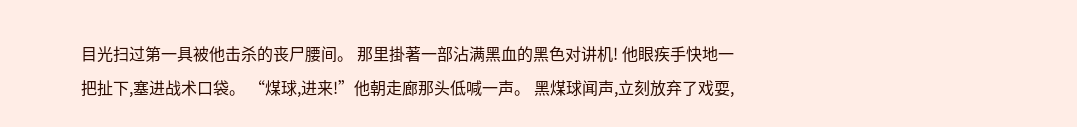目光扫过第一具被他击杀的丧尸腰间。 那里掛著一部沾满黑血的黑色对讲机! 他眼疾手快地一把扯下,塞进战术口袋。 “煤球,进来!”他朝走廊那头低喊一声。 黑煤球闻声,立刻放弃了戏耍,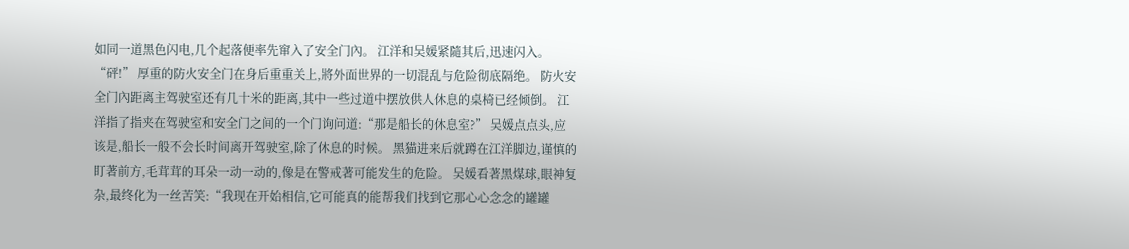如同一道黑色闪电,几个起落便率先窜入了安全门內。 江洋和吴媛紧隨其后,迅速闪入。 “砰!” 厚重的防火安全门在身后重重关上,將外面世界的一切混乱与危险彻底隔绝。 防火安全门內距离主驾驶室还有几十米的距离,其中一些过道中摆放供人休息的桌椅已经倾倒。 江洋指了指夹在驾驶室和安全门之间的一个门询问道:“那是船长的休息室?” 吴媛点点头,应该是,船长一般不会长时间离开驾驶室,除了休息的时候。 黑猫进来后就蹲在江洋脚边,谨慎的盯著前方,毛茸茸的耳朵一动一动的,像是在警戒著可能发生的危险。 吴媛看著黑煤球,眼神复杂,最终化为一丝苦笑:“我现在开始相信,它可能真的能帮我们找到它那心心念念的罐罐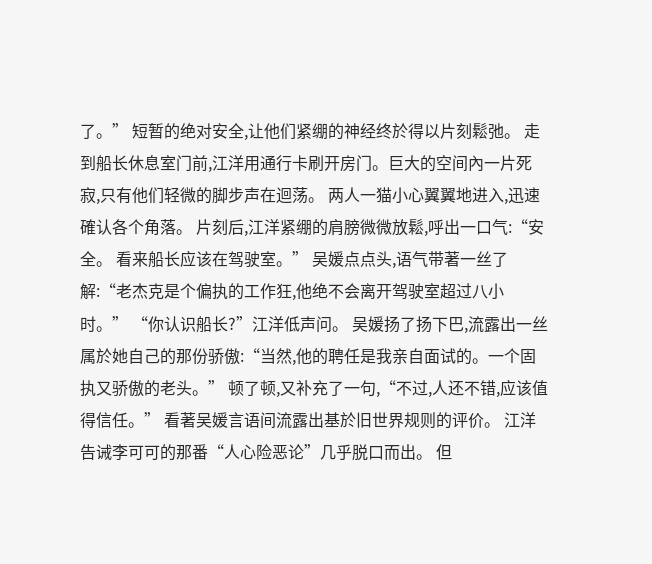了。” 短暂的绝对安全,让他们紧绷的神经终於得以片刻鬆弛。 走到船长休息室门前,江洋用通行卡刷开房门。巨大的空间內一片死寂,只有他们轻微的脚步声在迴荡。 两人一猫小心翼翼地进入,迅速確认各个角落。 片刻后,江洋紧绷的肩膀微微放鬆,呼出一口气:“安全。 看来船长应该在驾驶室。” 吴媛点点头,语气带著一丝了解:“老杰克是个偏执的工作狂,他绝不会离开驾驶室超过八小时。” “你认识船长?”江洋低声问。 吴媛扬了扬下巴,流露出一丝属於她自己的那份骄傲:“当然,他的聘任是我亲自面试的。一个固执又骄傲的老头。” 顿了顿,又补充了一句,“不过,人还不错,应该值得信任。” 看著吴媛言语间流露出基於旧世界规则的评价。 江洋告诫李可可的那番“人心险恶论”几乎脱口而出。 但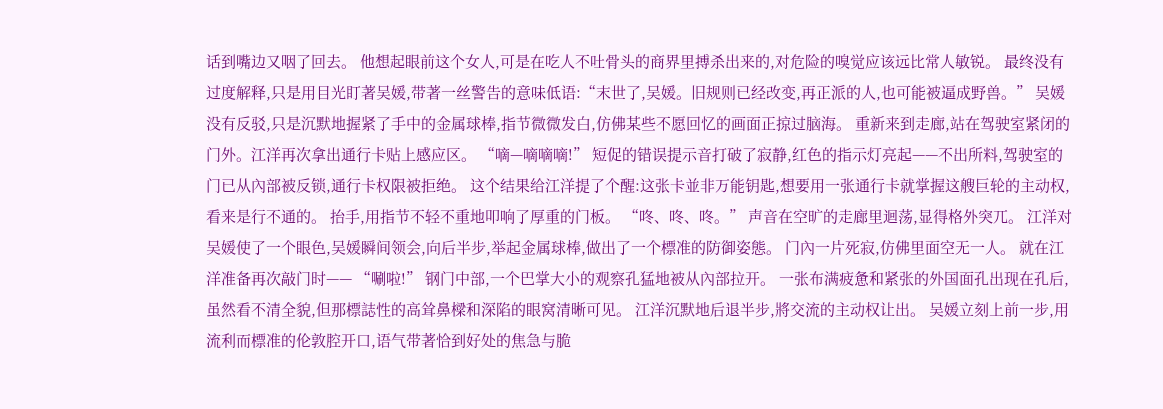话到嘴边又咽了回去。 他想起眼前这个女人,可是在吃人不吐骨头的商界里搏杀出来的,对危险的嗅觉应该远比常人敏锐。 最终没有过度解释,只是用目光盯著吴媛,带著一丝警告的意味低语:“末世了,吴媛。旧规则已经改变,再正派的人,也可能被逼成野兽。” 吴媛没有反驳,只是沉默地握紧了手中的金属球棒,指节微微发白,仿佛某些不愿回忆的画面正掠过脑海。 重新来到走廊,站在驾驶室紧闭的门外。江洋再次拿出通行卡贴上感应区。 “嘀—嘀嘀嘀!” 短促的错误提示音打破了寂静,红色的指示灯亮起——不出所料,驾驶室的门已从內部被反锁,通行卡权限被拒绝。 这个结果给江洋提了个醒:这张卡並非万能钥匙,想要用一张通行卡就掌握这艘巨轮的主动权,看来是行不通的。 抬手,用指节不轻不重地叩响了厚重的门板。 “咚、咚、咚。” 声音在空旷的走廊里迴荡,显得格外突兀。 江洋对吴媛使了一个眼色,吴媛瞬间领会,向后半步,举起金属球棒,做出了一个標准的防御姿態。 门內一片死寂,仿佛里面空无一人。 就在江洋准备再次敲门时—— “唰啦!” 钢门中部,一个巴掌大小的观察孔猛地被从內部拉开。 一张布满疲惫和紧张的外国面孔出现在孔后,虽然看不清全貌,但那標誌性的高耸鼻樑和深陷的眼窝清晰可见。 江洋沉默地后退半步,將交流的主动权让出。 吴媛立刻上前一步,用流利而標准的伦敦腔开口,语气带著恰到好处的焦急与脆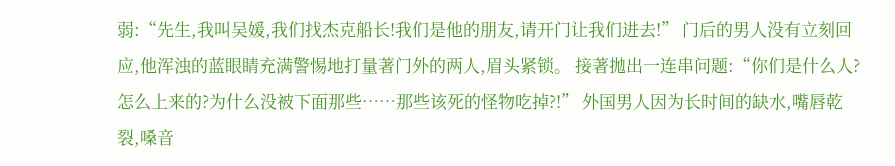弱:“先生,我叫吴媛,我们找杰克船长!我们是他的朋友,请开门让我们进去!” 门后的男人没有立刻回应,他浑浊的蓝眼睛充满警惕地打量著门外的两人,眉头紧锁。 接著拋出一连串问题:“你们是什么人?怎么上来的?为什么没被下面那些……那些该死的怪物吃掉?!” 外国男人因为长时间的缺水,嘴唇乾裂,嗓音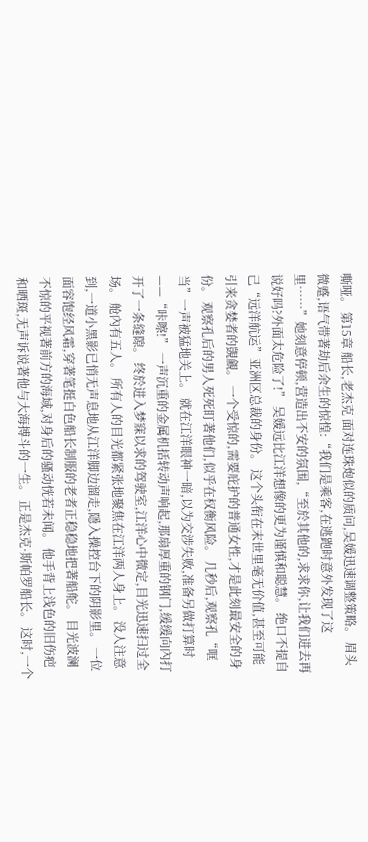嘶哑。 第15章 船长,老杰克 面对连珠炮似的质问,吴媛迅速调整策略。 眉头微蹙,语气带著劫后余生的惊惶:“我们是乘客,在逃跑时意外发现了这里……”她刻意停顿,营造出不安的氛围,“至於其他的,求求你,让我们进去再说好吗?外面太危险了!” 吴媛远比江洋想像的更为谨慎和聪慧。 绝口不提自己“远洋航运”亚洲区总裁的身份。 这个头衔在末世里毫无价值,甚至可能引来贪婪者的覬覦。 一个受惊的,需要庇护的普通女性,才是此刻最安全的身份。 观察孔后的男人死死盯著他们,似乎在权衡风险。 几秒后,观察孔“哐当”一声被猛地关上。 就在江洋眼神一暗,以为交涉失败,准备另做打算时 ——“咔嚓!” 一声沉重的金属机括转动声响起,那扇厚重的钢门,缓缓向內打开了一条缝隙。 终於进入梦寐以求的驾驶室,江洋心中微定,目光迅速扫过全场。 舱內有五人。 所有人的目光都紧张地聚焦在江洋两人身上。 没人注意到,一道小黑影已悄无声息地从江洋脚边溜走,隱入操控台下的阴影里。 一位面容饱经风霜,穿著笔挺白色船长制服的老者正稳稳地把著船舵。 目光波澜不惊的平视著前方的海域,对身后的骚动恍若未闻。 他手背上浅色的旧伤疤和晒斑,无声诉说著他与大海搏斗的一生。 正是杰克·斯帕罗船长。 这时,一个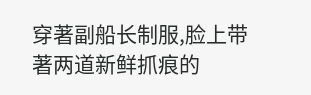穿著副船长制服,脸上带著两道新鲜抓痕的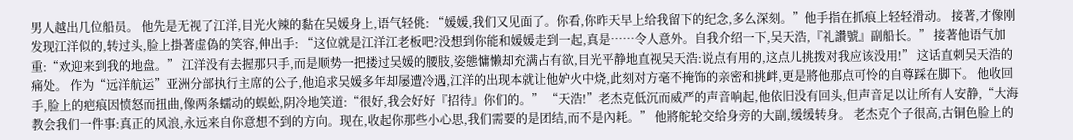男人越出几位船员。 他先是无视了江洋,目光火辣的黏在吴媛身上,语气轻佻: “媛媛,我们又见面了。你看,你昨天早上给我留下的纪念,多么深刻。”他手指在抓痕上轻轻滑动。 接著,才像刚发现江洋似的,转过头,脸上掛著虚偽的笑容,伸出手: “这位就是江洋江老板吧?没想到你能和媛媛走到一起,真是……令人意外。自我介绍一下,吴天浩,『礼讚號』副船长。” 接著他语气加重:“欢迎来到我的地盘。” 江洋没有去握那只手,而是顺势一把搂过吴媛的腰肢,姿態慵懒却充满占有欲,目光平静地直视吴天浩:说点有用的,这点儿挑拨对我应该没用!” 这话直刺吴天浩的痛处。 作为“远洋航运”亚洲分部执行主席的公子,他追求吴媛多年却屡遭冷遇,江洋的出现本就让他妒火中烧,此刻对方毫不掩饰的亲密和挑衅,更是將他那点可怜的自尊踩在脚下。 他收回手,脸上的疤痕因愤怒而扭曲,像两条蠕动的蜈蚣,阴冷地笑道:“很好,我会好好『招待』你们的。” “天浩!”老杰克低沉而威严的声音响起,他依旧没有回头,但声音足以让所有人安静,“大海教会我们一件事:真正的风浪,永远来自你意想不到的方向。现在,收起你那些小心思,我们需要的是团结,而不是內耗。” 他將舵轮交给身旁的大副,缓缓转身。 老杰克个子很高,古铜色脸上的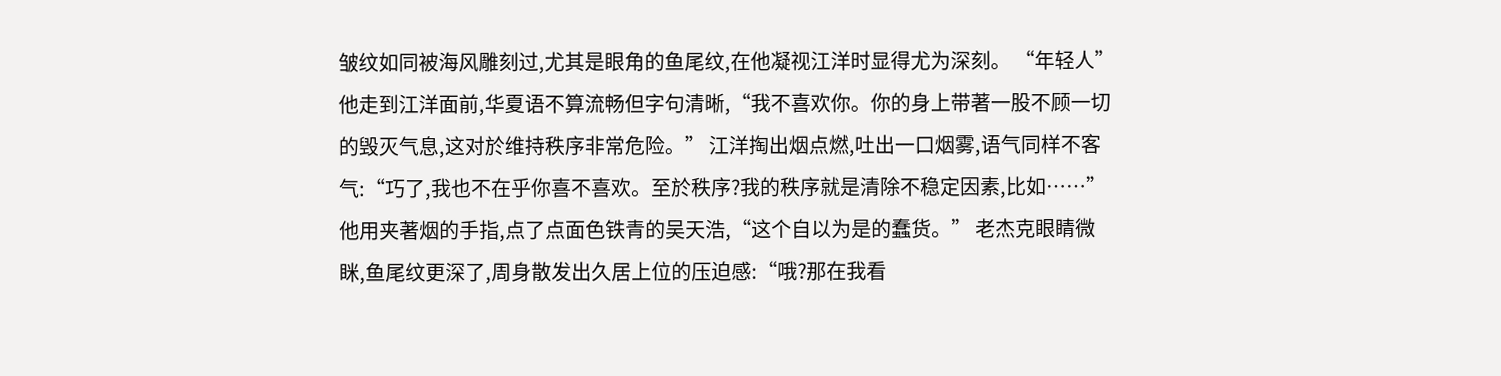皱纹如同被海风雕刻过,尤其是眼角的鱼尾纹,在他凝视江洋时显得尤为深刻。 “年轻人”他走到江洋面前,华夏语不算流畅但字句清晰,“我不喜欢你。你的身上带著一股不顾一切的毁灭气息,这对於维持秩序非常危险。” 江洋掏出烟点燃,吐出一口烟雾,语气同样不客气:“巧了,我也不在乎你喜不喜欢。至於秩序?我的秩序就是清除不稳定因素,比如……”他用夹著烟的手指,点了点面色铁青的吴天浩,“这个自以为是的蠢货。” 老杰克眼睛微眯,鱼尾纹更深了,周身散发出久居上位的压迫感:“哦?那在我看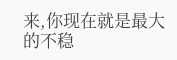来,你现在就是最大的不稳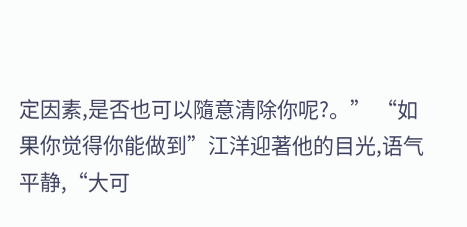定因素,是否也可以隨意清除你呢?。” “如果你觉得你能做到”江洋迎著他的目光,语气平静,“大可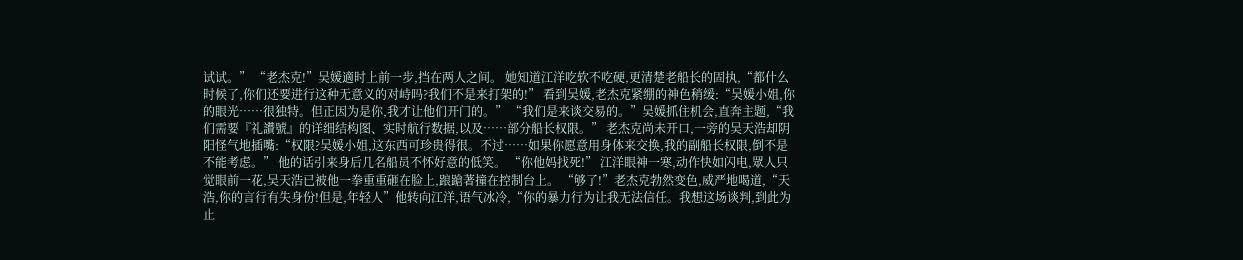试试。” “老杰克!”吴媛適时上前一步,挡在两人之间。 她知道江洋吃软不吃硬,更清楚老船长的固执,“都什么时候了,你们还要进行这种无意义的对峙吗?我们不是来打架的!” 看到吴媛,老杰克紧绷的神色稍缓:“吴媛小姐,你的眼光……很独特。但正因为是你,我才让他们开门的。” “我们是来谈交易的。”吴媛抓住机会,直奔主题,“我们需要『礼讚號』的详细结构图、实时航行数据,以及……部分船长权限。” 老杰克尚未开口,一旁的吴天浩却阴阳怪气地插嘴:“权限?吴媛小姐,这东西可珍贵得很。不过……如果你愿意用身体来交换,我的副船长权限,倒不是不能考虑。” 他的话引来身后几名船员不怀好意的低笑。 “你他妈找死!” 江洋眼神一寒,动作快如闪电,眾人只觉眼前一花,吴天浩已被他一拳重重砸在脸上,踉蹌著撞在控制台上。 “够了!”老杰克勃然变色,威严地喝道,“天浩,你的言行有失身份!但是,年轻人”他转向江洋,语气冰冷,“你的暴力行为让我无法信任。我想这场谈判,到此为止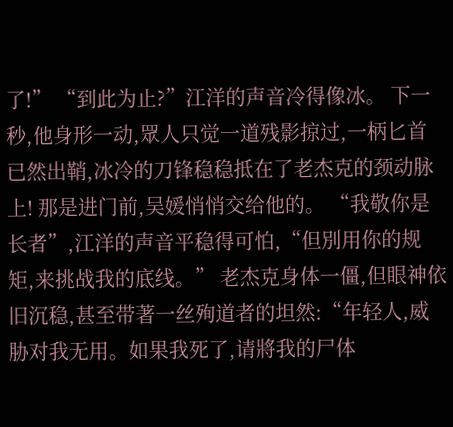了!” “到此为止?”江洋的声音冷得像冰。 下一秒,他身形一动,眾人只觉一道残影掠过,一柄匕首已然出鞘,冰冷的刀锋稳稳抵在了老杰克的颈动脉上! 那是进门前,吴媛悄悄交给他的。 “我敬你是长者”,江洋的声音平稳得可怕,“但別用你的规矩,来挑战我的底线。” 老杰克身体一僵,但眼神依旧沉稳,甚至带著一丝殉道者的坦然:“年轻人,威胁对我无用。如果我死了,请將我的尸体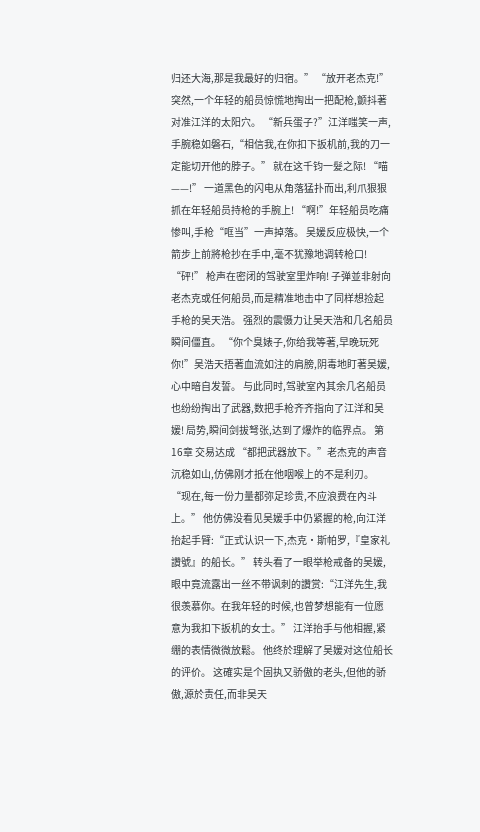归还大海,那是我最好的归宿。” “放开老杰克!” 突然,一个年轻的船员惊慌地掏出一把配枪,颤抖著对准江洋的太阳穴。 “新兵蛋子?”江洋嗤笑一声,手腕稳如磐石,“相信我,在你扣下扳机前,我的刀一定能切开他的脖子。” 就在这千钧一髮之际! “喵——!” 一道黑色的闪电从角落猛扑而出,利爪狠狠抓在年轻船员持枪的手腕上! “啊!”年轻船员吃痛惨叫,手枪“哐当”一声掉落。 吴媛反应极快,一个箭步上前將枪抄在手中,毫不犹豫地调转枪口! “砰!” 枪声在密闭的驾驶室里炸响! 子弹並非射向老杰克或任何船员,而是精准地击中了同样想捡起手枪的吴天浩。 强烈的震慑力让吴天浩和几名船员瞬间僵直。 “你个臭婊子,你给我等著,早晚玩死你!”吴浩天捂著血流如注的肩膀,阴毒地盯著吴媛,心中暗自发誓。 与此同时,驾驶室內其余几名船员也纷纷掏出了武器,数把手枪齐齐指向了江洋和吴媛! 局势,瞬间剑拔弩张,达到了爆炸的临界点。 第16章 交易达成 “都把武器放下。”老杰克的声音沉稳如山,仿佛刚才抵在他咽喉上的不是利刃。“现在,每一份力量都弥足珍贵,不应浪费在內斗上。” 他仿佛没看见吴媛手中仍紧握的枪,向江洋抬起手臂:“正式认识一下,杰克·斯帕罗,『皇家礼讚號』的船长。” 转头看了一眼举枪戒备的吴媛,眼中竟流露出一丝不带讽刺的讚赏:“江洋先生,我很羡慕你。在我年轻的时候,也曾梦想能有一位愿意为我扣下扳机的女士。” 江洋抬手与他相握,紧绷的表情微微放鬆。 他终於理解了吴媛对这位船长的评价。 这確实是个固执又骄傲的老头,但他的骄傲,源於责任,而非吴天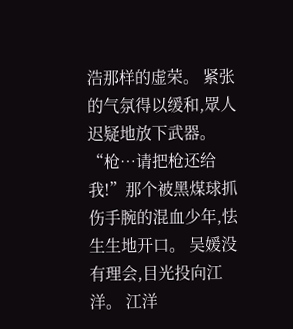浩那样的虚荣。 紧张的气氛得以缓和,眾人迟疑地放下武器。 “枪…请把枪还给我!”那个被黑煤球抓伤手腕的混血少年,怯生生地开口。 吴媛没有理会,目光投向江洋。 江洋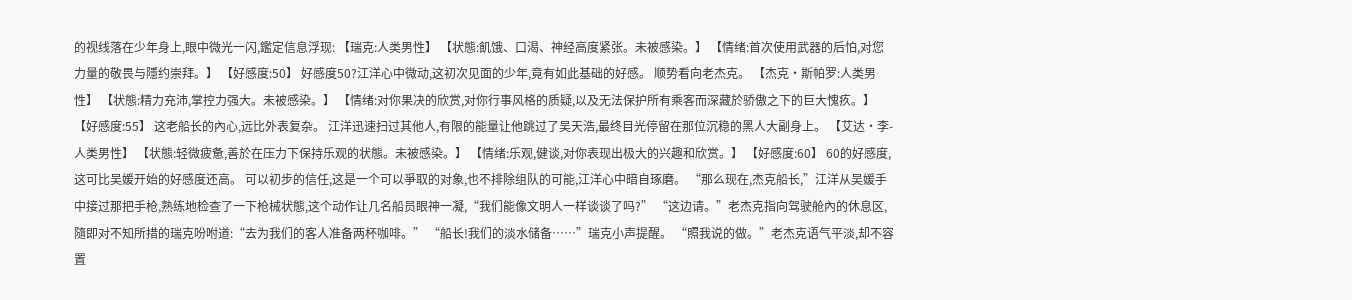的视线落在少年身上,眼中微光一闪,鑑定信息浮现: 【瑞克:人类男性】 【状態:飢饿、口渴、神经高度紧张。未被感染。】 【情绪:首次使用武器的后怕,对您力量的敬畏与隱约崇拜。】 【好感度:50】 好感度50?江洋心中微动,这初次见面的少年,竟有如此基础的好感。 顺势看向老杰克。 【杰克·斯帕罗:人类男性】 【状態:精力充沛,掌控力强大。未被感染。】 【情绪:对你果决的欣赏,对你行事风格的质疑,以及无法保护所有乘客而深藏於骄傲之下的巨大愧疚。】 【好感度:55】 这老船长的內心,远比外表复杂。 江洋迅速扫过其他人,有限的能量让他跳过了吴天浩,最终目光停留在那位沉稳的黑人大副身上。 【艾达·李-人类男性】 【状態:轻微疲惫,善於在压力下保持乐观的状態。未被感染。】 【情绪:乐观,健谈,对你表现出极大的兴趣和欣赏。】 【好感度:60】 60的好感度,这可比吴媛开始的好感度还高。 可以初步的信任,这是一个可以爭取的对象,也不排除组队的可能,江洋心中暗自琢磨。 “那么现在,杰克船长,”江洋从吴媛手中接过那把手枪,熟练地检查了一下枪械状態,这个动作让几名船员眼神一凝,“我们能像文明人一样谈谈了吗?” “这边请。”老杰克指向驾驶舱內的休息区,隨即对不知所措的瑞克吩咐道:“去为我们的客人准备两杯咖啡。” “船长!我们的淡水储备……”瑞克小声提醒。 “照我说的做。”老杰克语气平淡,却不容置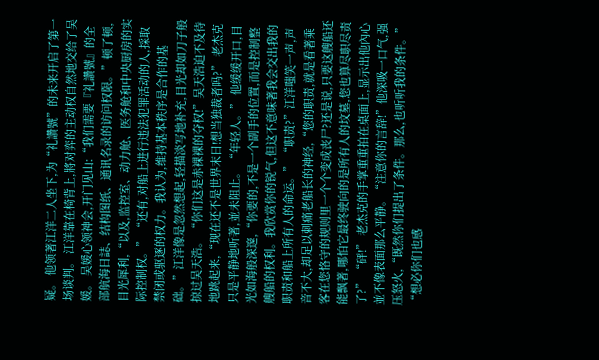疑。 他领著江洋二人坐下,为“礼讚號”的未来开启了第一场谈判。 江洋靠在椅背上,將对弈的主动权自然地交给了吴媛。 吴媛心领神会,开门见山:“我们需要『礼讚號』的全部航海日誌、结构图纸、通讯名录的访问权限。”顿了顿,目光犀利,“以及,监控室、动力舱、医务舱和中央厨房的实际控制权。” “还有,对船上进行违法犯罪活动的人,採取禁闭或驱逐的权力。我认为,维持基本秩序是合作的基础。”江洋像是忽然想起,轻描淡写地补充,目光却如刀子般掠过吴天浩。 “你们这是赤裸裸的夺权!”吴天浩迫不及待地跳起来,“现在还不是世界末日!想当独裁者吗?” 老杰克只是平静地听著,並未阻止。 “年轻人。” 他缓缓开口,目光如海般深邃,“你要的,不是一个副手的位置,而是控制整艘船的权利。我欣赏你的锐气,但这不意味著我会交出我的职责和船上所有人的命运。” “职责?”江洋嗤笑一声,声音不大,却足以刺痛老船长的神经,“您的职责,就是看著乘客在您恪守的规则里一个个变成丧尸?还是说,只要这艘船还能飘著,哪怕它最终驶向的是所有人的坟墓,您也算尽职尽责了?” “砰!” 老杰克的手掌重重拍在桌面上,显示出他內心並不像表面那么平静。“注意你的言辞!”他深吸一口气,强压怒火,“既然你们提出了条件。那么,也听听我的条件。” “想必你们也感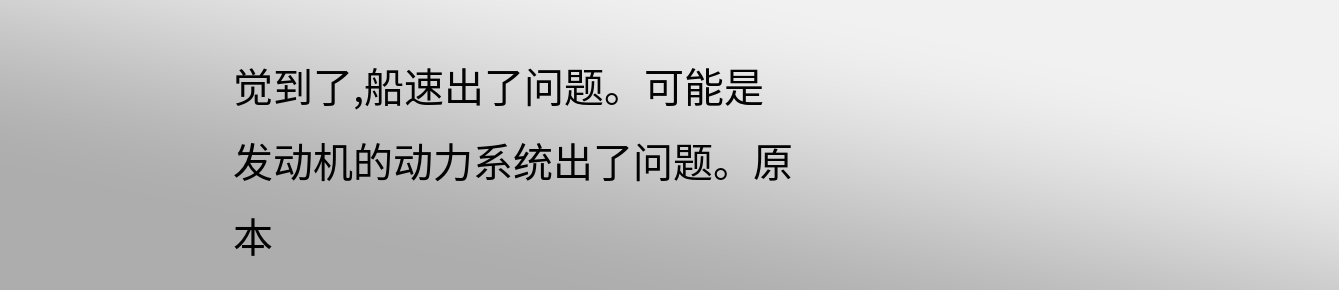觉到了,船速出了问题。可能是发动机的动力系统出了问题。原本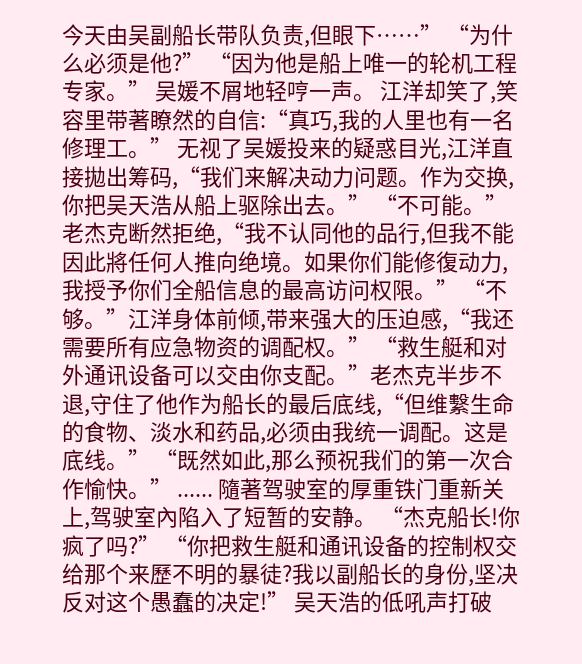今天由吴副船长带队负责,但眼下……” “为什么必须是他?” “因为他是船上唯一的轮机工程专家。” 吴媛不屑地轻哼一声。 江洋却笑了,笑容里带著瞭然的自信:“真巧,我的人里也有一名修理工。” 无视了吴媛投来的疑惑目光,江洋直接拋出筹码,“我们来解决动力问题。作为交换,你把吴天浩从船上驱除出去。” “不可能。”老杰克断然拒绝,“我不认同他的品行,但我不能因此將任何人推向绝境。如果你们能修復动力,我授予你们全船信息的最高访问权限。” “不够。”江洋身体前倾,带来强大的压迫感,“我还需要所有应急物资的调配权。” “救生艇和对外通讯设备可以交由你支配。”老杰克半步不退,守住了他作为船长的最后底线,“但维繫生命的食物、淡水和药品,必须由我统一调配。这是底线。” “既然如此,那么预祝我们的第一次合作愉快。” ...... 隨著驾驶室的厚重铁门重新关上,驾驶室內陷入了短暂的安静。 “杰克船长!你疯了吗?” “你把救生艇和通讯设备的控制权交给那个来歷不明的暴徒?我以副船长的身份,坚决反对这个愚蠢的决定!” 吴天浩的低吼声打破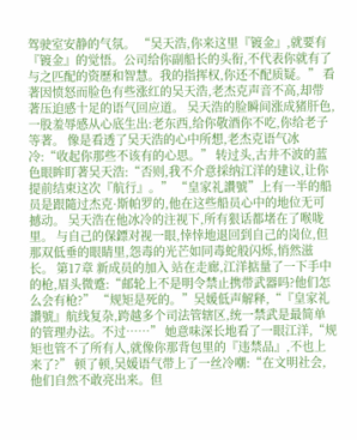驾驶室安静的气氛。 “吴天浩,你来这里『镀金』,就要有『镀金』的觉悟。公司给你副船长的头衔,不代表你就有了与之匹配的资歷和智慧。我的指挥权,你还不配质疑。” 看著因愤怒而脸色有些涨红的吴天浩,老杰克声音不高,却带著压迫感十足的语气回应道。 吴天浩的脸瞬间涨成猪肝色,一股羞辱感从心底生出:老东西,给你敬酒你不吃,你给老子等著。 像是看透了吴天浩的心中所想,老杰克语气冰冷:“收起你那些不该有的心思。” 转过头,古井不波的蓝色眼眸盯著吴天浩:“否则,我不介意採纳江洋的建议,让你提前结束这次『航行』。” “皇家礼讚號”上有一半的船员是跟隨过杰克·斯帕罗的,他在这些船员心中的地位无可撼动。 吴天浩在他冰冷的注视下,所有狠话都堵在了喉咙里。 与自己的保鏢对视一眼,悻悻地退回到自己的岗位,但那双低垂的眼睛里,怨毒的光芒如同毒蛇般闪烁,悄然滋长。 第17章 新成员的加入 站在走廊,江洋掂量了一下手中的枪,眉头微蹙:“邮轮上不是明令禁止携带武器吗?他们怎么会有枪?” “规矩是死的。”吴媛低声解释,“『皇家礼讚號』航线复杂,跨越多个司法管辖区,统一禁武是最简单的管理办法。不过……” 她意味深长地看了一眼江洋,“规矩也管不了所有人,就像你那背包里的『违禁品』,不也上来了?” 顿了顿,吴媛语气带上了一丝冷嘲:“在文明社会,他们自然不敢亮出来。但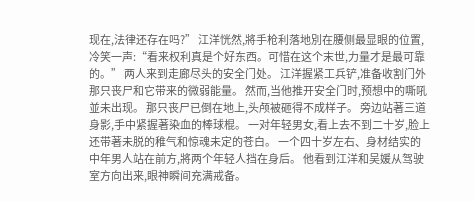现在,法律还存在吗?” 江洋恍然,將手枪利落地別在腰侧最显眼的位置,冷笑一声:“看来权利真是个好东西。可惜在这个末世,力量才是最可靠的。” 两人来到走廊尽头的安全门处。 江洋握紧工兵铲,准备收割门外那只丧尸和它带来的微弱能量。 然而,当他推开安全门时,预想中的嘶吼並未出现。 那只丧尸已倒在地上,头颅被砸得不成样子。 旁边站著三道身影,手中紧握著染血的棒球棍。 一对年轻男女,看上去不到二十岁,脸上还带著未脱的稚气和惊魂未定的苍白。 一个四十岁左右、身材结实的中年男人站在前方,將两个年轻人挡在身后。 他看到江洋和吴媛从驾驶室方向出来,眼神瞬间充满戒备。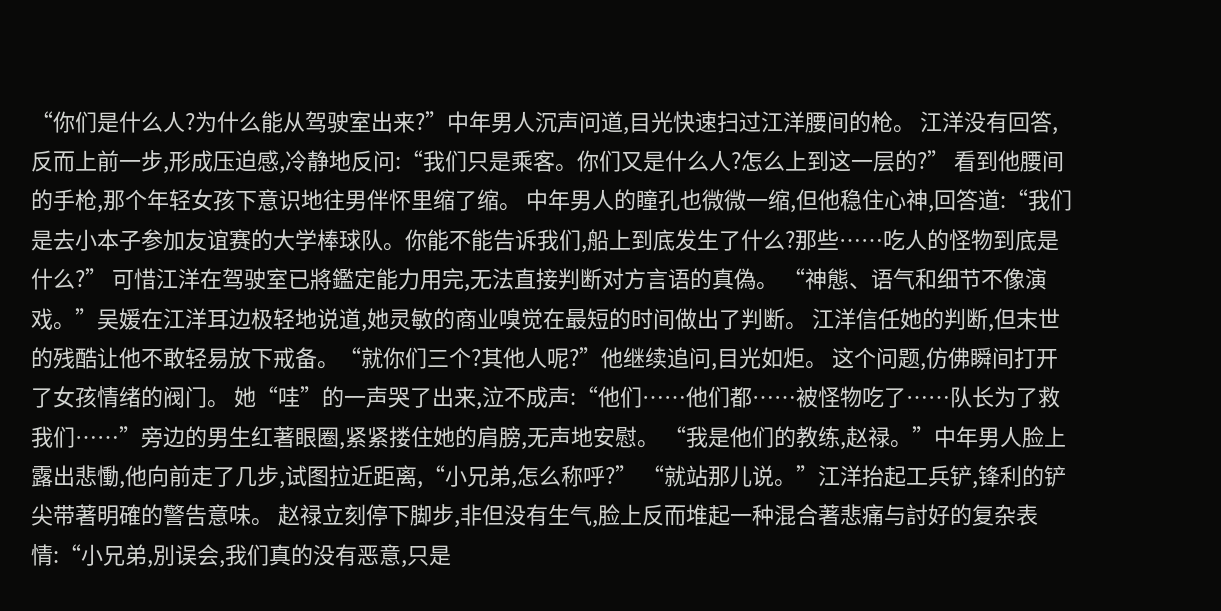“你们是什么人?为什么能从驾驶室出来?”中年男人沉声问道,目光快速扫过江洋腰间的枪。 江洋没有回答,反而上前一步,形成压迫感,冷静地反问:“我们只是乘客。你们又是什么人?怎么上到这一层的?” 看到他腰间的手枪,那个年轻女孩下意识地往男伴怀里缩了缩。 中年男人的瞳孔也微微一缩,但他稳住心神,回答道:“我们是去小本子参加友谊赛的大学棒球队。你能不能告诉我们,船上到底发生了什么?那些……吃人的怪物到底是什么?” 可惜江洋在驾驶室已將鑑定能力用完,无法直接判断对方言语的真偽。 “神態、语气和细节不像演戏。”吴媛在江洋耳边极轻地说道,她灵敏的商业嗅觉在最短的时间做出了判断。 江洋信任她的判断,但末世的残酷让他不敢轻易放下戒备。“就你们三个?其他人呢?”他继续追问,目光如炬。 这个问题,仿佛瞬间打开了女孩情绪的阀门。 她“哇”的一声哭了出来,泣不成声:“他们……他们都……被怪物吃了……队长为了救我们……”旁边的男生红著眼圈,紧紧搂住她的肩膀,无声地安慰。 “我是他们的教练,赵禄。”中年男人脸上露出悲慟,他向前走了几步,试图拉近距离,“小兄弟,怎么称呼?” “就站那儿说。”江洋抬起工兵铲,锋利的铲尖带著明確的警告意味。 赵禄立刻停下脚步,非但没有生气,脸上反而堆起一种混合著悲痛与討好的复杂表情:“小兄弟,別误会,我们真的没有恶意,只是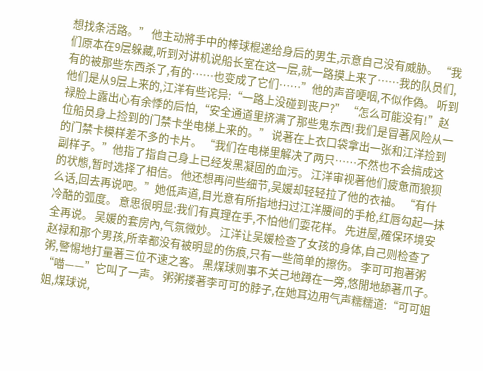想找条活路。” 他主动將手中的棒球棍递给身后的男生,示意自己没有威胁。 “我们原本在9层躲藏,听到对讲机说船长室在这一层,就一路摸上来了……我的队员们,有的被那些东西杀了,有的……也变成了它们……”他的声音哽咽,不似作偽。 听到他们是从9层上来的,江洋有些诧异:“一路上没碰到丧尸?” “怎么可能没有!”赵禄脸上露出心有余悸的后怕,“安全通道里挤满了那些鬼东西!我们是冒著风险从一位船员身上捡到的门禁卡坐电梯上来的。” 说著在上衣口袋拿出一张和江洋捡到的门禁卡模样差不多的卡片。 “我们在电梯里解决了两只……不然也不会搞成这副样子。”他指了指自己身上已经发黑凝固的血污。 江洋审视著他们疲惫而狼狈的状態,暂时选择了相信。 他还想再问些细节,吴媛却轻轻拉了他的衣袖。 “有什么话,回去再说吧。”她低声道,目光意有所指地扫过江洋腰间的手枪,红唇勾起一抹冷酷的弧度。 意思很明显:我们有真理在手,不怕他们耍花样。 先进屋,確保环境安全再说。 吴媛的套房內,气氛微妙。 江洋让吴媛检查了女孩的身体,自己则检查了赵禄和那个男孩,所幸都没有被明显的伤痕,只有一些简单的擦伤。 李可可抱著粥粥,警惕地打量著三位不速之客。 黑煤球则事不关己地蹲在一旁,悠閒地舔著爪子。 “喵——”它叫了一声。 粥粥搂著李可可的脖子,在她耳边用气声糯糯道:“可可姐姐,煤球说,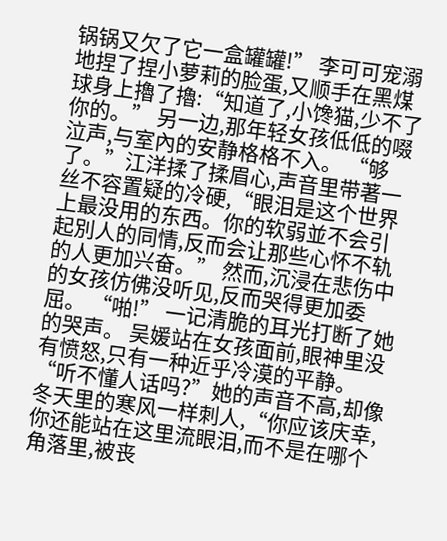锅锅又欠了它一盒罐罐!” 李可可宠溺地捏了捏小萝莉的脸蛋,又顺手在黑煤球身上擼了擼:“知道了,小馋猫,少不了你的。” 另一边,那年轻女孩低低的啜泣声,与室內的安静格格不入。 “够了。”江洋揉了揉眉心,声音里带著一丝不容置疑的冷硬,“眼泪是这个世界上最没用的东西。你的软弱並不会引起別人的同情,反而会让那些心怀不轨的人更加兴奋。” 然而,沉浸在悲伤中的女孩仿佛没听见,反而哭得更加委屈。 “啪!” 一记清脆的耳光打断了她的哭声。 吴媛站在女孩面前,眼神里没有愤怒,只有一种近乎冷漠的平静。“听不懂人话吗?”她的声音不高,却像冬天里的寒风一样刺人,“你应该庆幸,你还能站在这里流眼泪,而不是在哪个角落里,被丧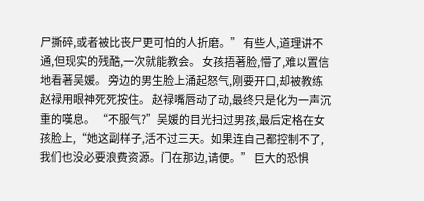尸撕碎,或者被比丧尸更可怕的人折磨。” 有些人,道理讲不通,但现实的残酷,一次就能教会。 女孩捂著脸,懵了,难以置信地看著吴媛。 旁边的男生脸上涌起怒气,刚要开口,却被教练赵禄用眼神死死按住。 赵禄嘴唇动了动,最终只是化为一声沉重的嘆息。 “不服气?”吴媛的目光扫过男孩,最后定格在女孩脸上,“她这副样子,活不过三天。如果连自己都控制不了,我们也没必要浪费资源。门在那边,请便。” 巨大的恐惧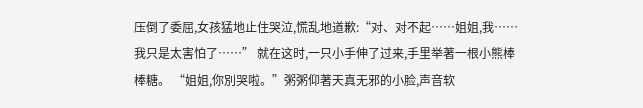压倒了委屈,女孩猛地止住哭泣,慌乱地道歉:“对、对不起……姐姐,我……我只是太害怕了……” 就在这时,一只小手伸了过来,手里举著一根小熊棒棒糖。 “姐姐,你別哭啦。”粥粥仰著天真无邪的小脸,声音软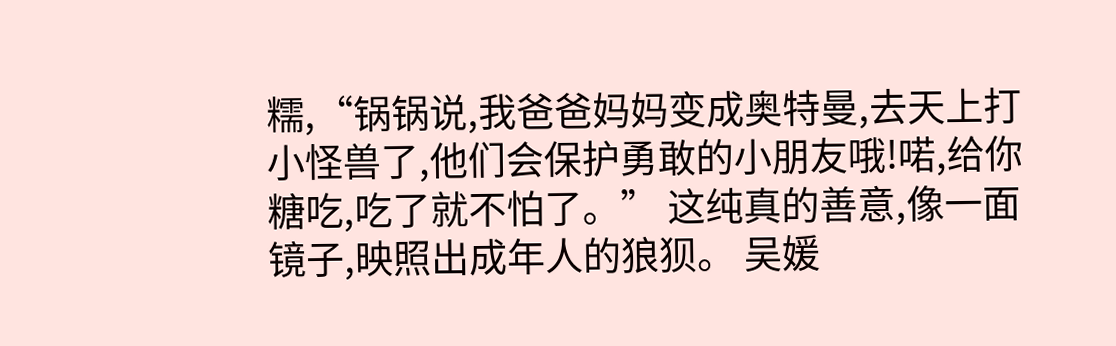糯,“锅锅说,我爸爸妈妈变成奥特曼,去天上打小怪兽了,他们会保护勇敢的小朋友哦!喏,给你糖吃,吃了就不怕了。” 这纯真的善意,像一面镜子,映照出成年人的狼狈。 吴媛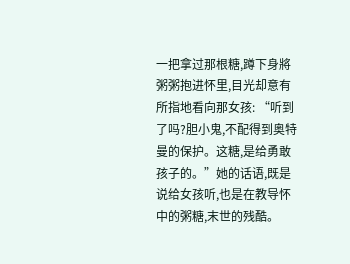一把拿过那根糖,蹲下身將粥粥抱进怀里,目光却意有所指地看向那女孩: “听到了吗?胆小鬼,不配得到奥特曼的保护。这糖,是给勇敢孩子的。”她的话语,既是说给女孩听,也是在教导怀中的粥糖,末世的残酷。